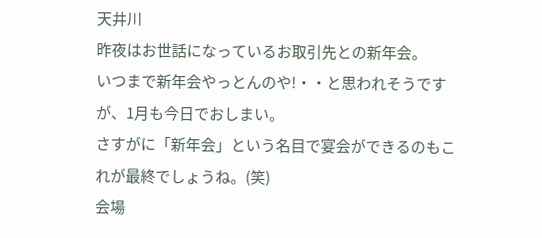天井川
昨夜はお世話になっているお取引先との新年会。
いつまで新年会やっとんのや!・・と思われそうですが、1月も今日でおしまい。
さすがに「新年会」という名目で宴会ができるのもこれが最終でしょうね。(笑)
会場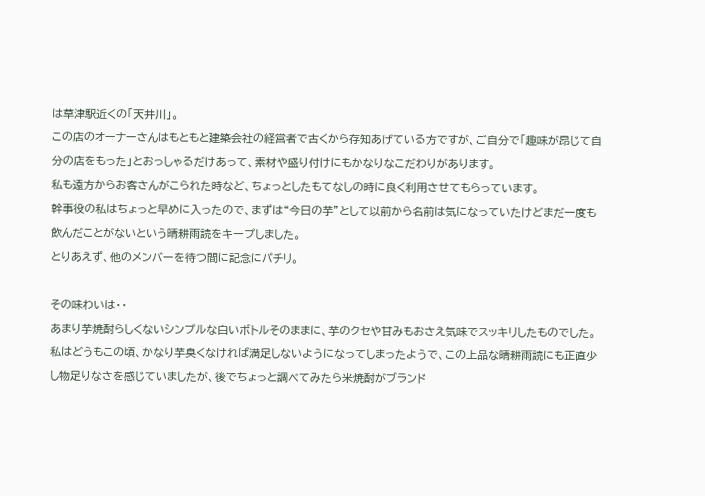は草津駅近くの「天井川」。
この店のオーナーさんはもともと建築会社の経営者で古くから存知あげている方ですが、ご自分で「趣味が昂じて自分の店をもった」とおっしゃるだけあって、素材や盛り付けにもかなりなこだわりがあります。
私も遠方からお客さんがこられた時など、ちょっとしたもてなしの時に良く利用させてもらっています。
幹事役の私はちょっと早めに入ったので、まずは“今日の芋”として以前から名前は気になっていたけどまだ一度も飲んだことがないという晴耕雨読をキープしました。
とりあえず、他のメンバーを待つ間に記念にパチリ。

その味わいは・・
あまり芋焼酎らしくないシンプルな白いボトルそのままに、芋のクセや甘みもおさえ気味でスッキリしたものでした。
私はどうもこの頃、かなり芋臭くなければ満足しないようになってしまったようで、この上品な晴耕雨読にも正直少し物足りなさを感じていましたが、後でちょっと調べてみたら米焼酎がブランド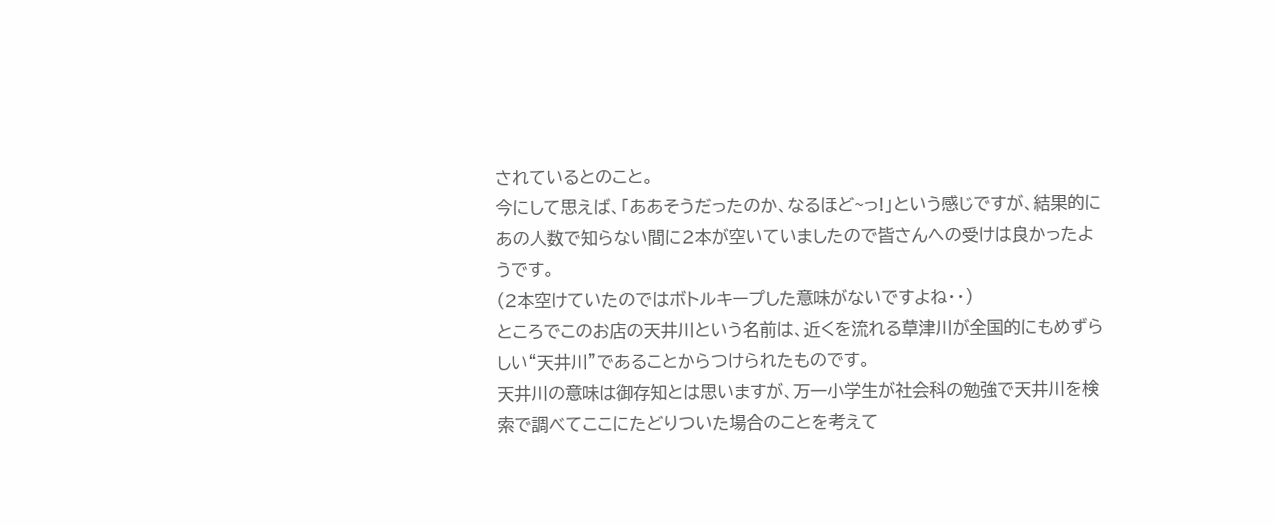されているとのこと。
今にして思えば、「ああそうだったのか、なるほど~っ!」という感じですが、結果的にあの人数で知らない間に2本が空いていましたので皆さんへの受けは良かったようです。
(2本空けていたのではボトルキープした意味がないですよね・・)
ところでこのお店の天井川という名前は、近くを流れる草津川が全国的にもめずらしい“天井川”であることからつけられたものです。
天井川の意味は御存知とは思いますが、万一小学生が社会科の勉強で天井川を検索で調べてここにたどりついた場合のことを考えて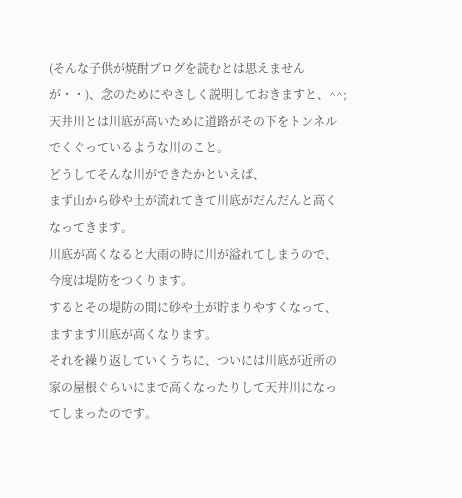(そんな子供が焼酎ブログを読むとは思えませんが・・)、念のためにやさしく説明しておきますと、^^;
天井川とは川底が高いために道路がその下をトンネルでくぐっているような川のこと。
どうしてそんな川ができたかといえば、
まず山から砂や土が流れてきて川底がだんだんと高くなってきます。
川底が高くなると大雨の時に川が溢れてしまうので、今度は堤防をつくります。
するとその堤防の間に砂や土が貯まりやすくなって、ますます川底が高くなります。
それを繰り返していくうちに、ついには川底が近所の家の屋根ぐらいにまで高くなったりして天井川になってしまったのです。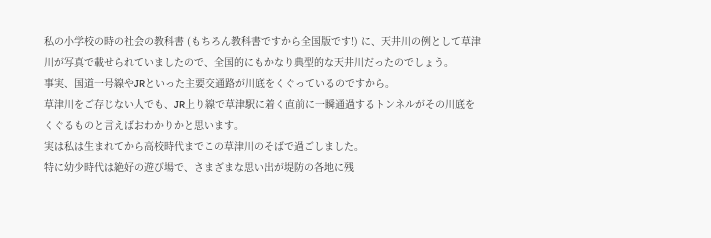私の小学校の時の社会の教科書 (もちろん教科書ですから全国版です!) に、天井川の例として草津川が写真で載せられていましたので、全国的にもかなり典型的な天井川だったのでしょう。
事実、国道一号線やJRといった主要交通路が川底をくぐっているのですから。
草津川をご存じない人でも、JR上り線で草津駅に着く直前に一瞬通過するトンネルがその川底をくぐるものと言えばおわかりかと思います。
実は私は生まれてから高校時代までこの草津川のそばで過ごしました。
特に幼少時代は絶好の遊び場で、さまざまな思い出が堤防の各地に残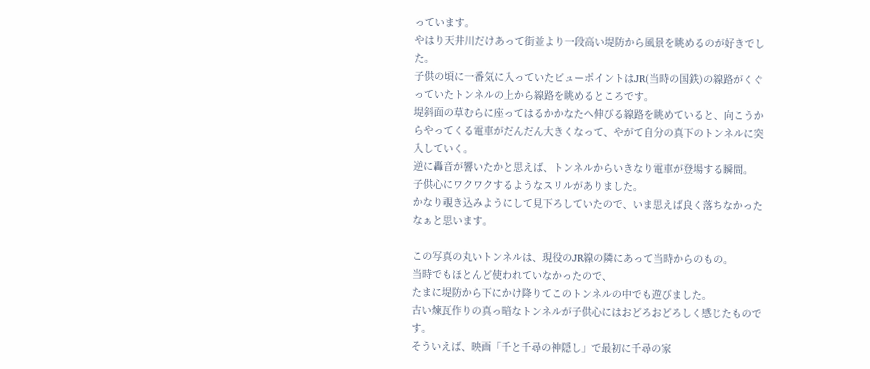っています。
やはり天井川だけあって街並より一段高い堤防から風景を眺めるのが好きでした。
子供の頃に一番気に入っていたビューポイントはJR(当時の国鉄)の線路がくぐっていたトンネルの上から線路を眺めるところです。
堤斜面の草むらに座ってはるかかなたへ伸びる線路を眺めていると、向こうからやってくる電車がだんだん大きくなって、やがて自分の真下のトンネルに突入していく。
逆に轟音が響いたかと思えば、トンネルからいきなり電車が登場する瞬間。
子供心にワクワクするようなスリルがありました。
かなり覗き込みようにして見下ろしていたので、いま思えば良く落ちなかったなぁと思います。

この写真の丸いトンネルは、現役のJR線の隣にあって当時からのもの。
当時でもほとんど使われていなかったので、
たまに堤防から下にかけ降りてこのトンネルの中でも遊びました。
古い煉瓦作りの真っ暗なトンネルが子供心にはおどろおどろしく感じたものです。
そういえば、映画「千と千尋の神隠し」で最初に千尋の家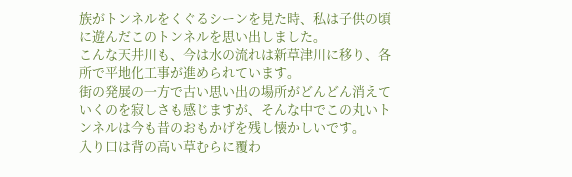族がトンネルをくぐるシーンを見た時、私は子供の頃に遊んだこのトンネルを思い出しました。
こんな天井川も、今は水の流れは新草津川に移り、各所で平地化工事が進められています。
街の発展の一方で古い思い出の場所がどんどん消えていくのを寂しさも感じますが、そんな中でこの丸いトンネルは今も昔のおもかげを残し懐かしいです。
入り口は背の高い草むらに覆わ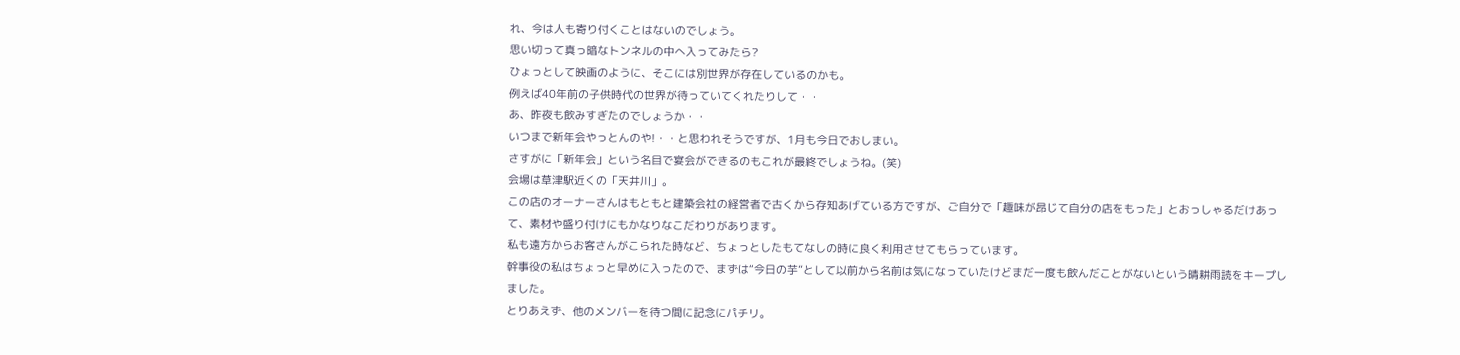れ、今は人も寄り付くことはないのでしょう。
思い切って真っ暗なトンネルの中へ入ってみたら?
ひょっとして映画のように、そこには別世界が存在しているのかも。
例えば40年前の子供時代の世界が待っていてくれたりして・・
あ、昨夜も飲みすぎたのでしょうか・・
いつまで新年会やっとんのや!・・と思われそうですが、1月も今日でおしまい。
さすがに「新年会」という名目で宴会ができるのもこれが最終でしょうね。(笑)
会場は草津駅近くの「天井川」。
この店のオーナーさんはもともと建築会社の経営者で古くから存知あげている方ですが、ご自分で「趣味が昂じて自分の店をもった」とおっしゃるだけあって、素材や盛り付けにもかなりなこだわりがあります。
私も遠方からお客さんがこられた時など、ちょっとしたもてなしの時に良く利用させてもらっています。
幹事役の私はちょっと早めに入ったので、まずは“今日の芋”として以前から名前は気になっていたけどまだ一度も飲んだことがないという晴耕雨読をキープしました。
とりあえず、他のメンバーを待つ間に記念にパチリ。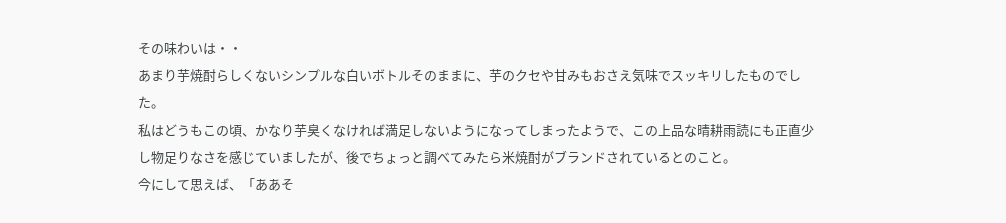その味わいは・・
あまり芋焼酎らしくないシンプルな白いボトルそのままに、芋のクセや甘みもおさえ気味でスッキリしたものでした。
私はどうもこの頃、かなり芋臭くなければ満足しないようになってしまったようで、この上品な晴耕雨読にも正直少し物足りなさを感じていましたが、後でちょっと調べてみたら米焼酎がブランドされているとのこと。
今にして思えば、「ああそ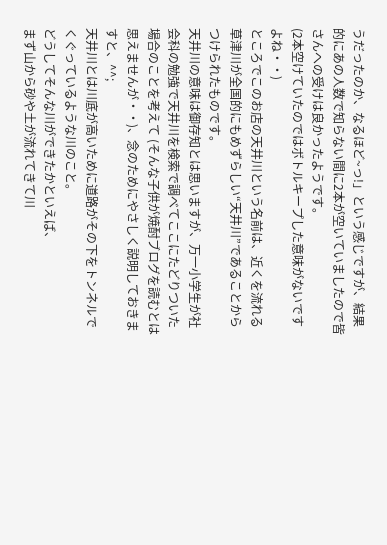うだったのか、なるほど~っ!」という感じですが、結果的にあの人数で知らない間に2本が空いていましたので皆さんへの受けは良かったようです。
(2本空けていたのではボトルキープした意味がないですよね・・)
ところでこのお店の天井川という名前は、近くを流れる草津川が全国的にもめずらしい“天井川”であることからつけられたものです。
天井川の意味は御存知とは思いますが、万一小学生が社会科の勉強で天井川を検索で調べてここにたどりついた場合のことを考えて (そんな子供が焼酎ブログを読むとは思えませんが・・)、念のためにやさしく説明しておきますと、^^;
天井川とは川底が高いために道路がその下をトンネルでくぐっているような川のこと。
どうしてそんな川ができたかといえば、
まず山から砂や土が流れてきて川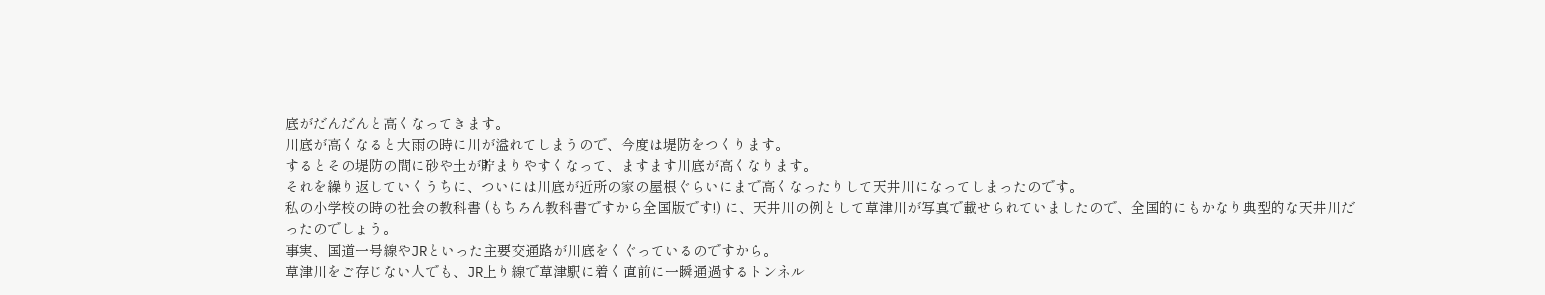底がだんだんと高くなってきます。
川底が高くなると大雨の時に川が溢れてしまうので、今度は堤防をつくります。
するとその堤防の間に砂や土が貯まりやすくなって、ますます川底が高くなります。
それを繰り返していくうちに、ついには川底が近所の家の屋根ぐらいにまで高くなったりして天井川になってしまったのです。
私の小学校の時の社会の教科書 (もちろん教科書ですから全国版です!) に、天井川の例として草津川が写真で載せられていましたので、全国的にもかなり典型的な天井川だったのでしょう。
事実、国道一号線やJRといった主要交通路が川底をくぐっているのですから。
草津川をご存じない人でも、JR上り線で草津駅に着く直前に一瞬通過するトンネル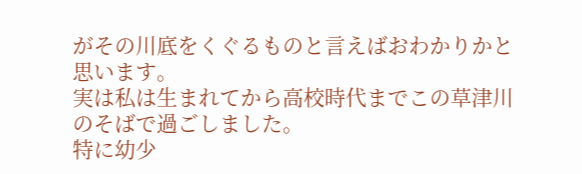がその川底をくぐるものと言えばおわかりかと思います。
実は私は生まれてから高校時代までこの草津川のそばで過ごしました。
特に幼少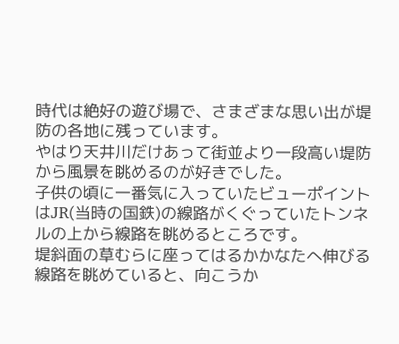時代は絶好の遊び場で、さまざまな思い出が堤防の各地に残っています。
やはり天井川だけあって街並より一段高い堤防から風景を眺めるのが好きでした。
子供の頃に一番気に入っていたビューポイントはJR(当時の国鉄)の線路がくぐっていたトンネルの上から線路を眺めるところです。
堤斜面の草むらに座ってはるかかなたへ伸びる線路を眺めていると、向こうか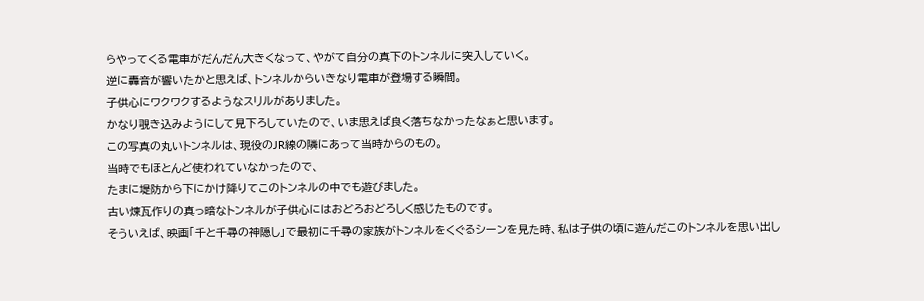らやってくる電車がだんだん大きくなって、やがて自分の真下のトンネルに突入していく。
逆に轟音が響いたかと思えば、トンネルからいきなり電車が登場する瞬間。
子供心にワクワクするようなスリルがありました。
かなり覗き込みようにして見下ろしていたので、いま思えば良く落ちなかったなぁと思います。
この写真の丸いトンネルは、現役のJR線の隣にあって当時からのもの。
当時でもほとんど使われていなかったので、
たまに堤防から下にかけ降りてこのトンネルの中でも遊びました。
古い煉瓦作りの真っ暗なトンネルが子供心にはおどろおどろしく感じたものです。
そういえば、映画「千と千尋の神隠し」で最初に千尋の家族がトンネルをくぐるシーンを見た時、私は子供の頃に遊んだこのトンネルを思い出し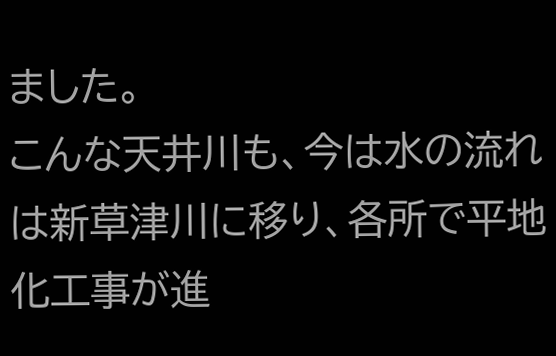ました。
こんな天井川も、今は水の流れは新草津川に移り、各所で平地化工事が進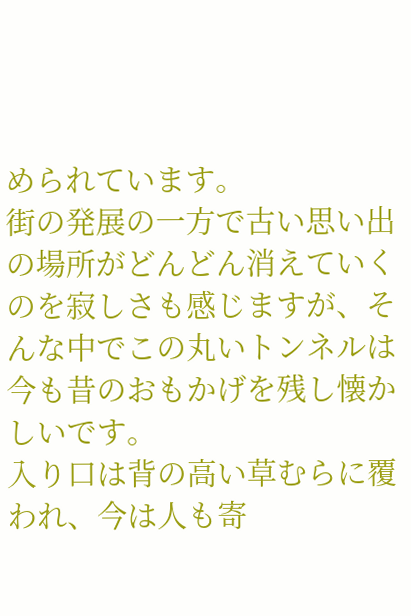められています。
街の発展の一方で古い思い出の場所がどんどん消えていくのを寂しさも感じますが、そんな中でこの丸いトンネルは今も昔のおもかげを残し懐かしいです。
入り口は背の高い草むらに覆われ、今は人も寄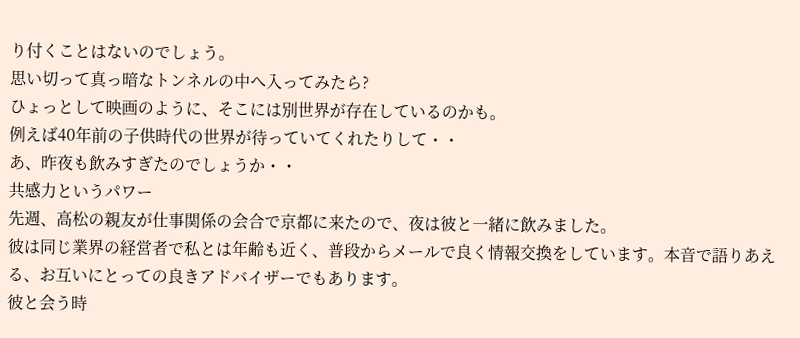り付くことはないのでしょう。
思い切って真っ暗なトンネルの中へ入ってみたら?
ひょっとして映画のように、そこには別世界が存在しているのかも。
例えば40年前の子供時代の世界が待っていてくれたりして・・
あ、昨夜も飲みすぎたのでしょうか・・
共感力というパワー
先週、高松の親友が仕事関係の会合で京都に来たので、夜は彼と一緒に飲みました。
彼は同じ業界の経営者で私とは年齢も近く、普段からメールで良く情報交換をしています。本音で語りあえる、お互いにとっての良きアドバイザーでもあります。
彼と会う時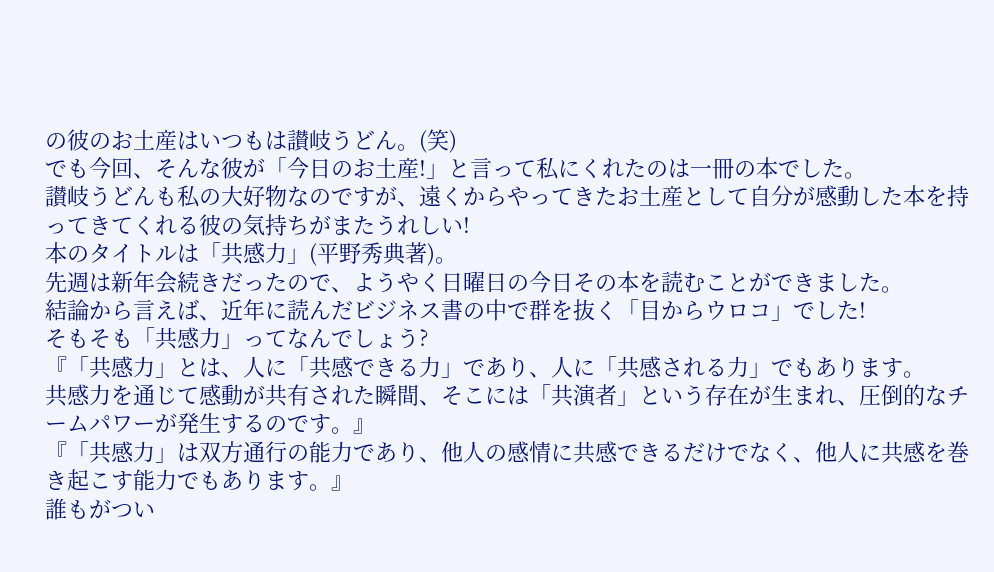の彼のお土産はいつもは讃岐うどん。(笑)
でも今回、そんな彼が「今日のお土産!」と言って私にくれたのは一冊の本でした。
讃岐うどんも私の大好物なのですが、遠くからやってきたお土産として自分が感動した本を持ってきてくれる彼の気持ちがまたうれしい!
本のタイトルは「共感力」(平野秀典著)。
先週は新年会続きだったので、ようやく日曜日の今日その本を読むことができました。
結論から言えば、近年に読んだビジネス書の中で群を抜く「目からウロコ」でした!
そもそも「共感力」ってなんでしょう?
『「共感力」とは、人に「共感できる力」であり、人に「共感される力」でもあります。
共感力を通じて感動が共有された瞬間、そこには「共演者」という存在が生まれ、圧倒的なチームパワーが発生するのです。』
『「共感力」は双方通行の能力であり、他人の感情に共感できるだけでなく、他人に共感を巻き起こす能力でもあります。』
誰もがつい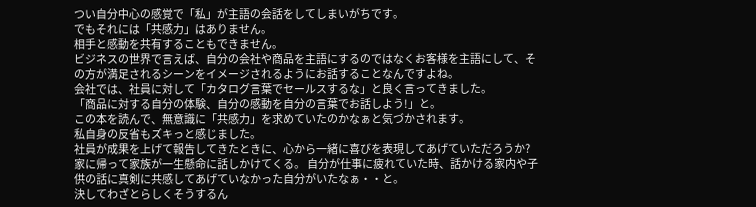つい自分中心の感覚で「私」が主語の会話をしてしまいがちです。
でもそれには「共感力」はありません。
相手と感動を共有することもできません。
ビジネスの世界で言えば、自分の会社や商品を主語にするのではなくお客様を主語にして、その方が満足されるシーンをイメージされるようにお話することなんですよね。
会社では、社員に対して「カタログ言葉でセールスするな」と良く言ってきました。
「商品に対する自分の体験、自分の感動を自分の言葉でお話しよう!」と。
この本を読んで、無意識に「共感力」を求めていたのかなぁと気づかされます。
私自身の反省もズキっと感じました。
社員が成果を上げて報告してきたときに、心から一緒に喜びを表現してあげていただろうか?
家に帰って家族が一生懸命に話しかけてくる。 自分が仕事に疲れていた時、話かける家内や子供の話に真剣に共感してあげていなかった自分がいたなぁ・・と。
決してわざとらしくそうするん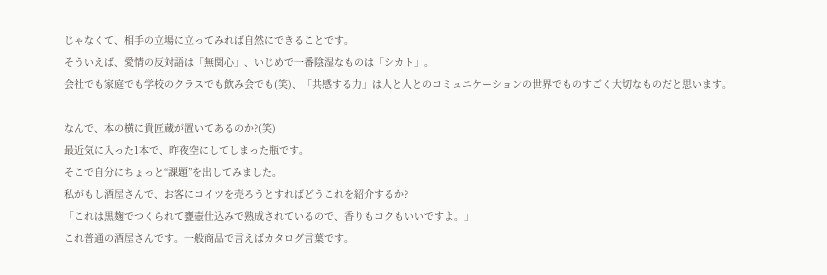じゃなくて、相手の立場に立ってみれば自然にできることです。
そういえば、愛情の反対語は「無関心」、いじめで一番陰湿なものは「シカト」。
会社でも家庭でも学校のクラスでも飲み会でも(笑)、「共感する力」は人と人とのコミュニケーションの世界でものすごく大切なものだと思います。

なんで、本の横に貴匠蔵が置いてあるのか?(笑)
最近気に入った1本で、昨夜空にしてしまった瓶です。
そこで自分にちょっと“課題”を出してみました。
私がもし酒屋さんで、お客にコイツを売ろうとすればどうこれを紹介するか?
「これは黒麹でつくられて甕壺仕込みで熟成されているので、香りもコクもいいですよ。」
これ普通の酒屋さんです。一般商品で言えばカタログ言葉です。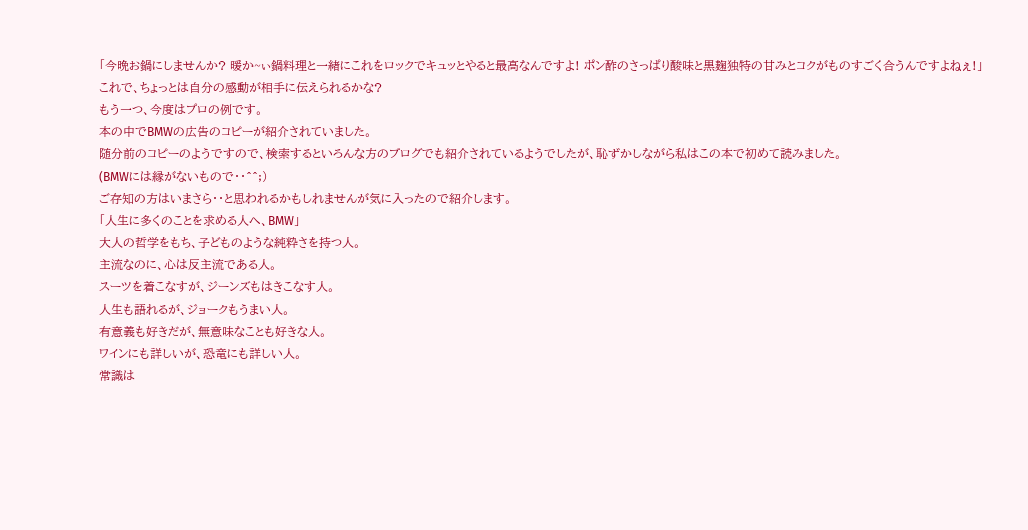「今晩お鍋にしませんか? 暖か~ぃ鍋料理と一緒にこれをロックでキュッとやると最高なんですよ! ポン酢のさっぱり酸味と黒麹独特の甘みとコクがものすごく合うんですよねぇ!」
これで、ちょっとは自分の感動が相手に伝えられるかな?
もう一つ、今度はプロの例です。
本の中でBMWの広告のコピーが紹介されていました。
随分前のコピーのようですので、検索するといろんな方のブログでも紹介されているようでしたが、恥ずかしながら私はこの本で初めて読みました。
(BMWには縁がないもので・・^^;)
ご存知の方はいまさら・・と思われるかもしれませんが気に入ったので紹介します。
「人生に多くのことを求める人へ、BMW」
大人の哲学をもち、子どものような純粋さを持つ人。
主流なのに、心は反主流である人。
スーツを着こなすが、ジーンズもはきこなす人。
人生も語れるが、ジョークもうまい人。
有意義も好きだが、無意味なことも好きな人。
ワインにも詳しいが、恐竜にも詳しい人。
常識は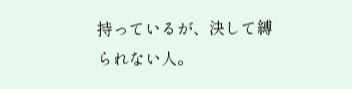持っているが、決して縛られない人。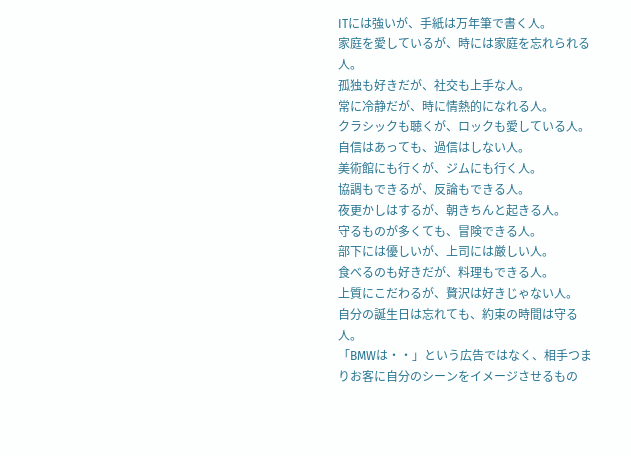ITには強いが、手紙は万年筆で書く人。
家庭を愛しているが、時には家庭を忘れられる人。
孤独も好きだが、社交も上手な人。
常に冷静だが、時に情熱的になれる人。
クラシックも聴くが、ロックも愛している人。
自信はあっても、過信はしない人。
美術館にも行くが、ジムにも行く人。
協調もできるが、反論もできる人。
夜更かしはするが、朝きちんと起きる人。
守るものが多くても、冒険できる人。
部下には優しいが、上司には厳しい人。
食べるのも好きだが、料理もできる人。
上質にこだわるが、贅沢は好きじゃない人。
自分の誕生日は忘れても、約束の時間は守る人。
「BMWは・・」という広告ではなく、相手つまりお客に自分のシーンをイメージさせるもの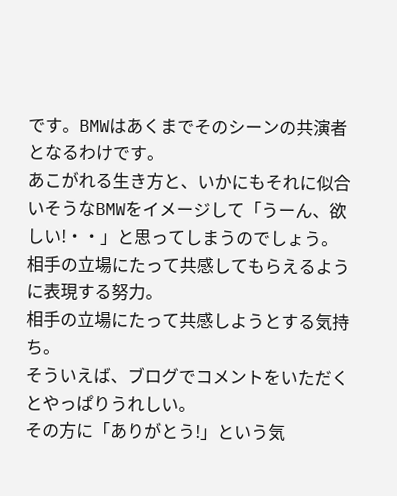です。BMWはあくまでそのシーンの共演者となるわけです。
あこがれる生き方と、いかにもそれに似合いそうなBMWをイメージして「うーん、欲しい!・・」と思ってしまうのでしょう。
相手の立場にたって共感してもらえるように表現する努力。
相手の立場にたって共感しようとする気持ち。
そういえば、ブログでコメントをいただくとやっぱりうれしい。
その方に「ありがとう!」という気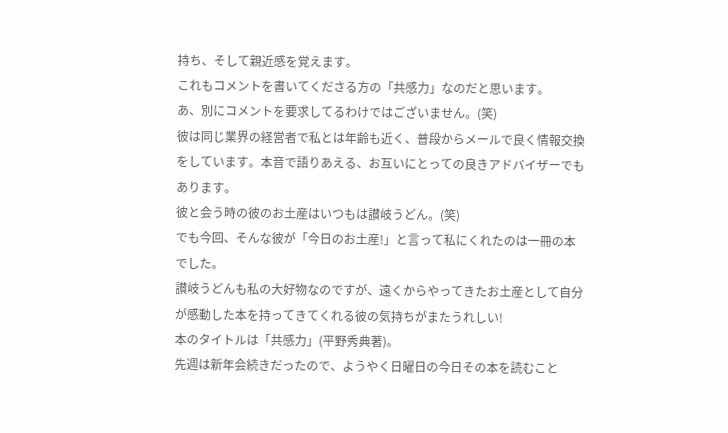持ち、そして親近感を覚えます。
これもコメントを書いてくださる方の「共感力」なのだと思います。
あ、別にコメントを要求してるわけではございません。(笑)
彼は同じ業界の経営者で私とは年齢も近く、普段からメールで良く情報交換をしています。本音で語りあえる、お互いにとっての良きアドバイザーでもあります。
彼と会う時の彼のお土産はいつもは讃岐うどん。(笑)
でも今回、そんな彼が「今日のお土産!」と言って私にくれたのは一冊の本でした。
讃岐うどんも私の大好物なのですが、遠くからやってきたお土産として自分が感動した本を持ってきてくれる彼の気持ちがまたうれしい!
本のタイトルは「共感力」(平野秀典著)。
先週は新年会続きだったので、ようやく日曜日の今日その本を読むこと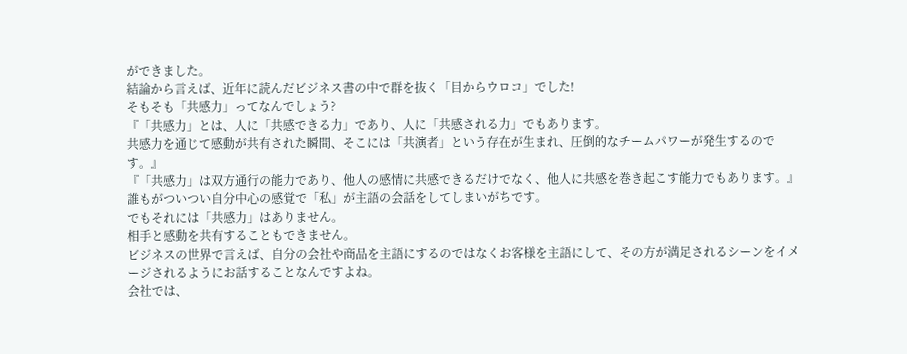ができました。
結論から言えば、近年に読んだビジネス書の中で群を抜く「目からウロコ」でした!
そもそも「共感力」ってなんでしょう?
『「共感力」とは、人に「共感できる力」であり、人に「共感される力」でもあります。
共感力を通じて感動が共有された瞬間、そこには「共演者」という存在が生まれ、圧倒的なチームパワーが発生するのです。』
『「共感力」は双方通行の能力であり、他人の感情に共感できるだけでなく、他人に共感を巻き起こす能力でもあります。』
誰もがついつい自分中心の感覚で「私」が主語の会話をしてしまいがちです。
でもそれには「共感力」はありません。
相手と感動を共有することもできません。
ビジネスの世界で言えば、自分の会社や商品を主語にするのではなくお客様を主語にして、その方が満足されるシーンをイメージされるようにお話することなんですよね。
会社では、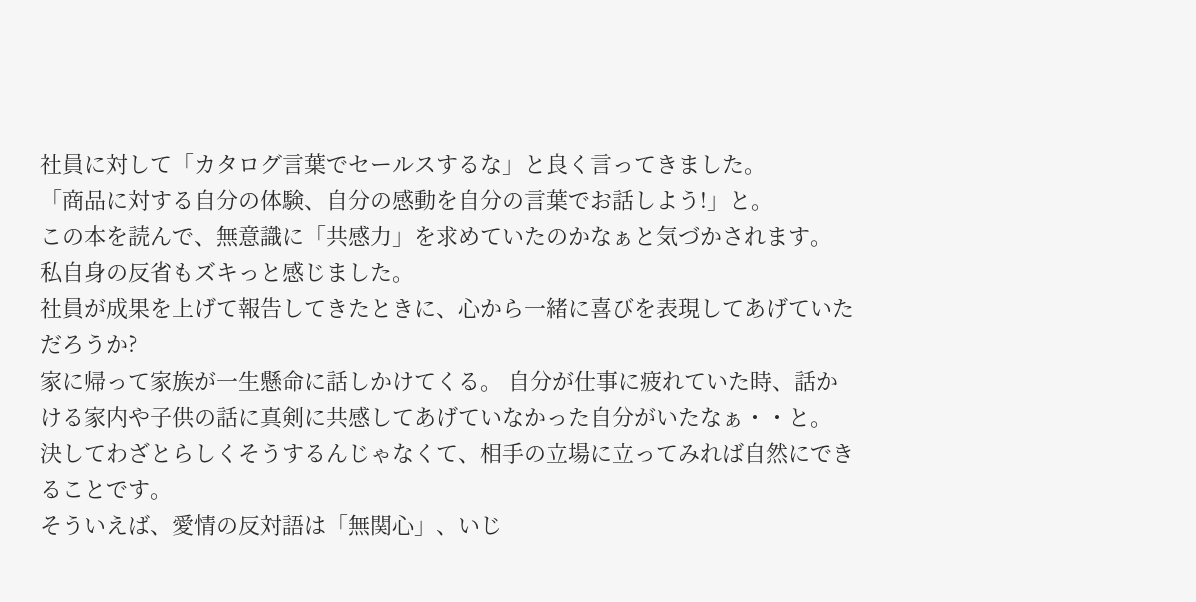社員に対して「カタログ言葉でセールスするな」と良く言ってきました。
「商品に対する自分の体験、自分の感動を自分の言葉でお話しよう!」と。
この本を読んで、無意識に「共感力」を求めていたのかなぁと気づかされます。
私自身の反省もズキっと感じました。
社員が成果を上げて報告してきたときに、心から一緒に喜びを表現してあげていただろうか?
家に帰って家族が一生懸命に話しかけてくる。 自分が仕事に疲れていた時、話かける家内や子供の話に真剣に共感してあげていなかった自分がいたなぁ・・と。
決してわざとらしくそうするんじゃなくて、相手の立場に立ってみれば自然にできることです。
そういえば、愛情の反対語は「無関心」、いじ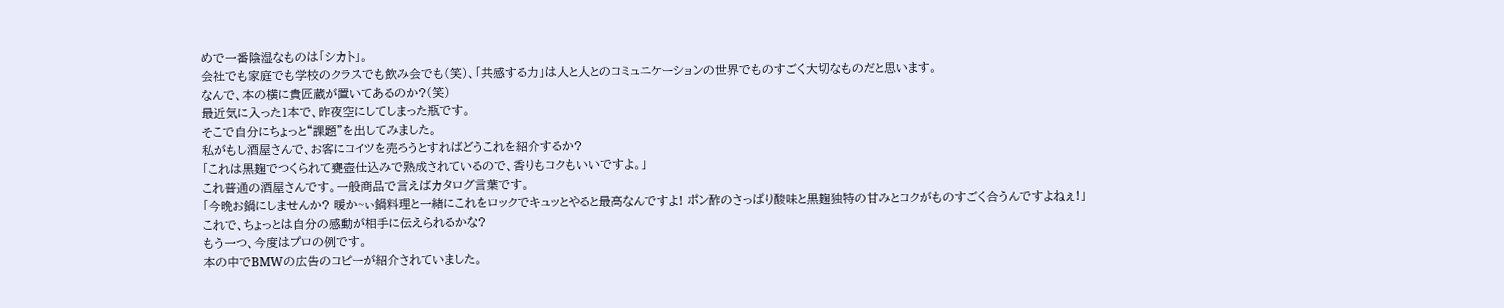めで一番陰湿なものは「シカト」。
会社でも家庭でも学校のクラスでも飲み会でも(笑)、「共感する力」は人と人とのコミュニケーションの世界でものすごく大切なものだと思います。
なんで、本の横に貴匠蔵が置いてあるのか?(笑)
最近気に入った1本で、昨夜空にしてしまった瓶です。
そこで自分にちょっと“課題”を出してみました。
私がもし酒屋さんで、お客にコイツを売ろうとすればどうこれを紹介するか?
「これは黒麹でつくられて甕壺仕込みで熟成されているので、香りもコクもいいですよ。」
これ普通の酒屋さんです。一般商品で言えばカタログ言葉です。
「今晩お鍋にしませんか? 暖か~ぃ鍋料理と一緒にこれをロックでキュッとやると最高なんですよ! ポン酢のさっぱり酸味と黒麹独特の甘みとコクがものすごく合うんですよねぇ!」
これで、ちょっとは自分の感動が相手に伝えられるかな?
もう一つ、今度はプロの例です。
本の中でBMWの広告のコピーが紹介されていました。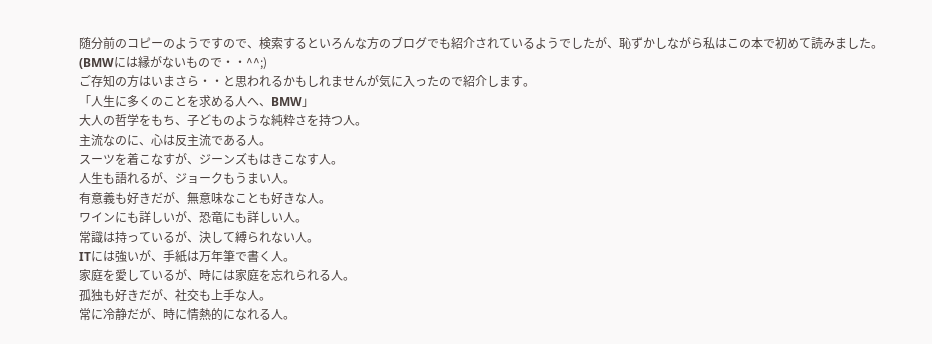随分前のコピーのようですので、検索するといろんな方のブログでも紹介されているようでしたが、恥ずかしながら私はこの本で初めて読みました。
(BMWには縁がないもので・・^^;)
ご存知の方はいまさら・・と思われるかもしれませんが気に入ったので紹介します。
「人生に多くのことを求める人へ、BMW」
大人の哲学をもち、子どものような純粋さを持つ人。
主流なのに、心は反主流である人。
スーツを着こなすが、ジーンズもはきこなす人。
人生も語れるが、ジョークもうまい人。
有意義も好きだが、無意味なことも好きな人。
ワインにも詳しいが、恐竜にも詳しい人。
常識は持っているが、決して縛られない人。
ITには強いが、手紙は万年筆で書く人。
家庭を愛しているが、時には家庭を忘れられる人。
孤独も好きだが、社交も上手な人。
常に冷静だが、時に情熱的になれる人。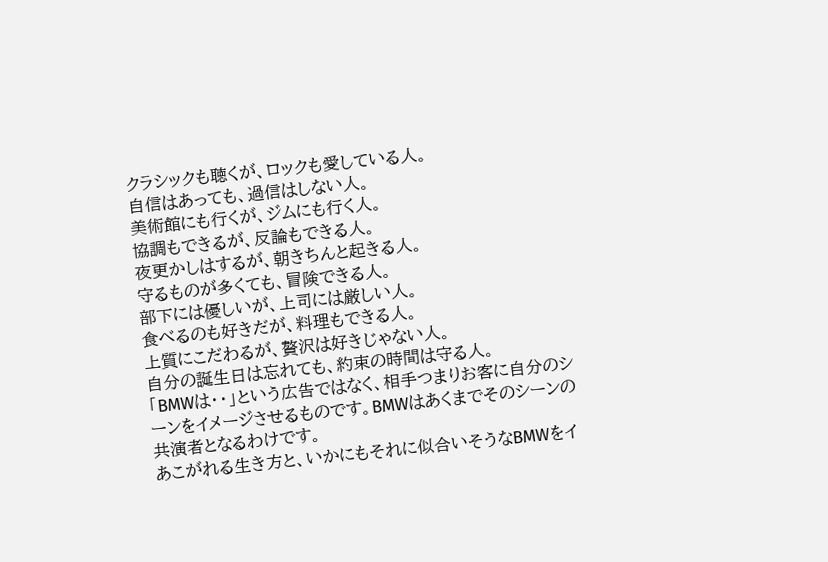クラシックも聴くが、ロックも愛している人。
自信はあっても、過信はしない人。
美術館にも行くが、ジムにも行く人。
協調もできるが、反論もできる人。
夜更かしはするが、朝きちんと起きる人。
守るものが多くても、冒険できる人。
部下には優しいが、上司には厳しい人。
食べるのも好きだが、料理もできる人。
上質にこだわるが、贅沢は好きじゃない人。
自分の誕生日は忘れても、約束の時間は守る人。
「BMWは・・」という広告ではなく、相手つまりお客に自分のシーンをイメージさせるものです。BMWはあくまでそのシーンの共演者となるわけです。
あこがれる生き方と、いかにもそれに似合いそうなBMWをイ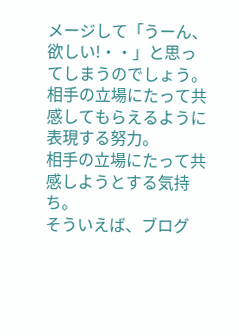メージして「うーん、欲しい!・・」と思ってしまうのでしょう。
相手の立場にたって共感してもらえるように表現する努力。
相手の立場にたって共感しようとする気持ち。
そういえば、ブログ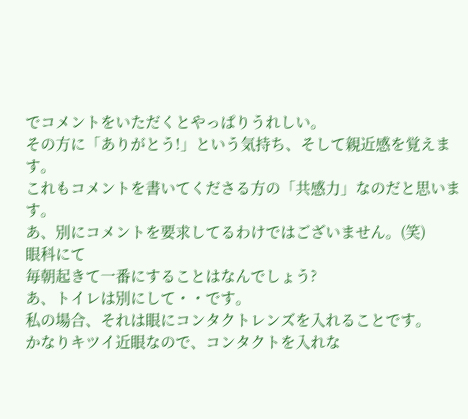でコメントをいただくとやっぱりうれしい。
その方に「ありがとう!」という気持ち、そして親近感を覚えます。
これもコメントを書いてくださる方の「共感力」なのだと思います。
あ、別にコメントを要求してるわけではございません。(笑)
眼科にて
毎朝起きて一番にすることはなんでしょう?
あ、トイレは別にして・・です。
私の場合、それは眼にコンタクトレンズを入れることです。
かなりキツイ近眼なので、コンタクトを入れな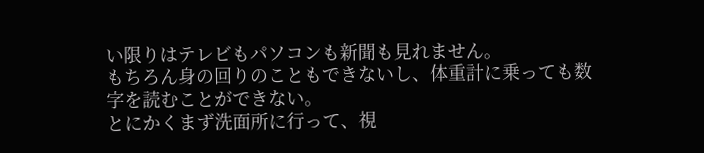い限りはテレビもパソコンも新聞も見れません。
もちろん身の回りのこともできないし、体重計に乗っても数字を読むことができない。
とにかくまず洗面所に行って、視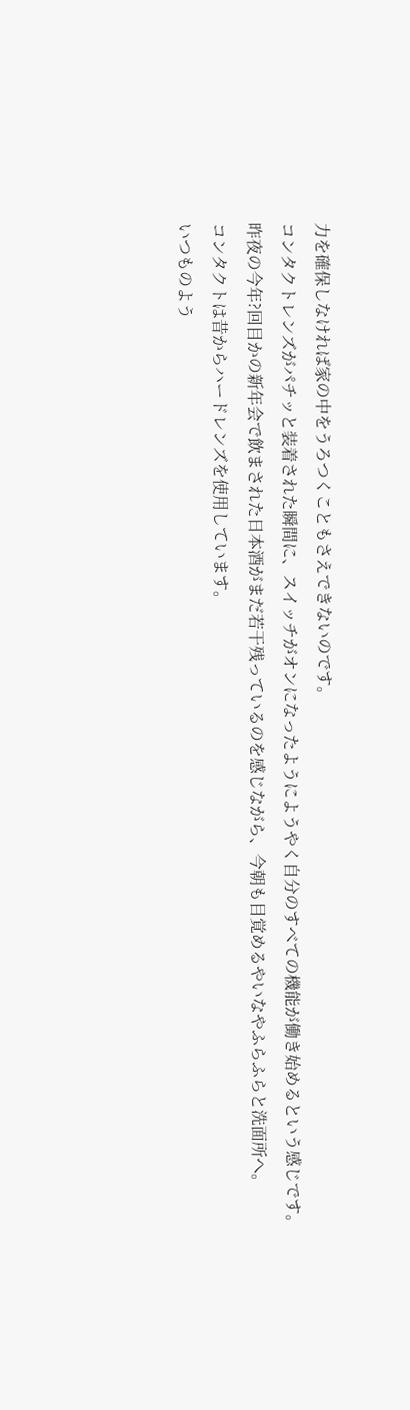力を確保しなければ家の中をうろつくこともさえできないのです。
コンタクトレンズがパチッと装着された瞬間に、スイッチがオンになったようにようやく自分のすべての機能が働き始めるという感じです。
昨夜の今年?回目かの新年会で飲まされた日本酒がまだ若干残っているのを感じながら、今朝も目覚めるやいなやふらふらと洗面所へ。
コンタクトは昔からハードレンズを使用しています。
いつものよう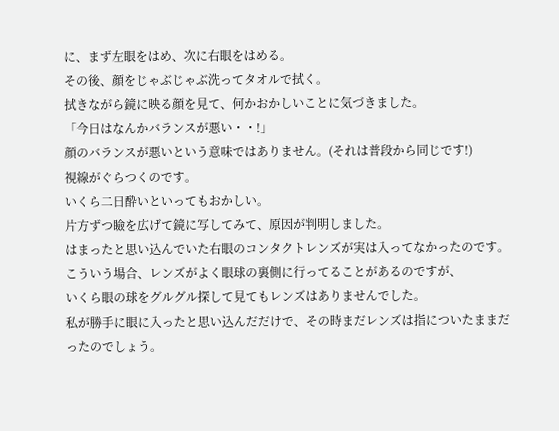に、まず左眼をはめ、次に右眼をはめる。
その後、顔をじゃぶじゃぶ洗ってタオルで拭く。
拭きながら鏡に映る顔を見て、何かおかしいことに気づきました。
「今日はなんかバランスが悪い・・!」
顔のバランスが悪いという意味ではありません。(それは普段から同じです!)
視線がぐらつくのです。
いくら二日酔いといってもおかしい。
片方ずつ瞼を広げて鏡に写してみて、原因が判明しました。
はまったと思い込んでいた右眼のコンタクトレンズが実は入ってなかったのです。
こういう場合、レンズがよく眼球の裏側に行ってることがあるのですが、
いくら眼の球をグルグル探して見てもレンズはありませんでした。
私が勝手に眼に入ったと思い込んだだけで、その時まだレンズは指についたままだったのでしょう。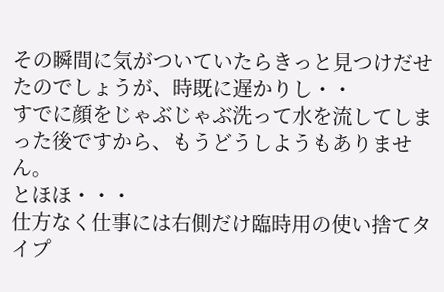その瞬間に気がついていたらきっと見つけだせたのでしょうが、時既に遅かりし・・
すでに顔をじゃぶじゃぶ洗って水を流してしまった後ですから、もうどうしようもありません。
とほほ・・・
仕方なく仕事には右側だけ臨時用の使い捨てタイプ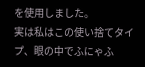を使用しました。
実は私はこの使い捨てタイプ、眼の中でふにゃふ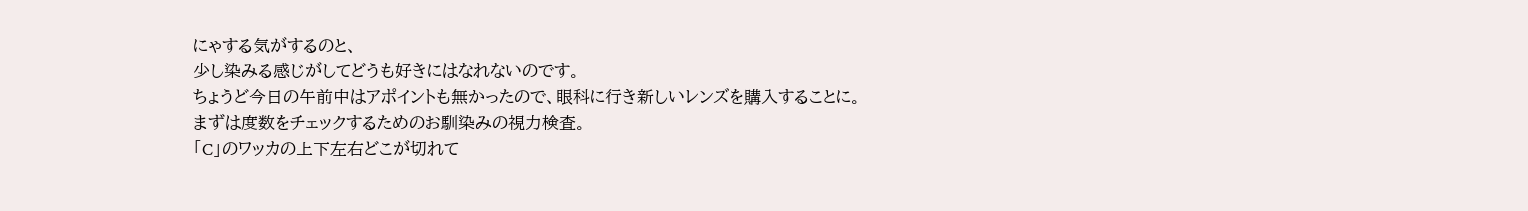にゃする気がするのと、
少し染みる感じがしてどうも好きにはなれないのです。
ちょうど今日の午前中はアポイントも無かったので、眼科に行き新しいレンズを購入することに。
まずは度数をチェックするためのお馴染みの視力検査。
「C」のワッカの上下左右どこが切れて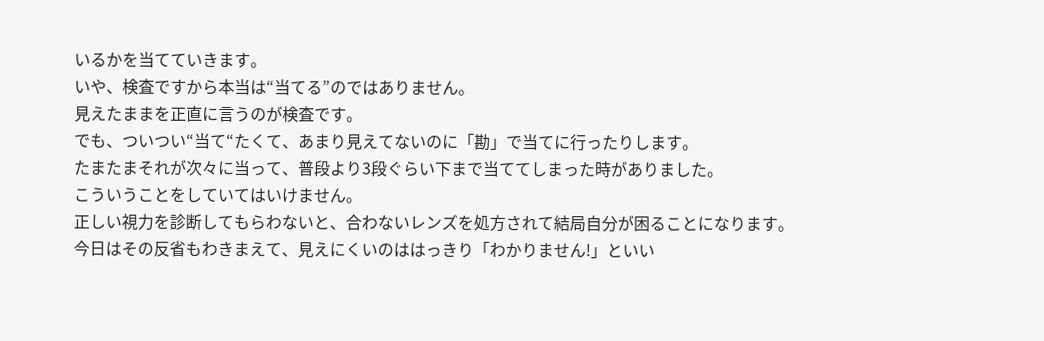いるかを当てていきます。
いや、検査ですから本当は“当てる”のではありません。
見えたままを正直に言うのが検査です。
でも、ついつい“当て“たくて、あまり見えてないのに「勘」で当てに行ったりします。
たまたまそれが次々に当って、普段より3段ぐらい下まで当ててしまった時がありました。
こういうことをしていてはいけません。
正しい視力を診断してもらわないと、合わないレンズを処方されて結局自分が困ることになります。
今日はその反省もわきまえて、見えにくいのははっきり「わかりません!」といい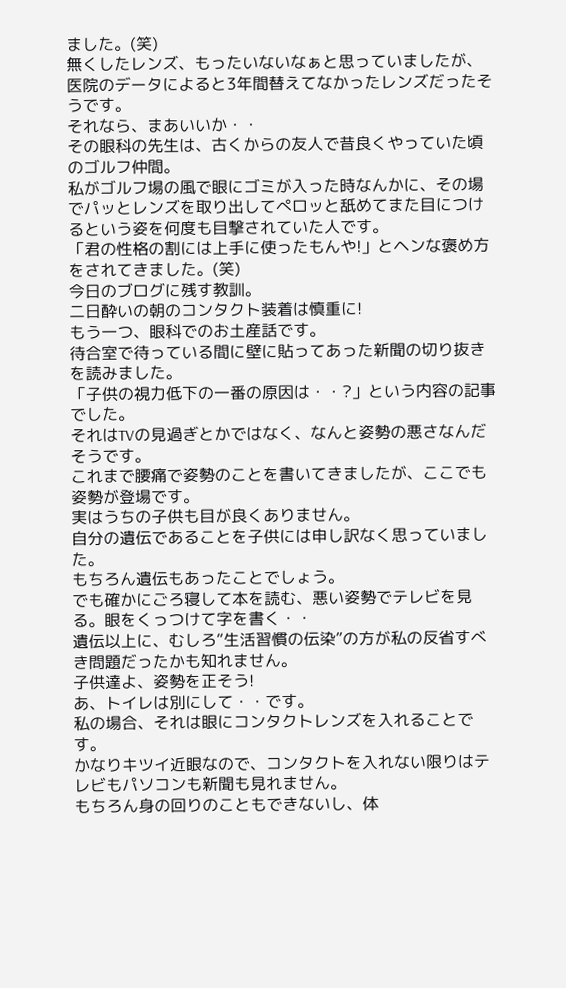ました。(笑)
無くしたレンズ、もったいないなぁと思っていましたが、医院のデータによると3年間替えてなかったレンズだったそうです。
それなら、まあいいか・・
その眼科の先生は、古くからの友人で昔良くやっていた頃のゴルフ仲間。
私がゴルフ場の風で眼にゴミが入った時なんかに、その場でパッとレンズを取り出してぺロッと舐めてまた目につけるという姿を何度も目撃されていた人です。
「君の性格の割には上手に使ったもんや!」とヘンな褒め方をされてきました。(笑)
今日のブログに残す教訓。
二日酔いの朝のコンタクト装着は慎重に!
もう一つ、眼科でのお土産話です。
待合室で待っている間に壁に貼ってあった新聞の切り抜きを読みました。
「子供の視力低下の一番の原因は・・?」という内容の記事でした。
それはTVの見過ぎとかではなく、なんと姿勢の悪さなんだそうです。
これまで腰痛で姿勢のことを書いてきましたが、ここでも姿勢が登場です。
実はうちの子供も目が良くありません。
自分の遺伝であることを子供には申し訳なく思っていました。
もちろん遺伝もあったことでしょう。
でも確かにごろ寝して本を読む、悪い姿勢でテレビを見る。眼をくっつけて字を書く・・
遺伝以上に、むしろ“生活習慣の伝染”の方が私の反省すべき問題だったかも知れません。
子供達よ、姿勢を正そう!
あ、トイレは別にして・・です。
私の場合、それは眼にコンタクトレンズを入れることです。
かなりキツイ近眼なので、コンタクトを入れない限りはテレビもパソコンも新聞も見れません。
もちろん身の回りのこともできないし、体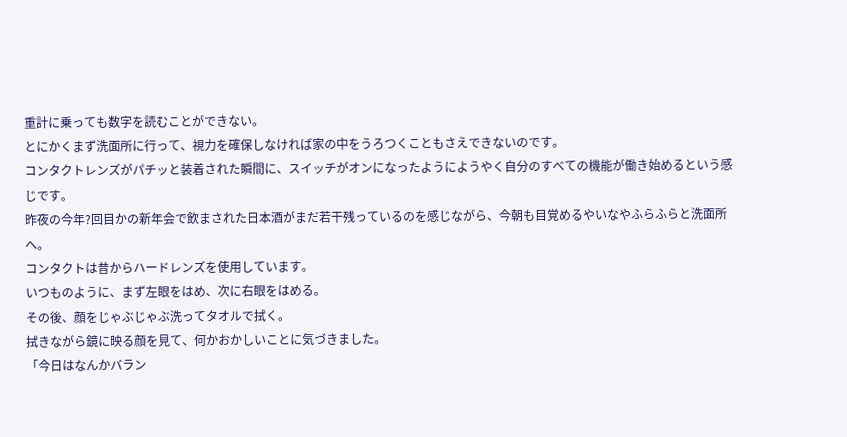重計に乗っても数字を読むことができない。
とにかくまず洗面所に行って、視力を確保しなければ家の中をうろつくこともさえできないのです。
コンタクトレンズがパチッと装着された瞬間に、スイッチがオンになったようにようやく自分のすべての機能が働き始めるという感じです。
昨夜の今年?回目かの新年会で飲まされた日本酒がまだ若干残っているのを感じながら、今朝も目覚めるやいなやふらふらと洗面所へ。
コンタクトは昔からハードレンズを使用しています。
いつものように、まず左眼をはめ、次に右眼をはめる。
その後、顔をじゃぶじゃぶ洗ってタオルで拭く。
拭きながら鏡に映る顔を見て、何かおかしいことに気づきました。
「今日はなんかバラン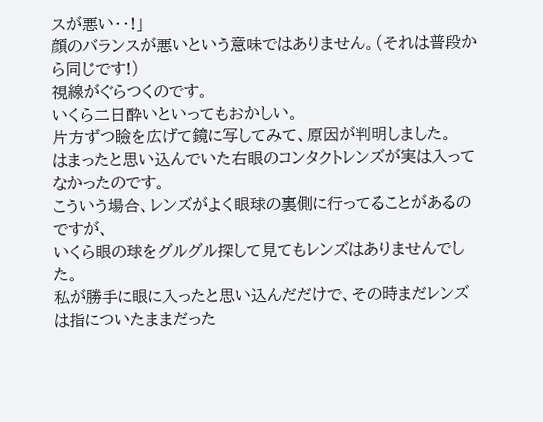スが悪い・・!」
顔のバランスが悪いという意味ではありません。(それは普段から同じです!)
視線がぐらつくのです。
いくら二日酔いといってもおかしい。
片方ずつ瞼を広げて鏡に写してみて、原因が判明しました。
はまったと思い込んでいた右眼のコンタクトレンズが実は入ってなかったのです。
こういう場合、レンズがよく眼球の裏側に行ってることがあるのですが、
いくら眼の球をグルグル探して見てもレンズはありませんでした。
私が勝手に眼に入ったと思い込んだだけで、その時まだレンズは指についたままだった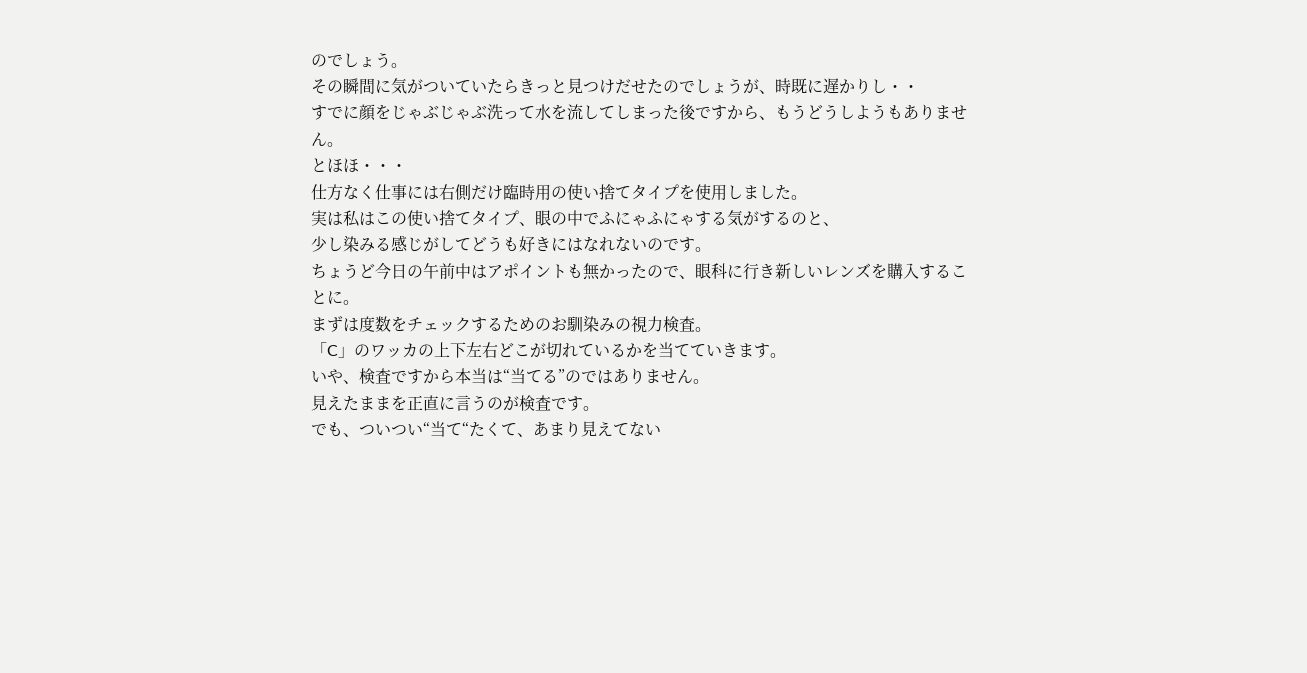のでしょう。
その瞬間に気がついていたらきっと見つけだせたのでしょうが、時既に遅かりし・・
すでに顔をじゃぶじゃぶ洗って水を流してしまった後ですから、もうどうしようもありません。
とほほ・・・
仕方なく仕事には右側だけ臨時用の使い捨てタイプを使用しました。
実は私はこの使い捨てタイプ、眼の中でふにゃふにゃする気がするのと、
少し染みる感じがしてどうも好きにはなれないのです。
ちょうど今日の午前中はアポイントも無かったので、眼科に行き新しいレンズを購入することに。
まずは度数をチェックするためのお馴染みの視力検査。
「C」のワッカの上下左右どこが切れているかを当てていきます。
いや、検査ですから本当は“当てる”のではありません。
見えたままを正直に言うのが検査です。
でも、ついつい“当て“たくて、あまり見えてない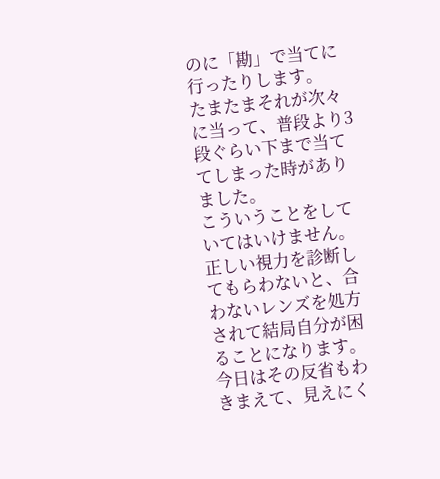のに「勘」で当てに行ったりします。
たまたまそれが次々に当って、普段より3段ぐらい下まで当ててしまった時がありました。
こういうことをしていてはいけません。
正しい視力を診断してもらわないと、合わないレンズを処方されて結局自分が困ることになります。
今日はその反省もわきまえて、見えにく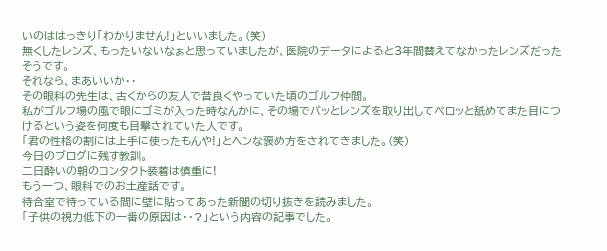いのははっきり「わかりません!」といいました。(笑)
無くしたレンズ、もったいないなぁと思っていましたが、医院のデータによると3年間替えてなかったレンズだったそうです。
それなら、まあいいか・・
その眼科の先生は、古くからの友人で昔良くやっていた頃のゴルフ仲間。
私がゴルフ場の風で眼にゴミが入った時なんかに、その場でパッとレンズを取り出してぺロッと舐めてまた目につけるという姿を何度も目撃されていた人です。
「君の性格の割には上手に使ったもんや!」とヘンな褒め方をされてきました。(笑)
今日のブログに残す教訓。
二日酔いの朝のコンタクト装着は慎重に!
もう一つ、眼科でのお土産話です。
待合室で待っている間に壁に貼ってあった新聞の切り抜きを読みました。
「子供の視力低下の一番の原因は・・?」という内容の記事でした。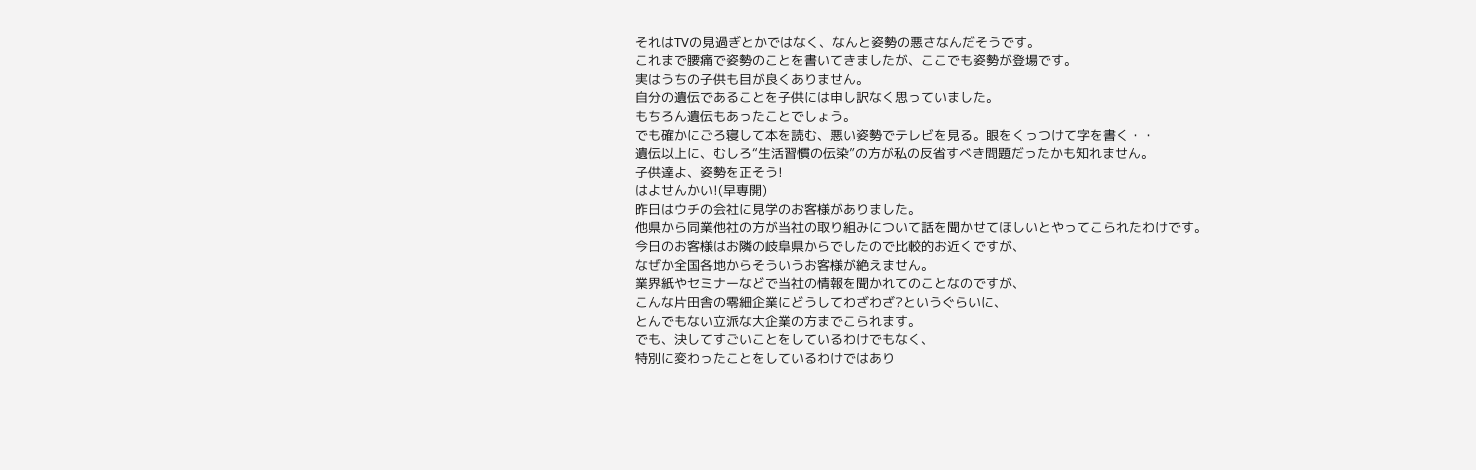それはTVの見過ぎとかではなく、なんと姿勢の悪さなんだそうです。
これまで腰痛で姿勢のことを書いてきましたが、ここでも姿勢が登場です。
実はうちの子供も目が良くありません。
自分の遺伝であることを子供には申し訳なく思っていました。
もちろん遺伝もあったことでしょう。
でも確かにごろ寝して本を読む、悪い姿勢でテレビを見る。眼をくっつけて字を書く・・
遺伝以上に、むしろ“生活習慣の伝染”の方が私の反省すべき問題だったかも知れません。
子供達よ、姿勢を正そう!
はよせんかい!(早専開)
昨日はウチの会社に見学のお客様がありました。
他県から同業他社の方が当社の取り組みについて話を聞かせてほしいとやってこられたわけです。
今日のお客様はお隣の岐阜県からでしたので比較的お近くですが、
なぜか全国各地からそういうお客様が絶えません。
業界紙やセミナーなどで当社の情報を聞かれてのことなのですが、
こんな片田舎の零細企業にどうしてわざわざ?というぐらいに、
とんでもない立派な大企業の方までこられます。
でも、決してすごいことをしているわけでもなく、
特別に変わったことをしているわけではあり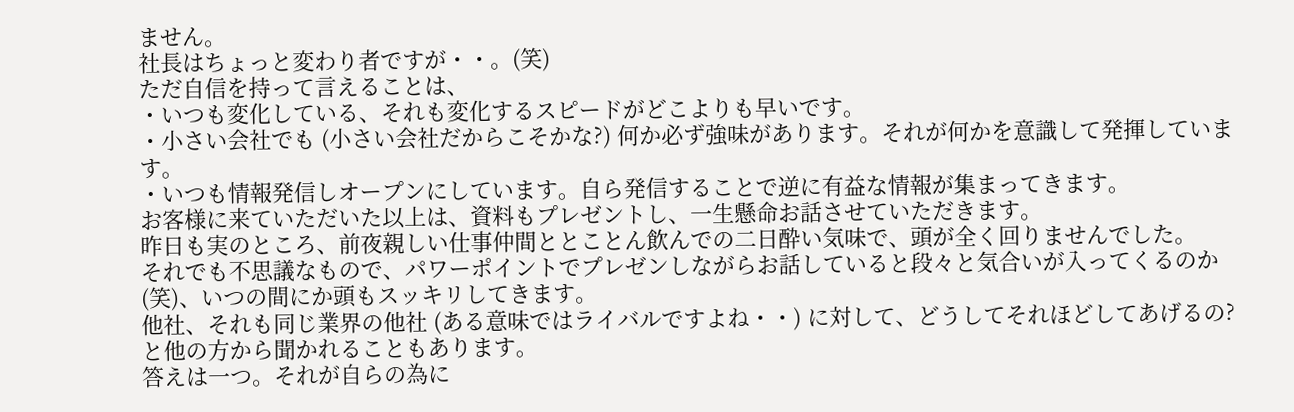ません。
社長はちょっと変わり者ですが・・。(笑)
ただ自信を持って言えることは、
・いつも変化している、それも変化するスピードがどこよりも早いです。
・小さい会社でも (小さい会社だからこそかな?) 何か必ず強味があります。それが何かを意識して発揮しています。
・いつも情報発信しオープンにしています。自ら発信することで逆に有益な情報が集まってきます。
お客様に来ていただいた以上は、資料もプレゼントし、一生懸命お話させていただきます。
昨日も実のところ、前夜親しい仕事仲間ととことん飲んでの二日酔い気味で、頭が全く回りませんでした。
それでも不思議なもので、パワーポイントでプレゼンしながらお話していると段々と気合いが入ってくるのか(笑)、いつの間にか頭もスッキリしてきます。
他社、それも同じ業界の他社 (ある意味ではライバルですよね・・) に対して、どうしてそれほどしてあげるの?と他の方から聞かれることもあります。
答えは一つ。それが自らの為に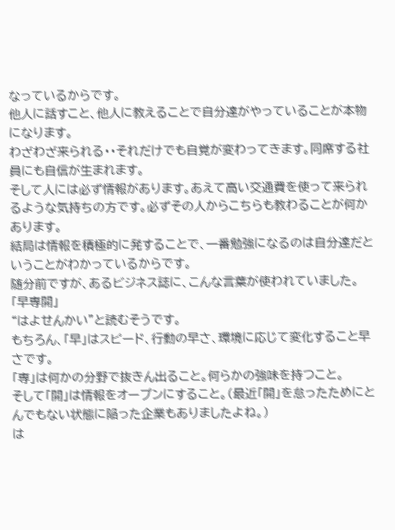なっているからです。
他人に話すこと、他人に教えることで自分達がやっていることが本物になります。
わざわざ来られる・・それだけでも自覚が変わってきます。同席する社員にも自信が生まれます。
そして人には必ず情報があります。あえて高い交通費を使って来られるような気持ちの方です。必ずその人からこちらも教わることが何かあります。
結局は情報を積極的に発することで、一番勉強になるのは自分達だということがわかっているからです。
随分前ですが、あるビジネス誌に、こんな言葉が使われていました。
「早専開」
“はよせんかい”と読むそうです。
もちろん、「早」はスピード、行動の早さ、環境に応じて変化すること早さです。
「専」は何かの分野で抜きん出ること。何らかの強味を持つこと。
そして「開」は情報をオープンにすること。(最近「開」を怠ったためにとんでもない状態に陥った企業もありましたよね。)
は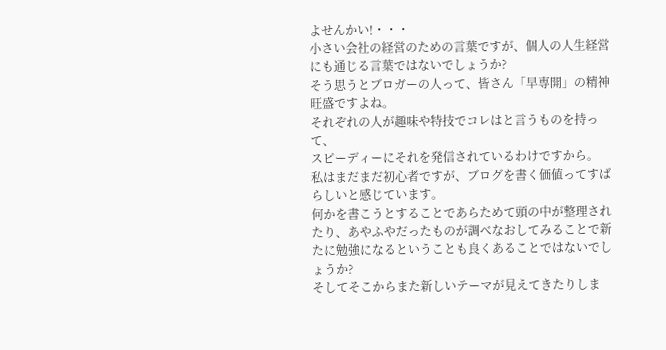よせんかい!・・・
小さい会社の経営のための言葉ですが、個人の人生経営にも通じる言葉ではないでしょうか?
そう思うとブロガーの人って、皆さん「早専開」の精神旺盛ですよね。
それぞれの人が趣味や特技でコレはと言うものを持って、
スピーディーにそれを発信されているわけですから。
私はまだまだ初心者ですが、ブログを書く価値ってすばらしいと感じています。
何かを書こうとすることであらためて頭の中が整理されたり、あやふやだったものが調べなおしてみることで新たに勉強になるということも良くあることではないでしょうか?
そしてそこからまた新しいテーマが見えてきたりしま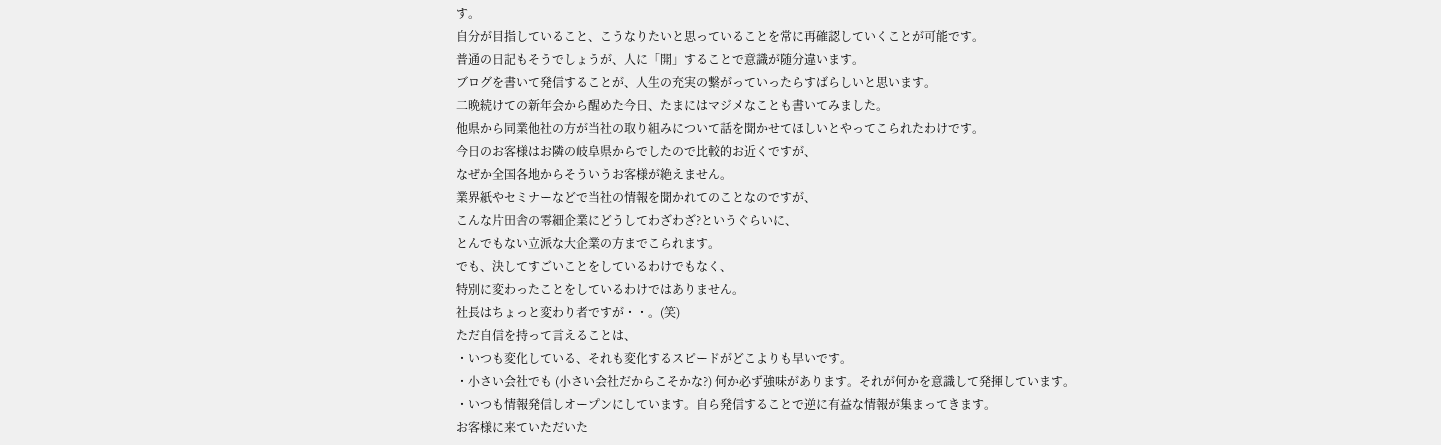す。
自分が目指していること、こうなりたいと思っていることを常に再確認していくことが可能です。
普通の日記もそうでしょうが、人に「開」することで意識が随分違います。
ブログを書いて発信することが、人生の充実の繋がっていったらすばらしいと思います。
二晩続けての新年会から醒めた今日、たまにはマジメなことも書いてみました。
他県から同業他社の方が当社の取り組みについて話を聞かせてほしいとやってこられたわけです。
今日のお客様はお隣の岐阜県からでしたので比較的お近くですが、
なぜか全国各地からそういうお客様が絶えません。
業界紙やセミナーなどで当社の情報を聞かれてのことなのですが、
こんな片田舎の零細企業にどうしてわざわざ?というぐらいに、
とんでもない立派な大企業の方までこられます。
でも、決してすごいことをしているわけでもなく、
特別に変わったことをしているわけではありません。
社長はちょっと変わり者ですが・・。(笑)
ただ自信を持って言えることは、
・いつも変化している、それも変化するスピードがどこよりも早いです。
・小さい会社でも (小さい会社だからこそかな?) 何か必ず強味があります。それが何かを意識して発揮しています。
・いつも情報発信しオープンにしています。自ら発信することで逆に有益な情報が集まってきます。
お客様に来ていただいた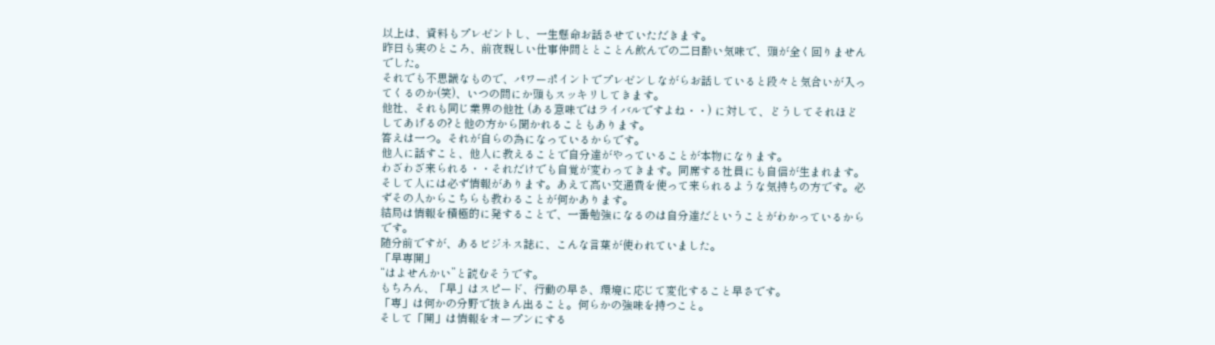以上は、資料もプレゼントし、一生懸命お話させていただきます。
昨日も実のところ、前夜親しい仕事仲間ととことん飲んでの二日酔い気味で、頭が全く回りませんでした。
それでも不思議なもので、パワーポイントでプレゼンしながらお話していると段々と気合いが入ってくるのか(笑)、いつの間にか頭もスッキリしてきます。
他社、それも同じ業界の他社 (ある意味ではライバルですよね・・) に対して、どうしてそれほどしてあげるの?と他の方から聞かれることもあります。
答えは一つ。それが自らの為になっているからです。
他人に話すこと、他人に教えることで自分達がやっていることが本物になります。
わざわざ来られる・・それだけでも自覚が変わってきます。同席する社員にも自信が生まれます。
そして人には必ず情報があります。あえて高い交通費を使って来られるような気持ちの方です。必ずその人からこちらも教わることが何かあります。
結局は情報を積極的に発することで、一番勉強になるのは自分達だということがわかっているからです。
随分前ですが、あるビジネス誌に、こんな言葉が使われていました。
「早専開」
“はよせんかい”と読むそうです。
もちろん、「早」はスピード、行動の早さ、環境に応じて変化すること早さです。
「専」は何かの分野で抜きん出ること。何らかの強味を持つこと。
そして「開」は情報をオープンにする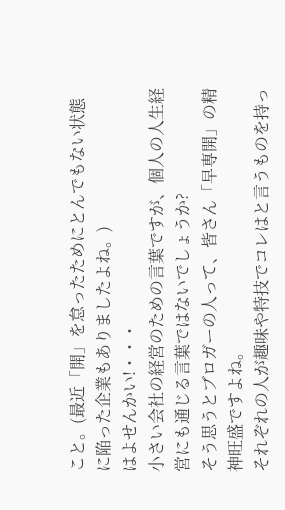こと。(最近「開」を怠ったためにとんでもない状態に陥った企業もありましたよね。)
はよせんかい!・・・
小さい会社の経営のための言葉ですが、個人の人生経営にも通じる言葉ではないでしょうか?
そう思うとブロガーの人って、皆さん「早専開」の精神旺盛ですよね。
それぞれの人が趣味や特技でコレはと言うものを持っ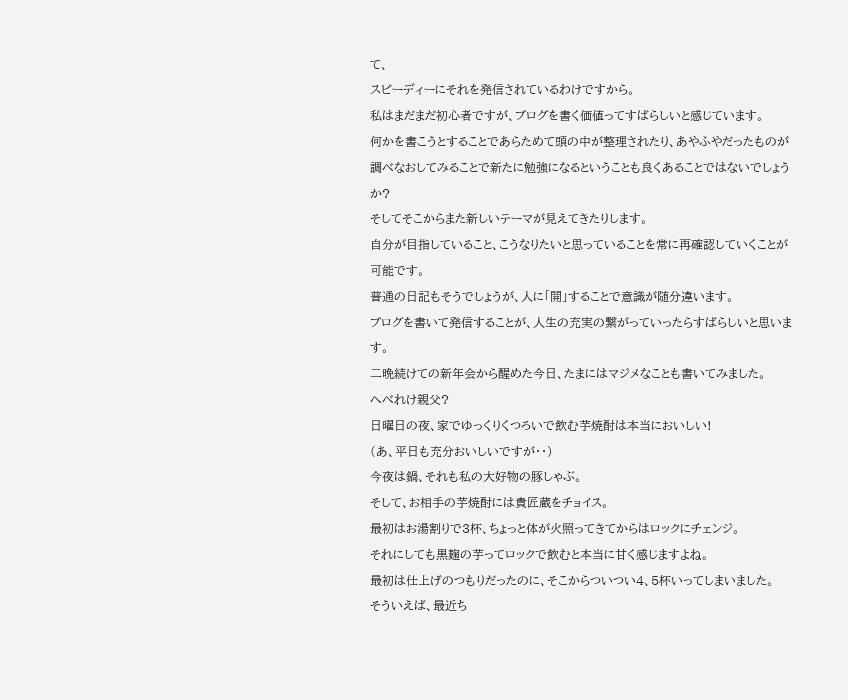て、
スピーディーにそれを発信されているわけですから。
私はまだまだ初心者ですが、ブログを書く価値ってすばらしいと感じています。
何かを書こうとすることであらためて頭の中が整理されたり、あやふやだったものが調べなおしてみることで新たに勉強になるということも良くあることではないでしょうか?
そしてそこからまた新しいテーマが見えてきたりします。
自分が目指していること、こうなりたいと思っていることを常に再確認していくことが可能です。
普通の日記もそうでしょうが、人に「開」することで意識が随分違います。
ブログを書いて発信することが、人生の充実の繋がっていったらすばらしいと思います。
二晩続けての新年会から醒めた今日、たまにはマジメなことも書いてみました。
へべれけ親父?
日曜日の夜、家でゆっくりくつろいで飲む芋焼酎は本当においしい!
(あ、平日も充分おいしいですが・・)
今夜は鍋、それも私の大好物の豚しゃぶ。
そして、お相手の芋焼酎には貴匠蔵をチョイス。
最初はお湯割りで3杯、ちょっと体が火照ってきてからはロックにチェンジ。
それにしても黒麹の芋ってロックで飲むと本当に甘く感じますよね。
最初は仕上げのつもりだったのに、そこからついつい4、5杯いってしまいました。
そういえば、最近ち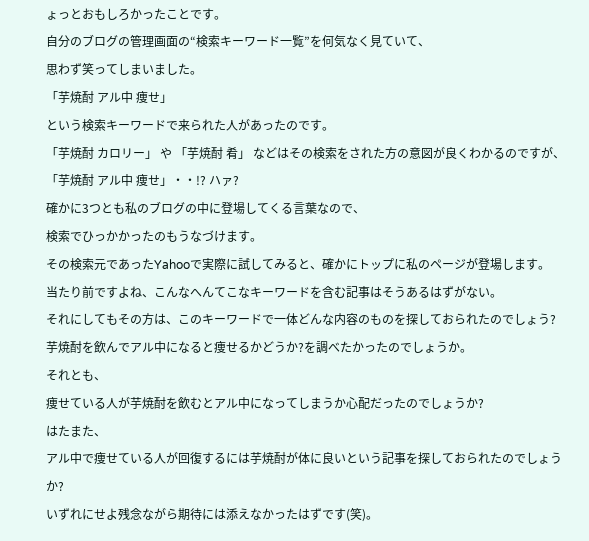ょっとおもしろかったことです。
自分のブログの管理画面の“検索キーワード一覧”を何気なく見ていて、
思わず笑ってしまいました。
「芋焼酎 アル中 痩せ」
という検索キーワードで来られた人があったのです。
「芋焼酎 カロリー」 や 「芋焼酎 肴」 などはその検索をされた方の意図が良くわかるのですが、
「芋焼酎 アル中 痩せ」・・!? ハァ?
確かに3つとも私のブログの中に登場してくる言葉なので、
検索でひっかかったのもうなづけます。
その検索元であったYahooで実際に試してみると、確かにトップに私のページが登場します。
当たり前ですよね、こんなへんてこなキーワードを含む記事はそうあるはずがない。
それにしてもその方は、このキーワードで一体どんな内容のものを探しておられたのでしょう?
芋焼酎を飲んでアル中になると痩せるかどうか?を調べたかったのでしょうか。
それとも、
痩せている人が芋焼酎を飲むとアル中になってしまうか心配だったのでしょうか?
はたまた、
アル中で痩せている人が回復するには芋焼酎が体に良いという記事を探しておられたのでしょうか?
いずれにせよ残念ながら期待には添えなかったはずです(笑)。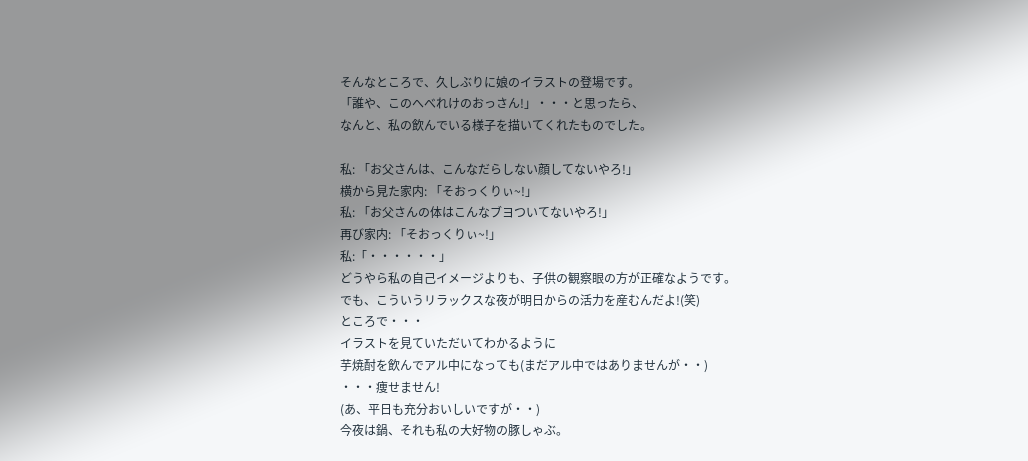そんなところで、久しぶりに娘のイラストの登場です。
「誰や、このへべれけのおっさん!」・・・と思ったら、
なんと、私の飲んでいる様子を描いてくれたものでした。

私: 「お父さんは、こんなだらしない顔してないやろ!」
横から見た家内: 「そおっくりぃ~!」
私: 「お父さんの体はこんなブヨついてないやろ!」
再び家内: 「そおっくりぃ~!」
私:「・・・・・・」
どうやら私の自己イメージよりも、子供の観察眼の方が正確なようです。
でも、こういうリラックスな夜が明日からの活力を産むんだよ!(笑)
ところで・・・
イラストを見ていただいてわかるように
芋焼酎を飲んでアル中になっても(まだアル中ではありませんが・・)
・・・痩せません!
(あ、平日も充分おいしいですが・・)
今夜は鍋、それも私の大好物の豚しゃぶ。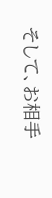そして、お相手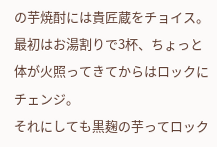の芋焼酎には貴匠蔵をチョイス。
最初はお湯割りで3杯、ちょっと体が火照ってきてからはロックにチェンジ。
それにしても黒麹の芋ってロック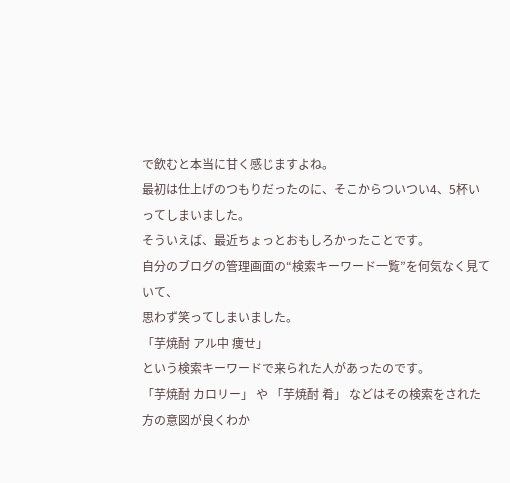で飲むと本当に甘く感じますよね。
最初は仕上げのつもりだったのに、そこからついつい4、5杯いってしまいました。
そういえば、最近ちょっとおもしろかったことです。
自分のブログの管理画面の“検索キーワード一覧”を何気なく見ていて、
思わず笑ってしまいました。
「芋焼酎 アル中 痩せ」
という検索キーワードで来られた人があったのです。
「芋焼酎 カロリー」 や 「芋焼酎 肴」 などはその検索をされた方の意図が良くわか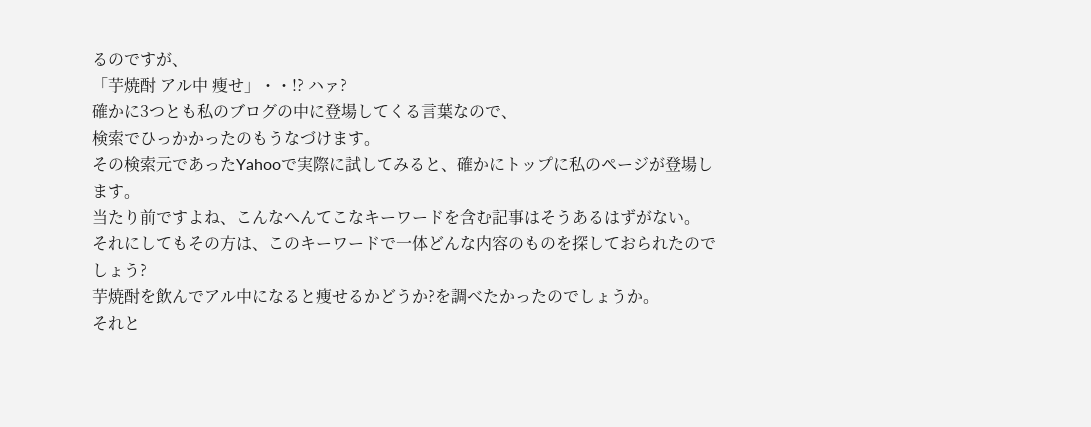るのですが、
「芋焼酎 アル中 痩せ」・・!? ハァ?
確かに3つとも私のブログの中に登場してくる言葉なので、
検索でひっかかったのもうなづけます。
その検索元であったYahooで実際に試してみると、確かにトップに私のページが登場します。
当たり前ですよね、こんなへんてこなキーワードを含む記事はそうあるはずがない。
それにしてもその方は、このキーワードで一体どんな内容のものを探しておられたのでしょう?
芋焼酎を飲んでアル中になると痩せるかどうか?を調べたかったのでしょうか。
それと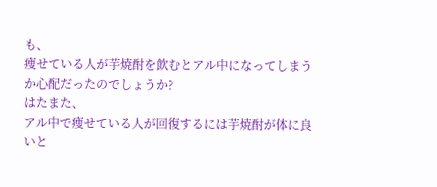も、
痩せている人が芋焼酎を飲むとアル中になってしまうか心配だったのでしょうか?
はたまた、
アル中で痩せている人が回復するには芋焼酎が体に良いと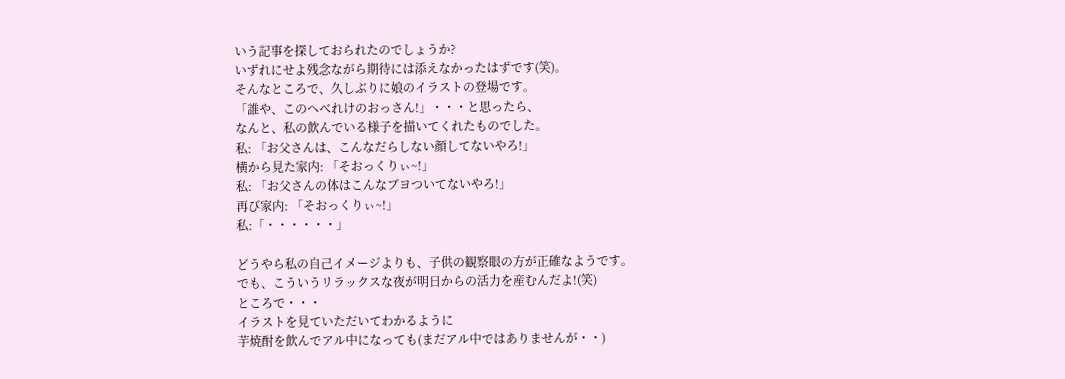いう記事を探しておられたのでしょうか?
いずれにせよ残念ながら期待には添えなかったはずです(笑)。
そんなところで、久しぶりに娘のイラストの登場です。
「誰や、このへべれけのおっさん!」・・・と思ったら、
なんと、私の飲んでいる様子を描いてくれたものでした。
私: 「お父さんは、こんなだらしない顔してないやろ!」
横から見た家内: 「そおっくりぃ~!」
私: 「お父さんの体はこんなブヨついてないやろ!」
再び家内: 「そおっくりぃ~!」
私:「・・・・・・」

どうやら私の自己イメージよりも、子供の観察眼の方が正確なようです。
でも、こういうリラックスな夜が明日からの活力を産むんだよ!(笑)
ところで・・・
イラストを見ていただいてわかるように
芋焼酎を飲んでアル中になっても(まだアル中ではありませんが・・)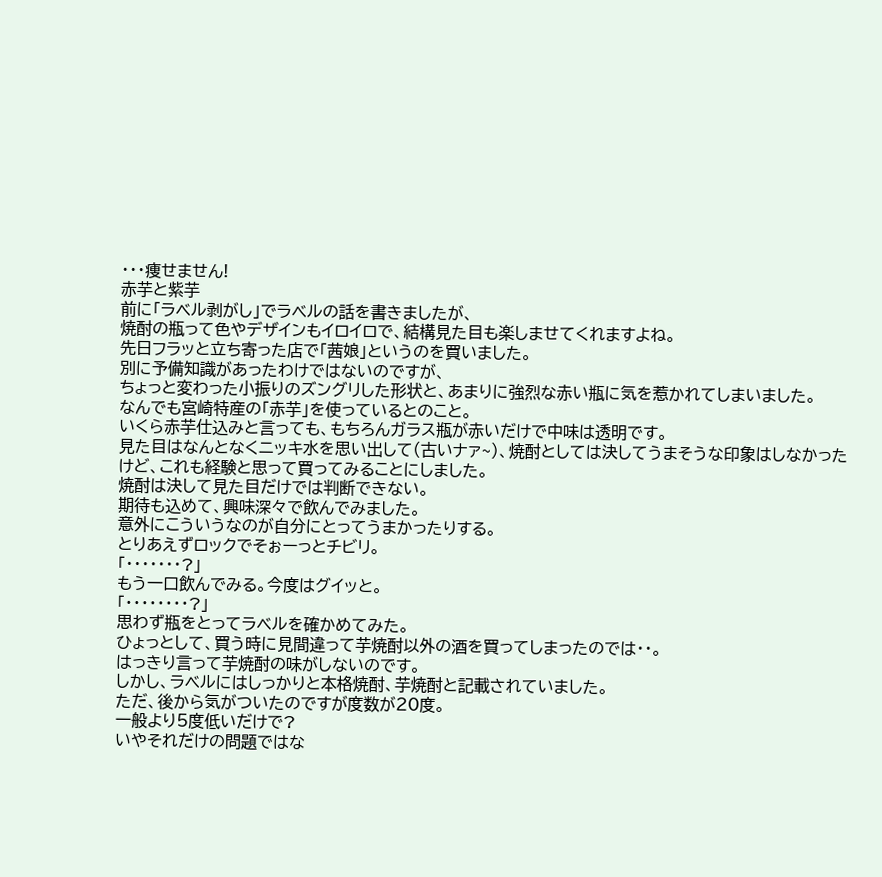・・・痩せません!
赤芋と紫芋
前に「ラベル剥がし」でラベルの話を書きましたが、
焼酎の瓶って色やデザインもイロイロで、結構見た目も楽しませてくれますよね。
先日フラッと立ち寄った店で「茜娘」というのを買いました。
別に予備知識があったわけではないのですが、
ちょっと変わった小振りのズングリした形状と、あまりに強烈な赤い瓶に気を惹かれてしまいました。
なんでも宮崎特産の「赤芋」を使っているとのこと。
いくら赤芋仕込みと言っても、もちろんガラス瓶が赤いだけで中味は透明です。
見た目はなんとなくニッキ水を思い出して(古いナァ~)、焼酎としては決してうまそうな印象はしなかったけど、これも経験と思って買ってみることにしました。
焼酎は決して見た目だけでは判断できない。
期待も込めて、興味深々で飲んでみました。
意外にこういうなのが自分にとってうまかったりする。
とりあえずロックでそぉーっとチビリ。
「・・・・・・・?」
もう一口飲んでみる。今度はグイッと。
「・・・・・・・・?」
思わず瓶をとってラベルを確かめてみた。
ひょっとして、買う時に見間違って芋焼酎以外の酒を買ってしまったのでは・・。
はっきり言って芋焼酎の味がしないのです。
しかし、ラベルにはしっかりと本格焼酎、芋焼酎と記載されていました。
ただ、後から気がついたのですが度数が20度。
一般より5度低いだけで?
いやそれだけの問題ではな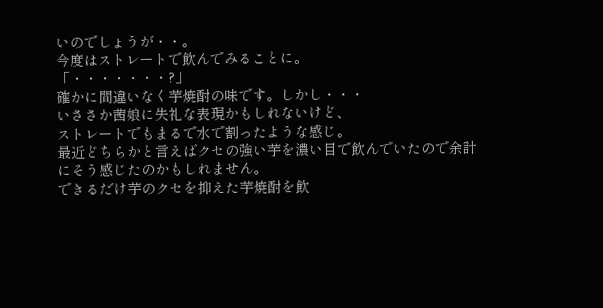いのでしょうが・・。
今度はストレートで飲んでみることに。
「・・・・・・・?」
確かに間違いなく芋焼酎の味です。しかし・・・
いささか茜娘に失礼な表現かもしれないけど、
ストレートでもまるで水で割ったような感じ。
最近どちらかと言えばクセの強い芋を濃い目で飲んでいたので余計にそう感じたのかもしれません。
できるだけ芋のクセを抑えた芋焼酎を飲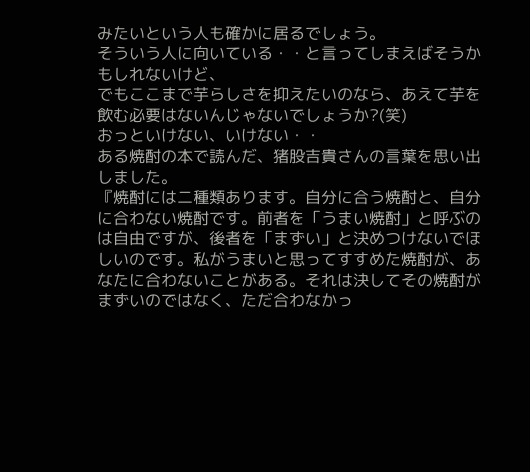みたいという人も確かに居るでしょう。
そういう人に向いている・・と言ってしまえばそうかもしれないけど、
でもここまで芋らしさを抑えたいのなら、あえて芋を飲む必要はないんじゃないでしょうか?(笑)
おっといけない、いけない・・
ある焼酎の本で読んだ、猪股吉貴さんの言葉を思い出しました。
『焼酎には二種類あります。自分に合う焼酎と、自分に合わない焼酎です。前者を「うまい焼酎」と呼ぶのは自由ですが、後者を「まずい」と決めつけないでほしいのです。私がうまいと思ってすすめた焼酎が、あなたに合わないことがある。それは決してその焼酎がまずいのではなく、ただ合わなかっ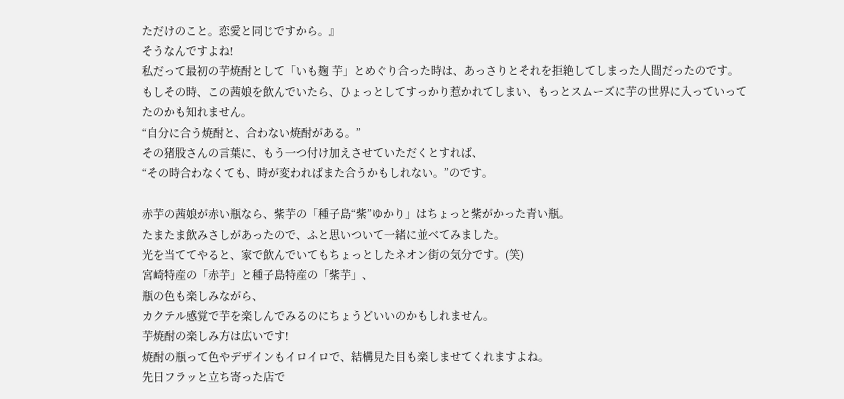ただけのこと。恋愛と同じですから。』
そうなんですよね!
私だって最初の芋焼酎として「いも麹 芋」とめぐり合った時は、あっさりとそれを拒絶してしまった人間だったのです。
もしその時、この茜娘を飲んでいたら、ひょっとしてすっかり惹かれてしまい、もっとスムーズに芋の世界に入っていってたのかも知れません。
“自分に合う焼酎と、合わない焼酎がある。”
その猪股さんの言葉に、もう一つ付け加えさせていただくとすれば、
“その時合わなくても、時が変わればまた合うかもしれない。”のです。

赤芋の茜娘が赤い瓶なら、紫芋の「種子島“紫”ゆかり」はちょっと紫がかった青い瓶。
たまたま飲みさしがあったので、ふと思いついて一緒に並べてみました。
光を当ててやると、家で飲んでいてもちょっとしたネオン街の気分です。(笑)
宮崎特産の「赤芋」と種子島特産の「紫芋」、
瓶の色も楽しみながら、
カクテル感覚で芋を楽しんでみるのにちょうどいいのかもしれません。
芋焼酎の楽しみ方は広いです!
焼酎の瓶って色やデザインもイロイロで、結構見た目も楽しませてくれますよね。
先日フラッと立ち寄った店で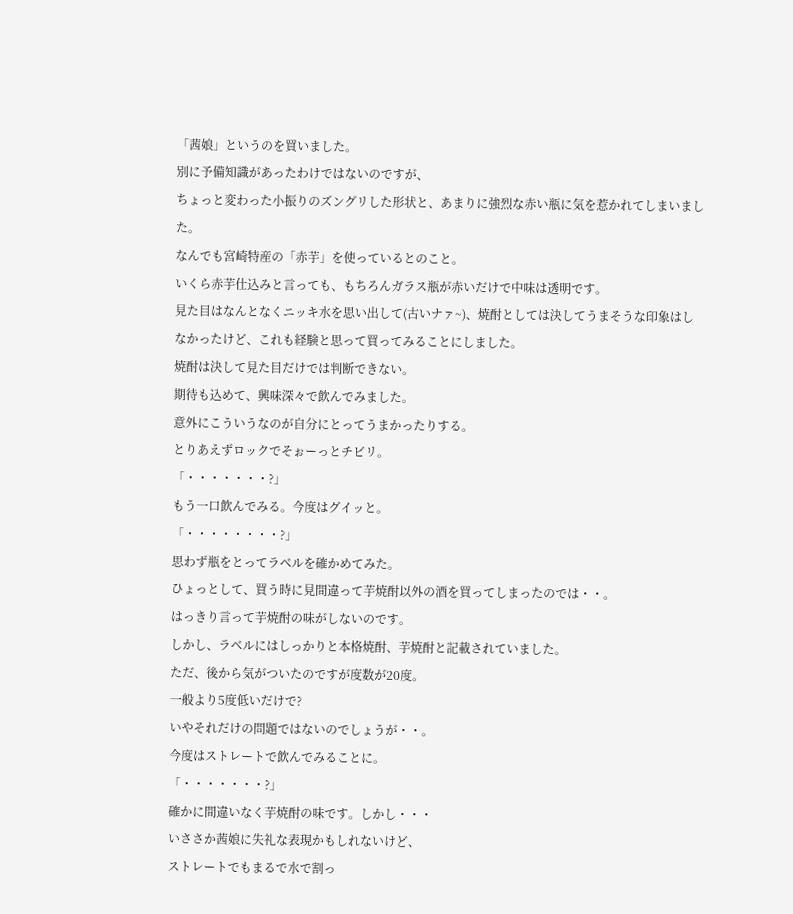「茜娘」というのを買いました。
別に予備知識があったわけではないのですが、
ちょっと変わった小振りのズングリした形状と、あまりに強烈な赤い瓶に気を惹かれてしまいました。
なんでも宮崎特産の「赤芋」を使っているとのこと。
いくら赤芋仕込みと言っても、もちろんガラス瓶が赤いだけで中味は透明です。
見た目はなんとなくニッキ水を思い出して(古いナァ~)、焼酎としては決してうまそうな印象はしなかったけど、これも経験と思って買ってみることにしました。
焼酎は決して見た目だけでは判断できない。
期待も込めて、興味深々で飲んでみました。
意外にこういうなのが自分にとってうまかったりする。
とりあえずロックでそぉーっとチビリ。
「・・・・・・・?」
もう一口飲んでみる。今度はグイッと。
「・・・・・・・・?」
思わず瓶をとってラベルを確かめてみた。
ひょっとして、買う時に見間違って芋焼酎以外の酒を買ってしまったのでは・・。
はっきり言って芋焼酎の味がしないのです。
しかし、ラベルにはしっかりと本格焼酎、芋焼酎と記載されていました。
ただ、後から気がついたのですが度数が20度。
一般より5度低いだけで?
いやそれだけの問題ではないのでしょうが・・。
今度はストレートで飲んでみることに。
「・・・・・・・?」
確かに間違いなく芋焼酎の味です。しかし・・・
いささか茜娘に失礼な表現かもしれないけど、
ストレートでもまるで水で割っ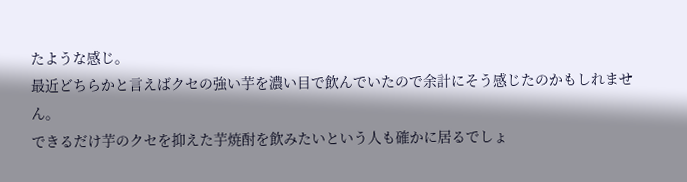たような感じ。
最近どちらかと言えばクセの強い芋を濃い目で飲んでいたので余計にそう感じたのかもしれません。
できるだけ芋のクセを抑えた芋焼酎を飲みたいという人も確かに居るでしょ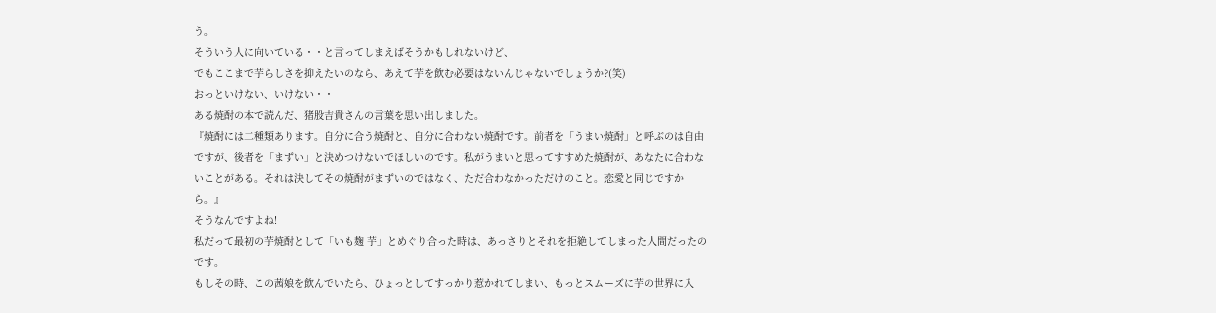う。
そういう人に向いている・・と言ってしまえばそうかもしれないけど、
でもここまで芋らしさを抑えたいのなら、あえて芋を飲む必要はないんじゃないでしょうか?(笑)
おっといけない、いけない・・
ある焼酎の本で読んだ、猪股吉貴さんの言葉を思い出しました。
『焼酎には二種類あります。自分に合う焼酎と、自分に合わない焼酎です。前者を「うまい焼酎」と呼ぶのは自由ですが、後者を「まずい」と決めつけないでほしいのです。私がうまいと思ってすすめた焼酎が、あなたに合わないことがある。それは決してその焼酎がまずいのではなく、ただ合わなかっただけのこと。恋愛と同じですから。』
そうなんですよね!
私だって最初の芋焼酎として「いも麹 芋」とめぐり合った時は、あっさりとそれを拒絶してしまった人間だったのです。
もしその時、この茜娘を飲んでいたら、ひょっとしてすっかり惹かれてしまい、もっとスムーズに芋の世界に入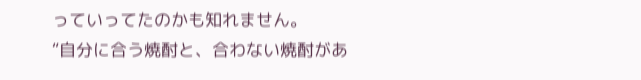っていってたのかも知れません。
“自分に合う焼酎と、合わない焼酎があ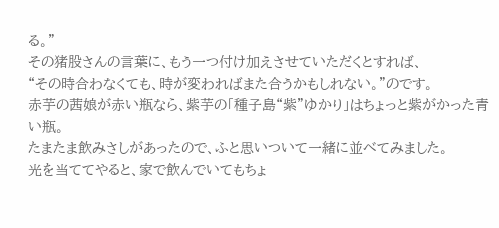る。”
その猪股さんの言葉に、もう一つ付け加えさせていただくとすれば、
“その時合わなくても、時が変わればまた合うかもしれない。”のです。
赤芋の茜娘が赤い瓶なら、紫芋の「種子島“紫”ゆかり」はちょっと紫がかった青い瓶。
たまたま飲みさしがあったので、ふと思いついて一緒に並べてみました。
光を当ててやると、家で飲んでいてもちょ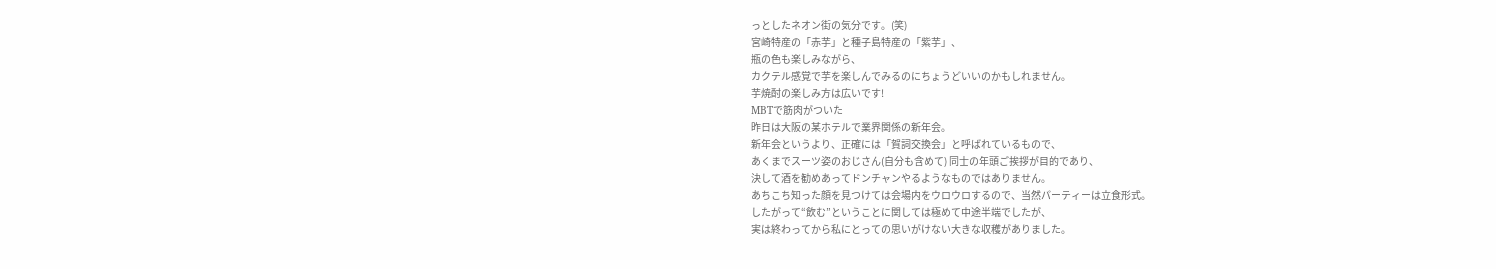っとしたネオン街の気分です。(笑)
宮崎特産の「赤芋」と種子島特産の「紫芋」、
瓶の色も楽しみながら、
カクテル感覚で芋を楽しんでみるのにちょうどいいのかもしれません。
芋焼酎の楽しみ方は広いです!
MBTで筋肉がついた
昨日は大阪の某ホテルで業界関係の新年会。
新年会というより、正確には「賀詞交換会」と呼ばれているもので、
あくまでスーツ姿のおじさん(自分も含めて) 同士の年頭ご挨拶が目的であり、
決して酒を勧めあってドンチャンやるようなものではありません。
あちこち知った顔を見つけては会場内をウロウロするので、当然パーティーは立食形式。
したがって“飲む”ということに関しては極めて中途半端でしたが、
実は終わってから私にとっての思いがけない大きな収穫がありました。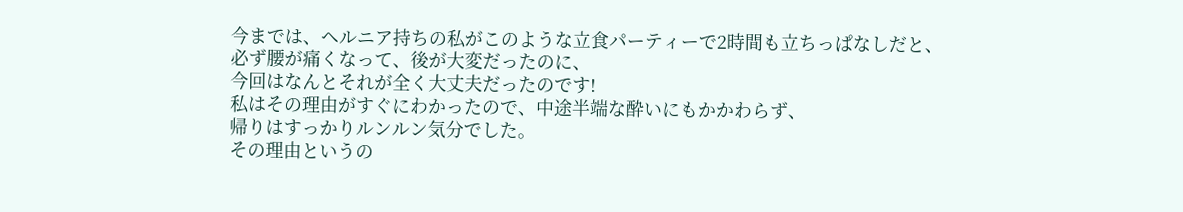今までは、ヘルニア持ちの私がこのような立食パーティーで2時間も立ちっぱなしだと、
必ず腰が痛くなって、後が大変だったのに、
今回はなんとそれが全く大丈夫だったのです!
私はその理由がすぐにわかったので、中途半端な酔いにもかかわらず、
帰りはすっかりルンルン気分でした。
その理由というの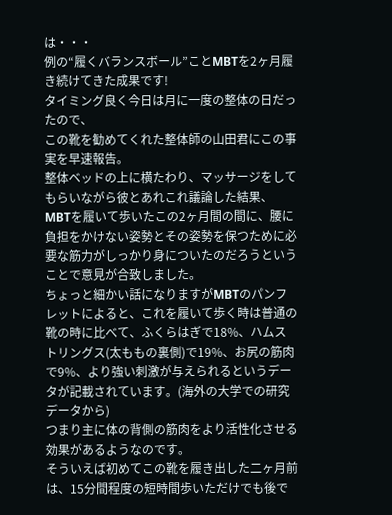は・・・
例の“履くバランスボール”ことMBTを2ヶ月履き続けてきた成果です!
タイミング良く今日は月に一度の整体の日だったので、
この靴を勧めてくれた整体師の山田君にこの事実を早速報告。
整体ベッドの上に横たわり、マッサージをしてもらいながら彼とあれこれ議論した結果、
MBTを履いて歩いたこの2ヶ月間の間に、腰に負担をかけない姿勢とその姿勢を保つために必要な筋力がしっかり身についたのだろうということで意見が合致しました。
ちょっと細かい話になりますがMBTのパンフレットによると、これを履いて歩く時は普通の靴の時に比べて、ふくらはぎで18%、ハムストリングス(太ももの裏側)で19%、お尻の筋肉で9%、より強い刺激が与えられるというデータが記載されています。(海外の大学での研究データから)
つまり主に体の背側の筋肉をより活性化させる効果があるようなのです。
そういえば初めてこの靴を履き出した二ヶ月前は、15分間程度の短時間歩いただけでも後で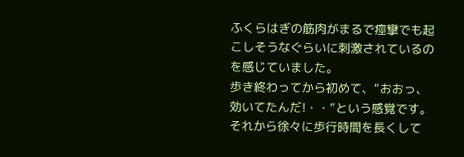ふくらはぎの筋肉がまるで痙攣でも起こしそうなぐらいに刺激されているのを感じていました。
歩き終わってから初めて、“おおっ、効いてたんだ!・・”という感覚です。
それから徐々に歩行時間を長くして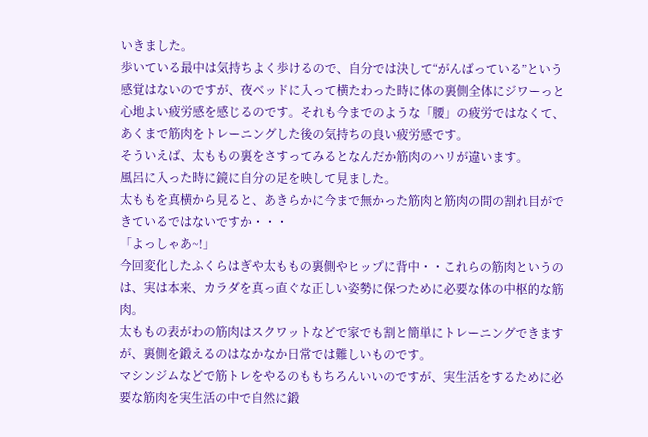いきました。
歩いている最中は気持ちよく歩けるので、自分では決して“がんばっている”という感覚はないのですが、夜ベッドに入って横たわった時に体の裏側全体にジワーっと心地よい疲労感を感じるのです。それも今までのような「腰」の疲労ではなくて、あくまで筋肉をトレーニングした後の気持ちの良い疲労感です。
そういえば、太ももの裏をさすってみるとなんだか筋肉のハリが違います。
風呂に入った時に鏡に自分の足を映して見ました。
太ももを真横から見ると、あきらかに今まで無かった筋肉と筋肉の間の割れ目ができているではないですか・・・
「よっしゃあ~!」
今回変化したふくらはぎや太ももの裏側やヒップに背中・・これらの筋肉というのは、実は本来、カラダを真っ直ぐな正しい姿勢に保つために必要な体の中枢的な筋肉。
太ももの表がわの筋肉はスクワットなどで家でも割と簡単にトレーニングできますが、裏側を鍛えるのはなかなか日常では難しいものです。
マシンジムなどで筋トレをやるのももちろんいいのですが、実生活をするために必要な筋肉を実生活の中で自然に鍛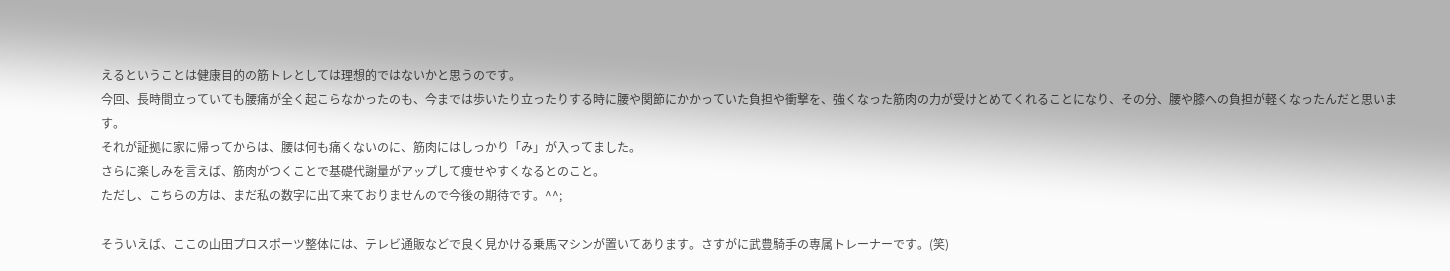えるということは健康目的の筋トレとしては理想的ではないかと思うのです。
今回、長時間立っていても腰痛が全く起こらなかったのも、今までは歩いたり立ったりする時に腰や関節にかかっていた負担や衝撃を、強くなった筋肉の力が受けとめてくれることになり、その分、腰や膝への負担が軽くなったんだと思います。
それが証拠に家に帰ってからは、腰は何も痛くないのに、筋肉にはしっかり「み」が入ってました。
さらに楽しみを言えば、筋肉がつくことで基礎代謝量がアップして痩せやすくなるとのこと。
ただし、こちらの方は、まだ私の数字に出て来ておりませんので今後の期待です。^^;

そういえば、ここの山田プロスポーツ整体には、テレビ通販などで良く見かける乗馬マシンが置いてあります。さすがに武豊騎手の専属トレーナーです。(笑)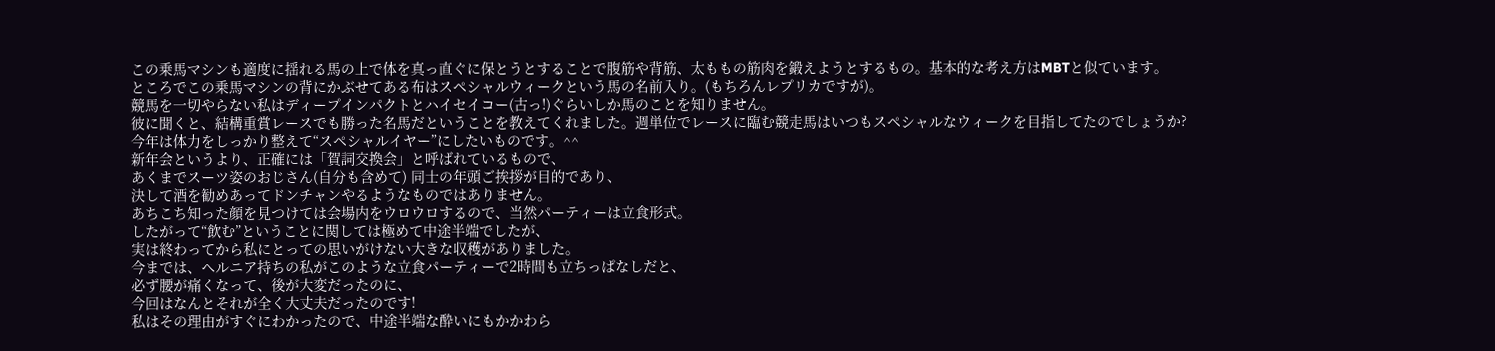この乗馬マシンも適度に揺れる馬の上で体を真っ直ぐに保とうとすることで腹筋や背筋、太ももの筋肉を鍛えようとするもの。基本的な考え方はMBTと似ています。
ところでこの乗馬マシンの背にかぶせてある布はスペシャルウィークという馬の名前入り。(もちろんレプリカですが)。
競馬を一切やらない私はディープインパクトとハイセイコー(古っ!)ぐらいしか馬のことを知りません。
彼に聞くと、結構重賞レースでも勝った名馬だということを教えてくれました。週単位でレースに臨む競走馬はいつもスペシャルなウィークを目指してたのでしょうか?
今年は体力をしっかり整えて“スペシャルイヤー”にしたいものです。^^
新年会というより、正確には「賀詞交換会」と呼ばれているもので、
あくまでスーツ姿のおじさん(自分も含めて) 同士の年頭ご挨拶が目的であり、
決して酒を勧めあってドンチャンやるようなものではありません。
あちこち知った顔を見つけては会場内をウロウロするので、当然パーティーは立食形式。
したがって“飲む”ということに関しては極めて中途半端でしたが、
実は終わってから私にとっての思いがけない大きな収穫がありました。
今までは、ヘルニア持ちの私がこのような立食パーティーで2時間も立ちっぱなしだと、
必ず腰が痛くなって、後が大変だったのに、
今回はなんとそれが全く大丈夫だったのです!
私はその理由がすぐにわかったので、中途半端な酔いにもかかわら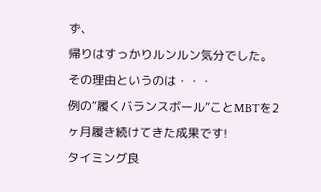ず、
帰りはすっかりルンルン気分でした。
その理由というのは・・・
例の“履くバランスボール”ことMBTを2ヶ月履き続けてきた成果です!
タイミング良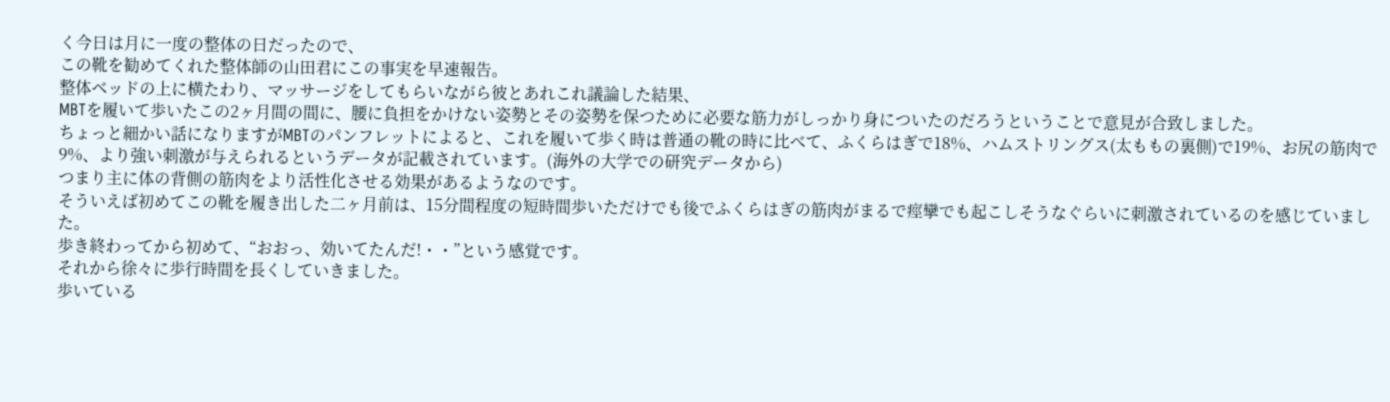く今日は月に一度の整体の日だったので、
この靴を勧めてくれた整体師の山田君にこの事実を早速報告。
整体ベッドの上に横たわり、マッサージをしてもらいながら彼とあれこれ議論した結果、
MBTを履いて歩いたこの2ヶ月間の間に、腰に負担をかけない姿勢とその姿勢を保つために必要な筋力がしっかり身についたのだろうということで意見が合致しました。
ちょっと細かい話になりますがMBTのパンフレットによると、これを履いて歩く時は普通の靴の時に比べて、ふくらはぎで18%、ハムストリングス(太ももの裏側)で19%、お尻の筋肉で9%、より強い刺激が与えられるというデータが記載されています。(海外の大学での研究データから)
つまり主に体の背側の筋肉をより活性化させる効果があるようなのです。
そういえば初めてこの靴を履き出した二ヶ月前は、15分間程度の短時間歩いただけでも後でふくらはぎの筋肉がまるで痙攣でも起こしそうなぐらいに刺激されているのを感じていました。
歩き終わってから初めて、“おおっ、効いてたんだ!・・”という感覚です。
それから徐々に歩行時間を長くしていきました。
歩いている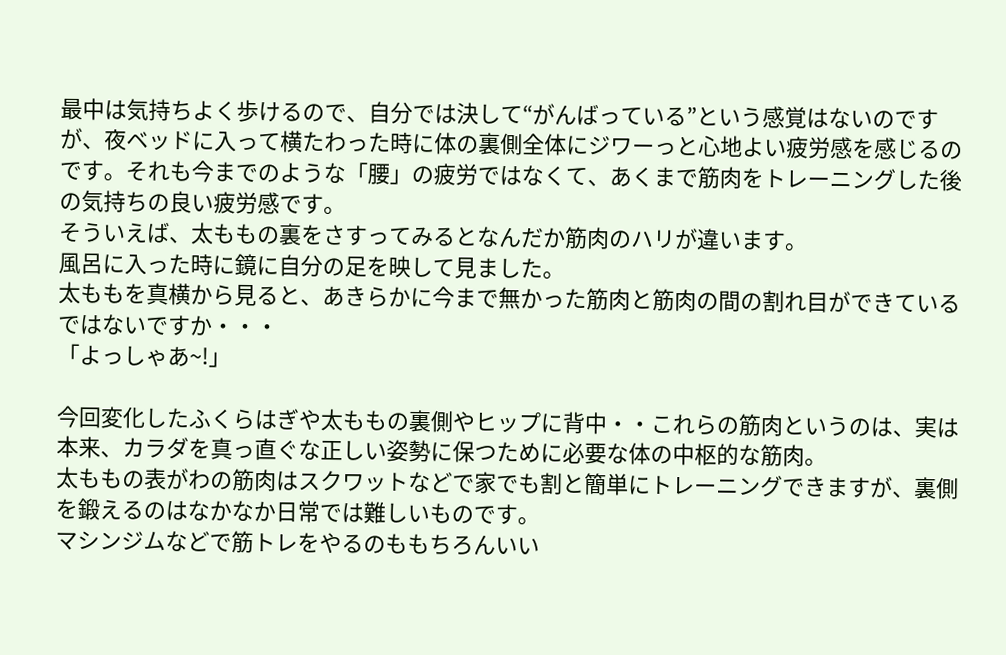最中は気持ちよく歩けるので、自分では決して“がんばっている”という感覚はないのですが、夜ベッドに入って横たわった時に体の裏側全体にジワーっと心地よい疲労感を感じるのです。それも今までのような「腰」の疲労ではなくて、あくまで筋肉をトレーニングした後の気持ちの良い疲労感です。
そういえば、太ももの裏をさすってみるとなんだか筋肉のハリが違います。
風呂に入った時に鏡に自分の足を映して見ました。
太ももを真横から見ると、あきらかに今まで無かった筋肉と筋肉の間の割れ目ができているではないですか・・・
「よっしゃあ~!」

今回変化したふくらはぎや太ももの裏側やヒップに背中・・これらの筋肉というのは、実は本来、カラダを真っ直ぐな正しい姿勢に保つために必要な体の中枢的な筋肉。
太ももの表がわの筋肉はスクワットなどで家でも割と簡単にトレーニングできますが、裏側を鍛えるのはなかなか日常では難しいものです。
マシンジムなどで筋トレをやるのももちろんいい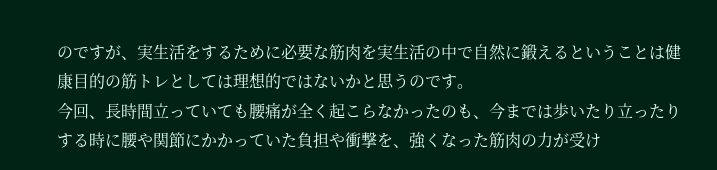のですが、実生活をするために必要な筋肉を実生活の中で自然に鍛えるということは健康目的の筋トレとしては理想的ではないかと思うのです。
今回、長時間立っていても腰痛が全く起こらなかったのも、今までは歩いたり立ったりする時に腰や関節にかかっていた負担や衝撃を、強くなった筋肉の力が受け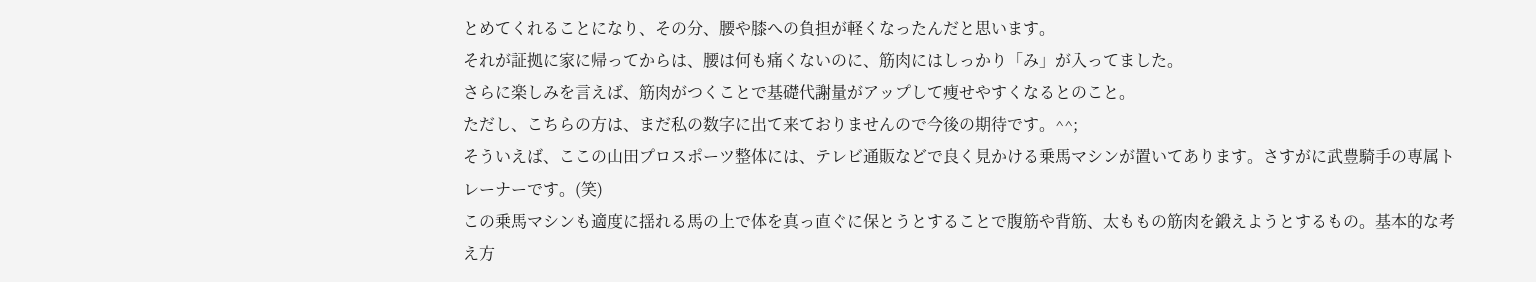とめてくれることになり、その分、腰や膝への負担が軽くなったんだと思います。
それが証拠に家に帰ってからは、腰は何も痛くないのに、筋肉にはしっかり「み」が入ってました。
さらに楽しみを言えば、筋肉がつくことで基礎代謝量がアップして痩せやすくなるとのこと。
ただし、こちらの方は、まだ私の数字に出て来ておりませんので今後の期待です。^^;
そういえば、ここの山田プロスポーツ整体には、テレビ通販などで良く見かける乗馬マシンが置いてあります。さすがに武豊騎手の専属トレーナーです。(笑)
この乗馬マシンも適度に揺れる馬の上で体を真っ直ぐに保とうとすることで腹筋や背筋、太ももの筋肉を鍛えようとするもの。基本的な考え方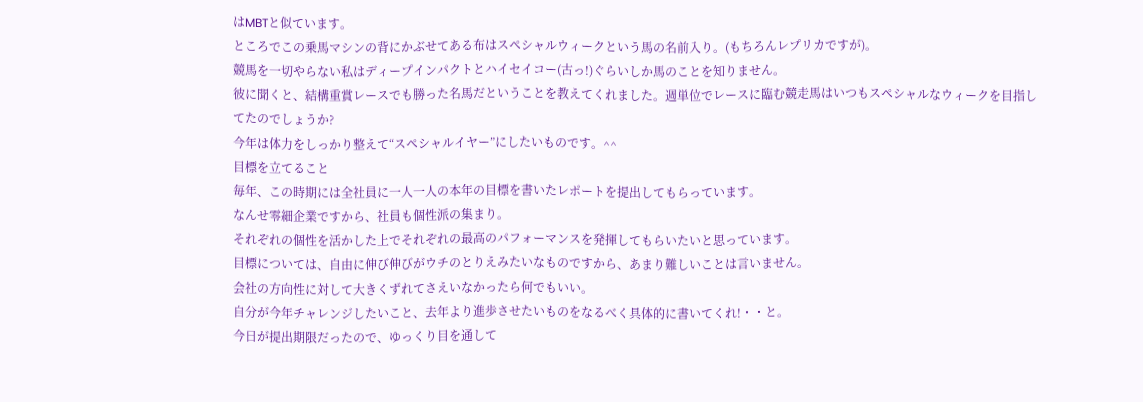はMBTと似ています。
ところでこの乗馬マシンの背にかぶせてある布はスペシャルウィークという馬の名前入り。(もちろんレプリカですが)。
競馬を一切やらない私はディープインパクトとハイセイコー(古っ!)ぐらいしか馬のことを知りません。
彼に聞くと、結構重賞レースでも勝った名馬だということを教えてくれました。週単位でレースに臨む競走馬はいつもスペシャルなウィークを目指してたのでしょうか?
今年は体力をしっかり整えて“スペシャルイヤー”にしたいものです。^^
目標を立てること
毎年、この時期には全社員に一人一人の本年の目標を書いたレポートを提出してもらっています。
なんせ零細企業ですから、社員も個性派の集まり。
それぞれの個性を活かした上でそれぞれの最高のパフォーマンスを発揮してもらいたいと思っています。
目標については、自由に伸び伸びがウチのとりえみたいなものですから、あまり難しいことは言いません。
会社の方向性に対して大きくずれてさえいなかったら何でもいい。
自分が今年チャレンジしたいこと、去年より進歩させたいものをなるべく具体的に書いてくれ!・・と。
今日が提出期限だったので、ゆっくり目を通して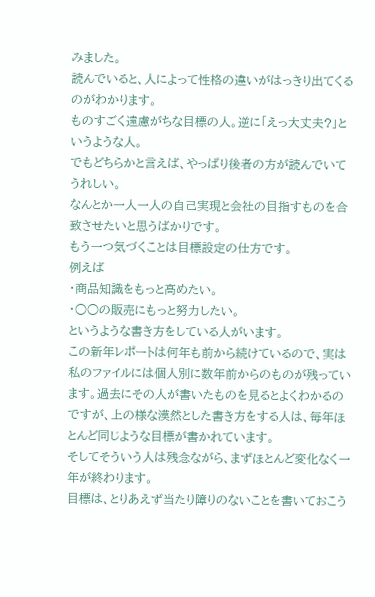みました。
読んでいると、人によって性格の違いがはっきり出てくるのがわかります。
ものすごく遠慮がちな目標の人。逆に「えっ大丈夫?」というような人。
でもどちらかと言えば、やっぱり後者の方が読んでいてうれしい。
なんとか一人一人の自己実現と会社の目指すものを合致させたいと思うばかりです。
もう一つ気づくことは目標設定の仕方です。
例えば
・商品知識をもっと高めたい。
・○○の販売にもっと努力したい。
というような書き方をしている人がいます。
この新年レポートは何年も前から続けているので、実は私のファイルには個人別に数年前からのものが残っています。過去にその人が書いたものを見るとよくわかるのですが、上の様な漠然とした書き方をする人は、毎年ほとんど同じような目標が書かれています。
そしてそういう人は残念ながら、まずほとんど変化なく一年が終わります。
目標は、とりあえず当たり障りのないことを書いておこう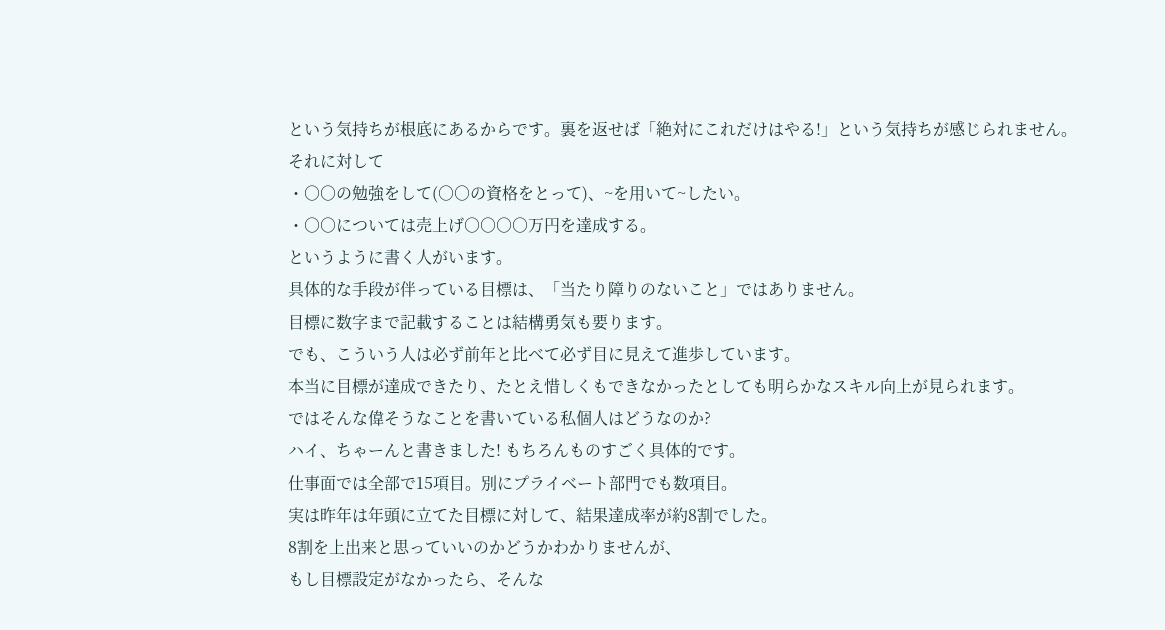という気持ちが根底にあるからです。裏を返せば「絶対にこれだけはやる!」という気持ちが感じられません。
それに対して
・○○の勉強をして(○○の資格をとって)、~を用いて~したい。
・○○については売上げ○○○○万円を達成する。
というように書く人がいます。
具体的な手段が伴っている目標は、「当たり障りのないこと」ではありません。
目標に数字まで記載することは結構勇気も要ります。
でも、こういう人は必ず前年と比べて必ず目に見えて進歩しています。
本当に目標が達成できたり、たとえ惜しくもできなかったとしても明らかなスキル向上が見られます。
ではそんな偉そうなことを書いている私個人はどうなのか?
ハイ、ちゃーんと書きました! もちろんものすごく具体的です。
仕事面では全部で15項目。別にプライベート部門でも数項目。
実は昨年は年頭に立てた目標に対して、結果達成率が約8割でした。
8割を上出来と思っていいのかどうかわかりませんが、
もし目標設定がなかったら、そんな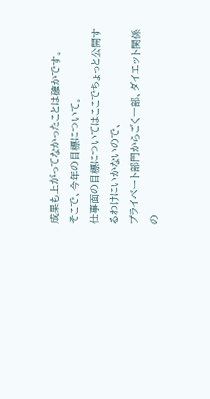成果も上がってなかったことは確かです。
そこで、今年の目標について。
仕事面の目標についてはここでちょっと公開するわけにいかないので、
プライベート部門からごく一部、ダイエット関係の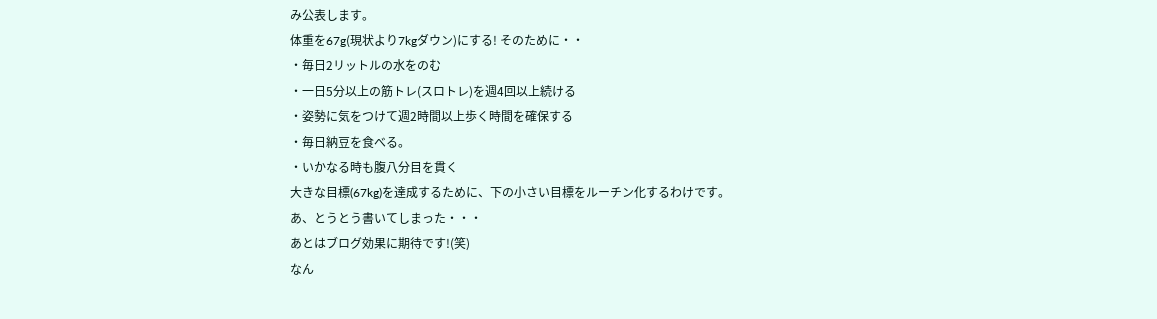み公表します。
体重を67g(現状より7kgダウン)にする! そのために・・
・毎日2リットルの水をのむ
・一日5分以上の筋トレ(スロトレ)を週4回以上続ける
・姿勢に気をつけて週2時間以上歩く時間を確保する
・毎日納豆を食べる。
・いかなる時も腹八分目を貫く
大きな目標(67kg)を達成するために、下の小さい目標をルーチン化するわけです。
あ、とうとう書いてしまった・・・
あとはブログ効果に期待です!(笑)
なん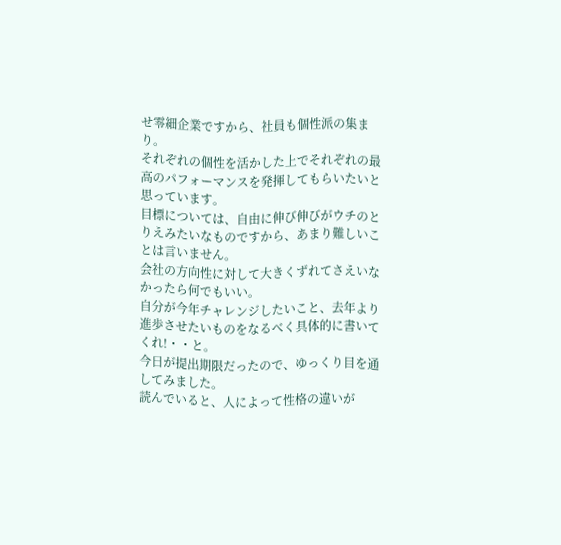せ零細企業ですから、社員も個性派の集まり。
それぞれの個性を活かした上でそれぞれの最高のパフォーマンスを発揮してもらいたいと思っています。
目標については、自由に伸び伸びがウチのとりえみたいなものですから、あまり難しいことは言いません。
会社の方向性に対して大きくずれてさえいなかったら何でもいい。
自分が今年チャレンジしたいこと、去年より進歩させたいものをなるべく具体的に書いてくれ!・・と。
今日が提出期限だったので、ゆっくり目を通してみました。
読んでいると、人によって性格の違いが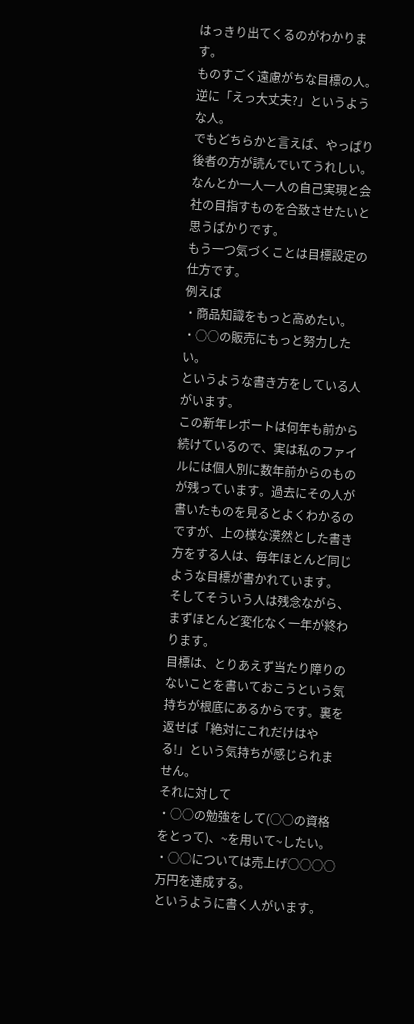はっきり出てくるのがわかります。
ものすごく遠慮がちな目標の人。逆に「えっ大丈夫?」というような人。
でもどちらかと言えば、やっぱり後者の方が読んでいてうれしい。
なんとか一人一人の自己実現と会社の目指すものを合致させたいと思うばかりです。
もう一つ気づくことは目標設定の仕方です。
例えば
・商品知識をもっと高めたい。
・○○の販売にもっと努力したい。
というような書き方をしている人がいます。
この新年レポートは何年も前から続けているので、実は私のファイルには個人別に数年前からのものが残っています。過去にその人が書いたものを見るとよくわかるのですが、上の様な漠然とした書き方をする人は、毎年ほとんど同じような目標が書かれています。
そしてそういう人は残念ながら、まずほとんど変化なく一年が終わります。
目標は、とりあえず当たり障りのないことを書いておこうという気持ちが根底にあるからです。裏を返せば「絶対にこれだけはやる!」という気持ちが感じられません。
それに対して
・○○の勉強をして(○○の資格をとって)、~を用いて~したい。
・○○については売上げ○○○○万円を達成する。
というように書く人がいます。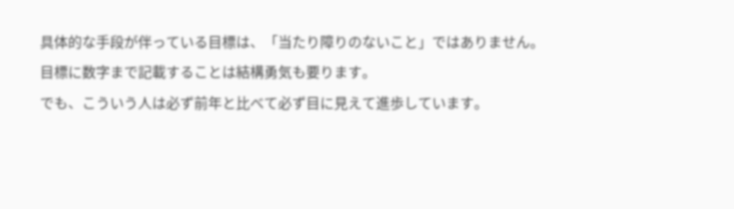具体的な手段が伴っている目標は、「当たり障りのないこと」ではありません。
目標に数字まで記載することは結構勇気も要ります。
でも、こういう人は必ず前年と比べて必ず目に見えて進歩しています。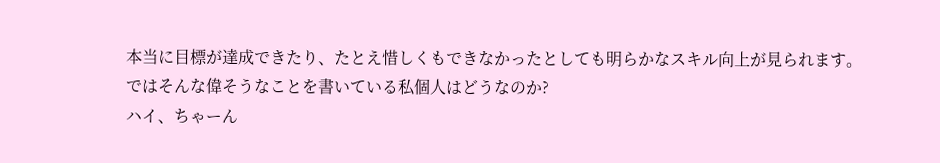本当に目標が達成できたり、たとえ惜しくもできなかったとしても明らかなスキル向上が見られます。
ではそんな偉そうなことを書いている私個人はどうなのか?
ハイ、ちゃーん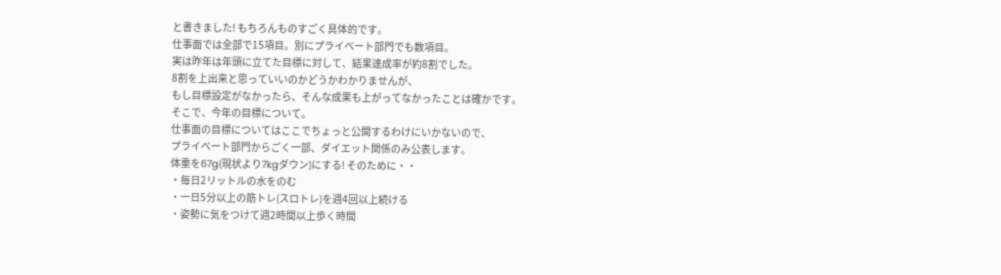と書きました! もちろんものすごく具体的です。
仕事面では全部で15項目。別にプライベート部門でも数項目。
実は昨年は年頭に立てた目標に対して、結果達成率が約8割でした。
8割を上出来と思っていいのかどうかわかりませんが、
もし目標設定がなかったら、そんな成果も上がってなかったことは確かです。
そこで、今年の目標について。
仕事面の目標についてはここでちょっと公開するわけにいかないので、
プライベート部門からごく一部、ダイエット関係のみ公表します。
体重を67g(現状より7kgダウン)にする! そのために・・
・毎日2リットルの水をのむ
・一日5分以上の筋トレ(スロトレ)を週4回以上続ける
・姿勢に気をつけて週2時間以上歩く時間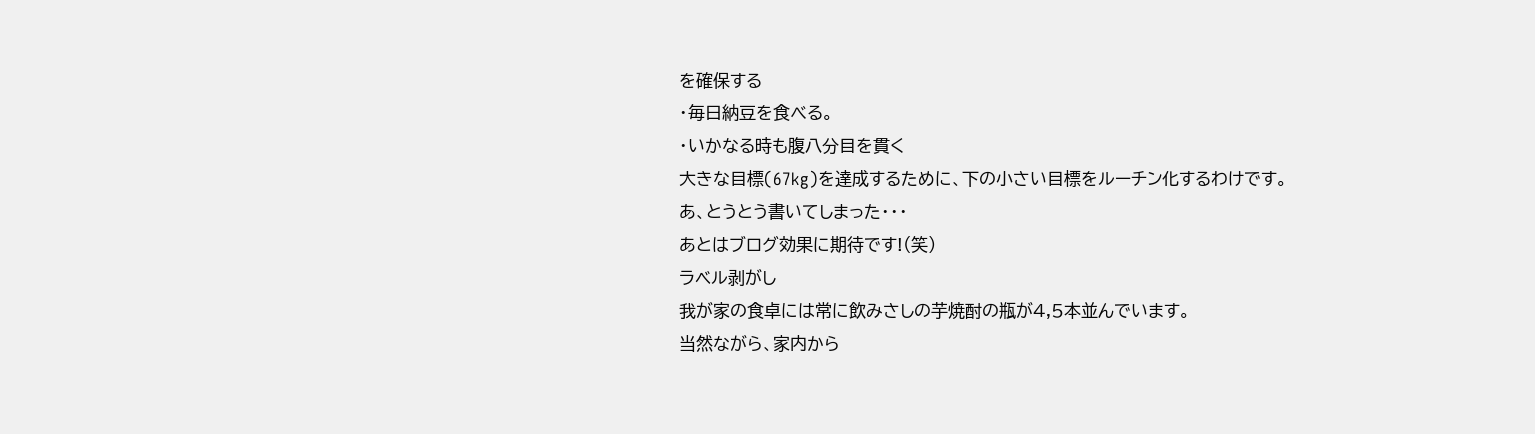を確保する
・毎日納豆を食べる。
・いかなる時も腹八分目を貫く
大きな目標(67kg)を達成するために、下の小さい目標をルーチン化するわけです。
あ、とうとう書いてしまった・・・
あとはブログ効果に期待です!(笑)
ラベル剥がし
我が家の食卓には常に飲みさしの芋焼酎の瓶が4,5本並んでいます。
当然ながら、家内から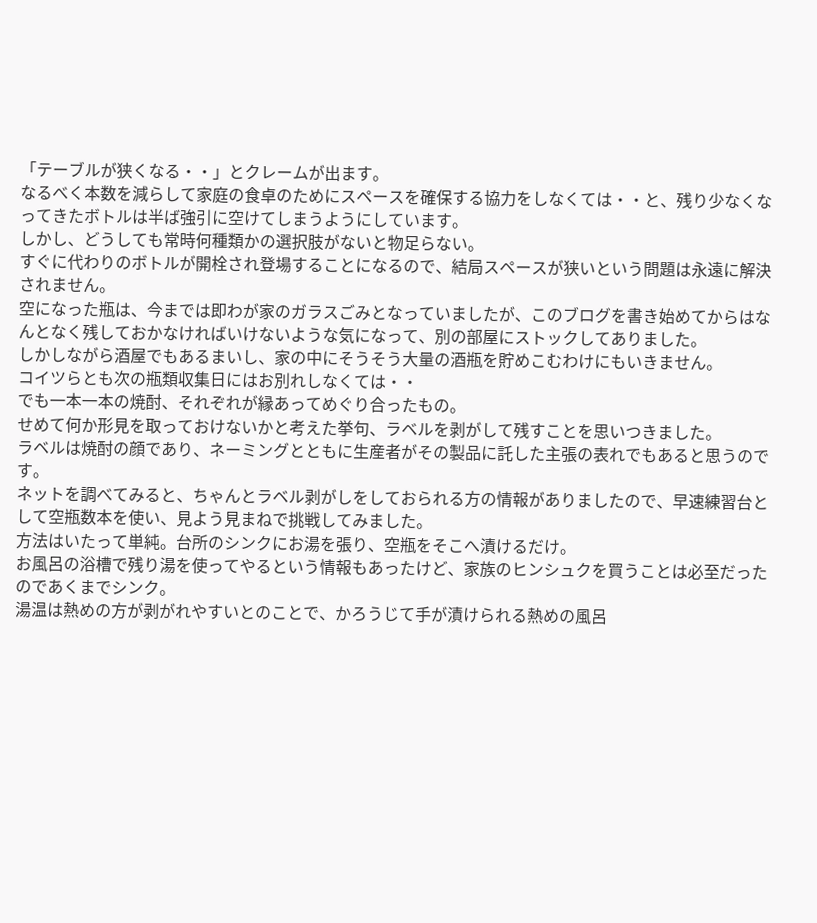「テーブルが狭くなる・・」とクレームが出ます。
なるべく本数を減らして家庭の食卓のためにスペースを確保する協力をしなくては・・と、残り少なくなってきたボトルは半ば強引に空けてしまうようにしています。
しかし、どうしても常時何種類かの選択肢がないと物足らない。
すぐに代わりのボトルが開栓され登場することになるので、結局スペースが狭いという問題は永遠に解決されません。
空になった瓶は、今までは即わが家のガラスごみとなっていましたが、このブログを書き始めてからはなんとなく残しておかなければいけないような気になって、別の部屋にストックしてありました。
しかしながら酒屋でもあるまいし、家の中にそうそう大量の酒瓶を貯めこむわけにもいきません。
コイツらとも次の瓶類収集日にはお別れしなくては・・
でも一本一本の焼酎、それぞれが縁あってめぐり合ったもの。
せめて何か形見を取っておけないかと考えた挙句、ラベルを剥がして残すことを思いつきました。
ラベルは焼酎の顔であり、ネーミングとともに生産者がその製品に託した主張の表れでもあると思うのです。
ネットを調べてみると、ちゃんとラベル剥がしをしておられる方の情報がありましたので、早速練習台として空瓶数本を使い、見よう見まねで挑戦してみました。
方法はいたって単純。台所のシンクにお湯を張り、空瓶をそこへ漬けるだけ。
お風呂の浴槽で残り湯を使ってやるという情報もあったけど、家族のヒンシュクを買うことは必至だったのであくまでシンク。
湯温は熱めの方が剥がれやすいとのことで、かろうじて手が漬けられる熱めの風呂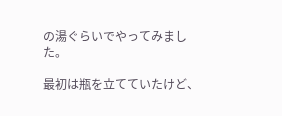の湯ぐらいでやってみました。

最初は瓶を立てていたけど、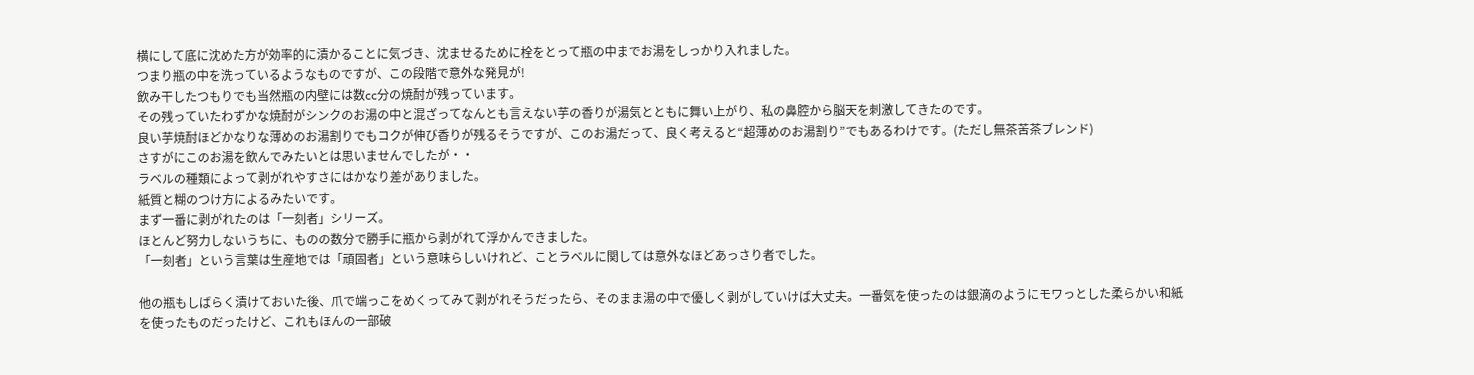横にして底に沈めた方が効率的に漬かることに気づき、沈ませるために栓をとって瓶の中までお湯をしっかり入れました。
つまり瓶の中を洗っているようなものですが、この段階で意外な発見が!
飲み干したつもりでも当然瓶の内壁には数cc分の焼酎が残っています。
その残っていたわずかな焼酎がシンクのお湯の中と混ざってなんとも言えない芋の香りが湯気とともに舞い上がり、私の鼻腔から脳天を刺激してきたのです。
良い芋焼酎ほどかなりな薄めのお湯割りでもコクが伸び香りが残るそうですが、このお湯だって、良く考えると“超薄めのお湯割り”でもあるわけです。(ただし無茶苦茶ブレンド)
さすがにこのお湯を飲んでみたいとは思いませんでしたが・・
ラベルの種類によって剥がれやすさにはかなり差がありました。
紙質と糊のつけ方によるみたいです。
まず一番に剥がれたのは「一刻者」シリーズ。
ほとんど努力しないうちに、ものの数分で勝手に瓶から剥がれて浮かんできました。
「一刻者」という言葉は生産地では「頑固者」という意味らしいけれど、ことラベルに関しては意外なほどあっさり者でした。

他の瓶もしばらく漬けておいた後、爪で端っこをめくってみて剥がれそうだったら、そのまま湯の中で優しく剥がしていけば大丈夫。一番気を使ったのは銀滴のようにモワっとした柔らかい和紙を使ったものだったけど、これもほんの一部破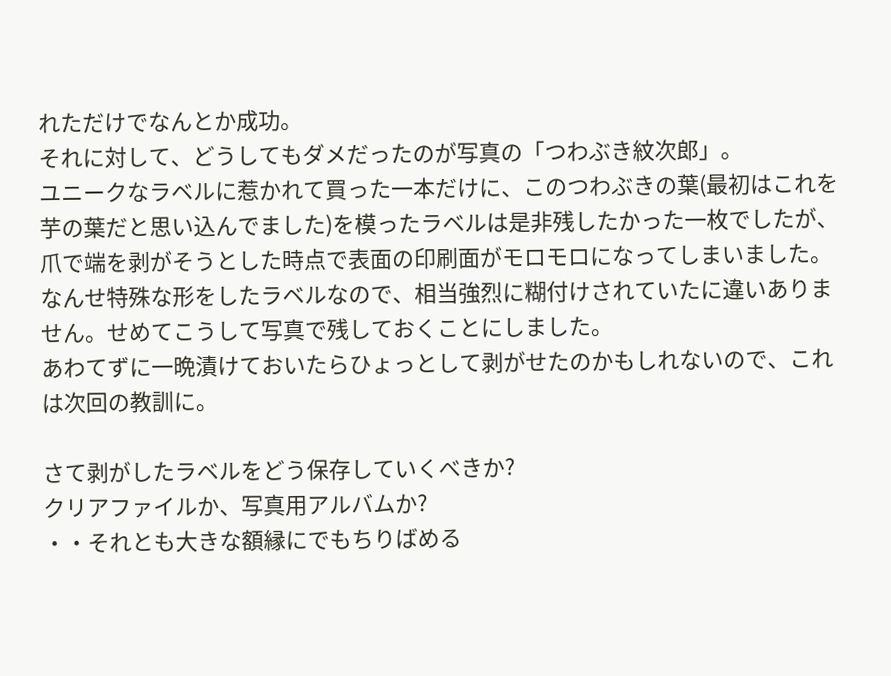れただけでなんとか成功。
それに対して、どうしてもダメだったのが写真の「つわぶき紋次郎」。
ユニークなラベルに惹かれて買った一本だけに、このつわぶきの葉(最初はこれを芋の葉だと思い込んでました)を模ったラベルは是非残したかった一枚でしたが、爪で端を剥がそうとした時点で表面の印刷面がモロモロになってしまいました。なんせ特殊な形をしたラベルなので、相当強烈に糊付けされていたに違いありません。せめてこうして写真で残しておくことにしました。
あわてずに一晩漬けておいたらひょっとして剥がせたのかもしれないので、これは次回の教訓に。

さて剥がしたラベルをどう保存していくべきか?
クリアファイルか、写真用アルバムか?
・・それとも大きな額縁にでもちりばめる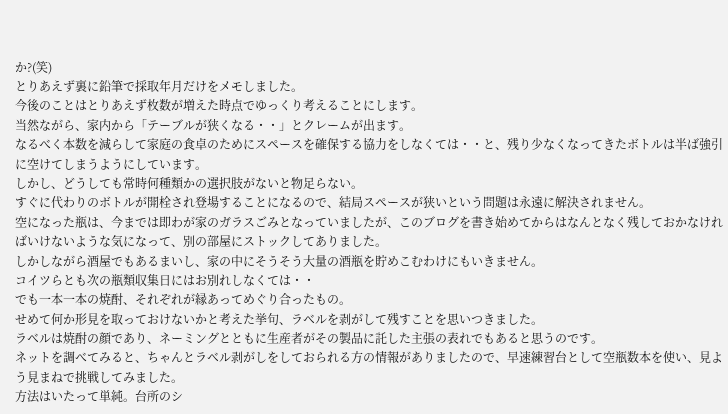か?(笑)
とりあえず裏に鉛筆で採取年月だけをメモしました。
今後のことはとりあえず枚数が増えた時点でゆっくり考えることにします。
当然ながら、家内から「テーブルが狭くなる・・」とクレームが出ます。
なるべく本数を減らして家庭の食卓のためにスペースを確保する協力をしなくては・・と、残り少なくなってきたボトルは半ば強引に空けてしまうようにしています。
しかし、どうしても常時何種類かの選択肢がないと物足らない。
すぐに代わりのボトルが開栓され登場することになるので、結局スペースが狭いという問題は永遠に解決されません。
空になった瓶は、今までは即わが家のガラスごみとなっていましたが、このブログを書き始めてからはなんとなく残しておかなければいけないような気になって、別の部屋にストックしてありました。
しかしながら酒屋でもあるまいし、家の中にそうそう大量の酒瓶を貯めこむわけにもいきません。
コイツらとも次の瓶類収集日にはお別れしなくては・・
でも一本一本の焼酎、それぞれが縁あってめぐり合ったもの。
せめて何か形見を取っておけないかと考えた挙句、ラベルを剥がして残すことを思いつきました。
ラベルは焼酎の顔であり、ネーミングとともに生産者がその製品に託した主張の表れでもあると思うのです。
ネットを調べてみると、ちゃんとラベル剥がしをしておられる方の情報がありましたので、早速練習台として空瓶数本を使い、見よう見まねで挑戦してみました。
方法はいたって単純。台所のシ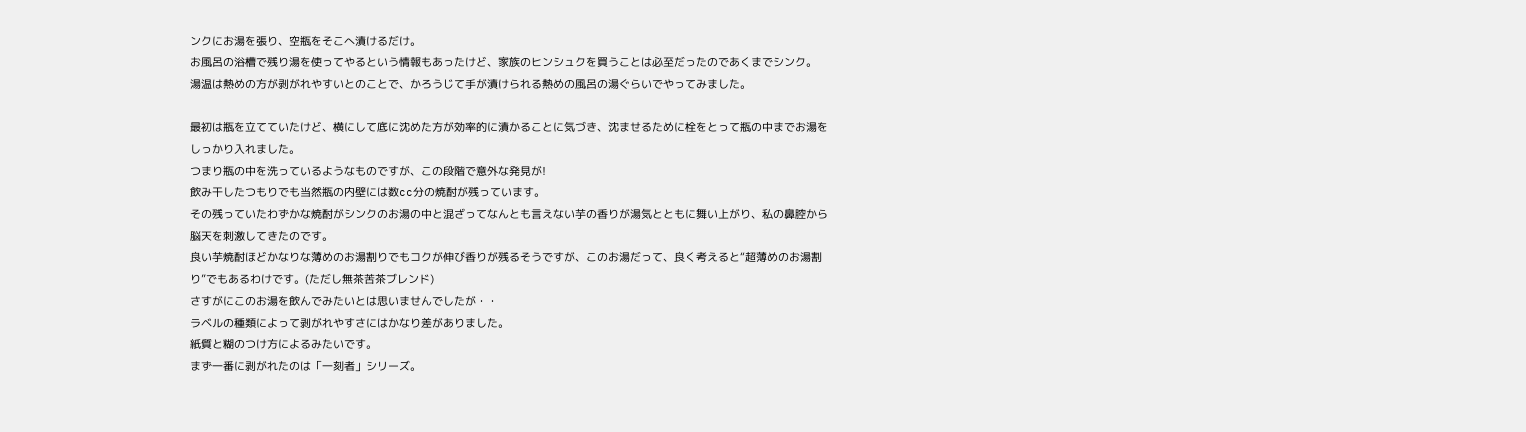ンクにお湯を張り、空瓶をそこへ漬けるだけ。
お風呂の浴槽で残り湯を使ってやるという情報もあったけど、家族のヒンシュクを買うことは必至だったのであくまでシンク。
湯温は熱めの方が剥がれやすいとのことで、かろうじて手が漬けられる熱めの風呂の湯ぐらいでやってみました。

最初は瓶を立てていたけど、横にして底に沈めた方が効率的に漬かることに気づき、沈ませるために栓をとって瓶の中までお湯をしっかり入れました。
つまり瓶の中を洗っているようなものですが、この段階で意外な発見が!
飲み干したつもりでも当然瓶の内壁には数cc分の焼酎が残っています。
その残っていたわずかな焼酎がシンクのお湯の中と混ざってなんとも言えない芋の香りが湯気とともに舞い上がり、私の鼻腔から脳天を刺激してきたのです。
良い芋焼酎ほどかなりな薄めのお湯割りでもコクが伸び香りが残るそうですが、このお湯だって、良く考えると“超薄めのお湯割り”でもあるわけです。(ただし無茶苦茶ブレンド)
さすがにこのお湯を飲んでみたいとは思いませんでしたが・・
ラベルの種類によって剥がれやすさにはかなり差がありました。
紙質と糊のつけ方によるみたいです。
まず一番に剥がれたのは「一刻者」シリーズ。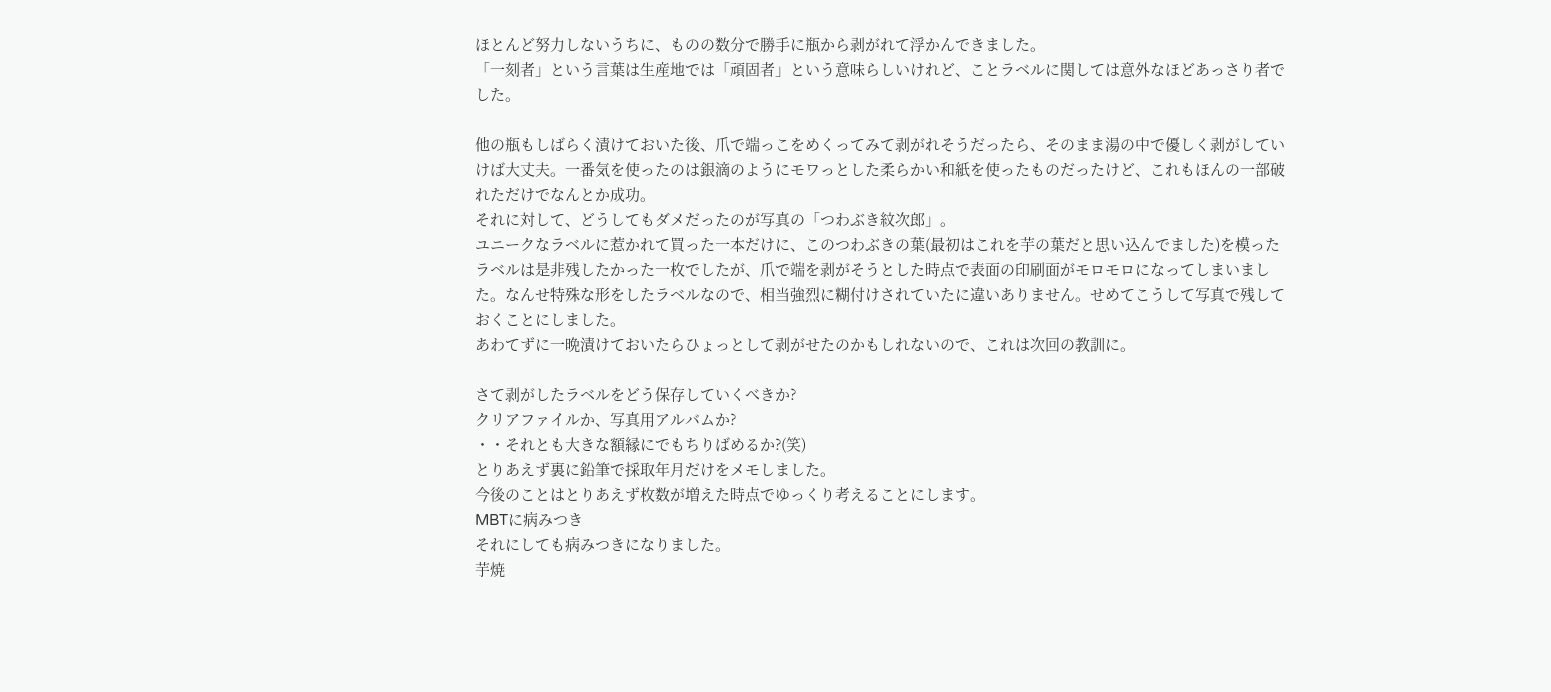ほとんど努力しないうちに、ものの数分で勝手に瓶から剥がれて浮かんできました。
「一刻者」という言葉は生産地では「頑固者」という意味らしいけれど、ことラベルに関しては意外なほどあっさり者でした。

他の瓶もしばらく漬けておいた後、爪で端っこをめくってみて剥がれそうだったら、そのまま湯の中で優しく剥がしていけば大丈夫。一番気を使ったのは銀滴のようにモワっとした柔らかい和紙を使ったものだったけど、これもほんの一部破れただけでなんとか成功。
それに対して、どうしてもダメだったのが写真の「つわぶき紋次郎」。
ユニークなラベルに惹かれて買った一本だけに、このつわぶきの葉(最初はこれを芋の葉だと思い込んでました)を模ったラベルは是非残したかった一枚でしたが、爪で端を剥がそうとした時点で表面の印刷面がモロモロになってしまいました。なんせ特殊な形をしたラベルなので、相当強烈に糊付けされていたに違いありません。せめてこうして写真で残しておくことにしました。
あわてずに一晩漬けておいたらひょっとして剥がせたのかもしれないので、これは次回の教訓に。

さて剥がしたラベルをどう保存していくべきか?
クリアファイルか、写真用アルバムか?
・・それとも大きな額縁にでもちりばめるか?(笑)
とりあえず裏に鉛筆で採取年月だけをメモしました。
今後のことはとりあえず枚数が増えた時点でゆっくり考えることにします。
MBTに病みつき
それにしても病みつきになりました。
芋焼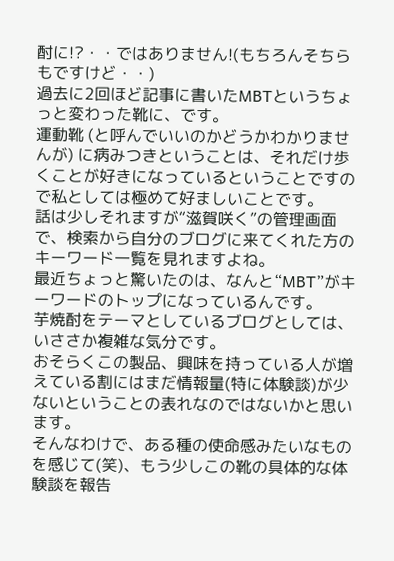酎に!?・・ではありません!(もちろんそちらもですけど・・)
過去に2回ほど記事に書いたMBTというちょっと変わった靴に、です。
運動靴 (と呼んでいいのかどうかわかりませんが) に病みつきということは、それだけ歩くことが好きになっているということですので私としては極めて好ましいことです。
話は少しそれますが“滋賀咲く”の管理画面で、検索から自分のブログに来てくれた方のキーワード一覧を見れますよね。
最近ちょっと驚いたのは、なんと“MBT”がキーワードのトップになっているんです。
芋焼酎をテーマとしているブログとしては、いささか複雑な気分です。
おそらくこの製品、興味を持っている人が増えている割にはまだ情報量(特に体験談)が少ないということの表れなのではないかと思います。
そんなわけで、ある種の使命感みたいなものを感じて(笑)、もう少しこの靴の具体的な体験談を報告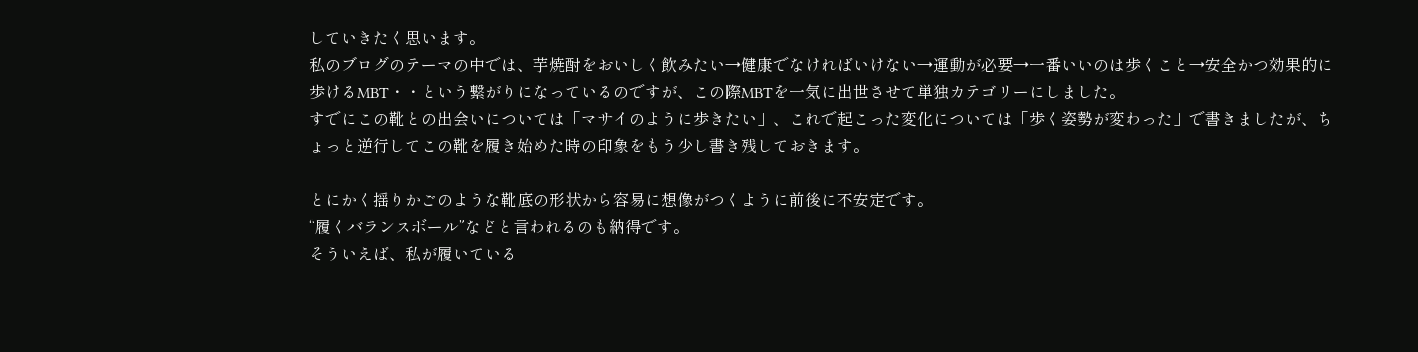していきたく思います。
私のブログのテーマの中では、芋焼酎をおいしく飲みたい→健康でなければいけない→運動が必要→一番いいのは歩くこと→安全かつ効果的に歩けるMBT・・という繋がりになっているのですが、この際MBTを一気に出世させて単独カテゴリーにしました。
すでにこの靴との出会いについては「マサイのように歩きたい」、これで起こった変化については「歩く姿勢が変わった」で書きましたが、ちょっと逆行してこの靴を履き始めた時の印象をもう少し書き残しておきます。

とにかく揺りかごのような靴底の形状から容易に想像がつくように前後に不安定です。
“履くバランスボール”などと言われるのも納得です。
そういえば、私が履いている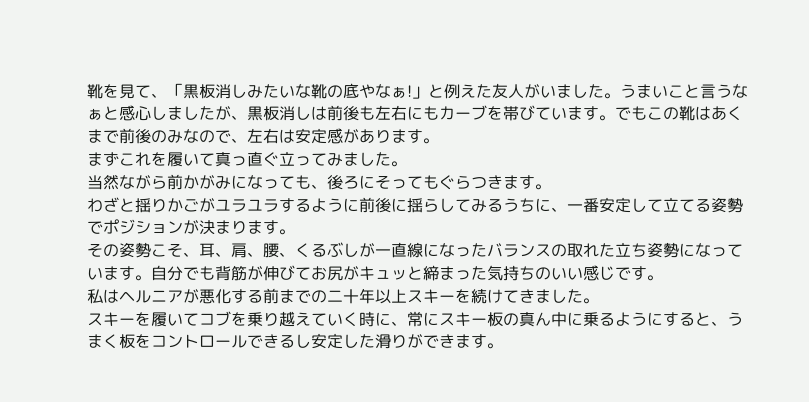靴を見て、「黒板消しみたいな靴の底やなぁ!」と例えた友人がいました。うまいこと言うなぁと感心しましたが、黒板消しは前後も左右にもカーブを帯びています。でもこの靴はあくまで前後のみなので、左右は安定感があります。
まずこれを履いて真っ直ぐ立ってみました。
当然ながら前かがみになっても、後ろにそってもぐらつきます。
わざと揺りかごがユラユラするように前後に揺らしてみるうちに、一番安定して立てる姿勢でポジションが決まります。
その姿勢こそ、耳、肩、腰、くるぶしが一直線になったバランスの取れた立ち姿勢になっています。自分でも背筋が伸びてお尻がキュッと締まった気持ちのいい感じです。
私はヘルニアが悪化する前までの二十年以上スキーを続けてきました。
スキーを履いてコブを乗り越えていく時に、常にスキー板の真ん中に乗るようにすると、うまく板をコントロールできるし安定した滑りができます。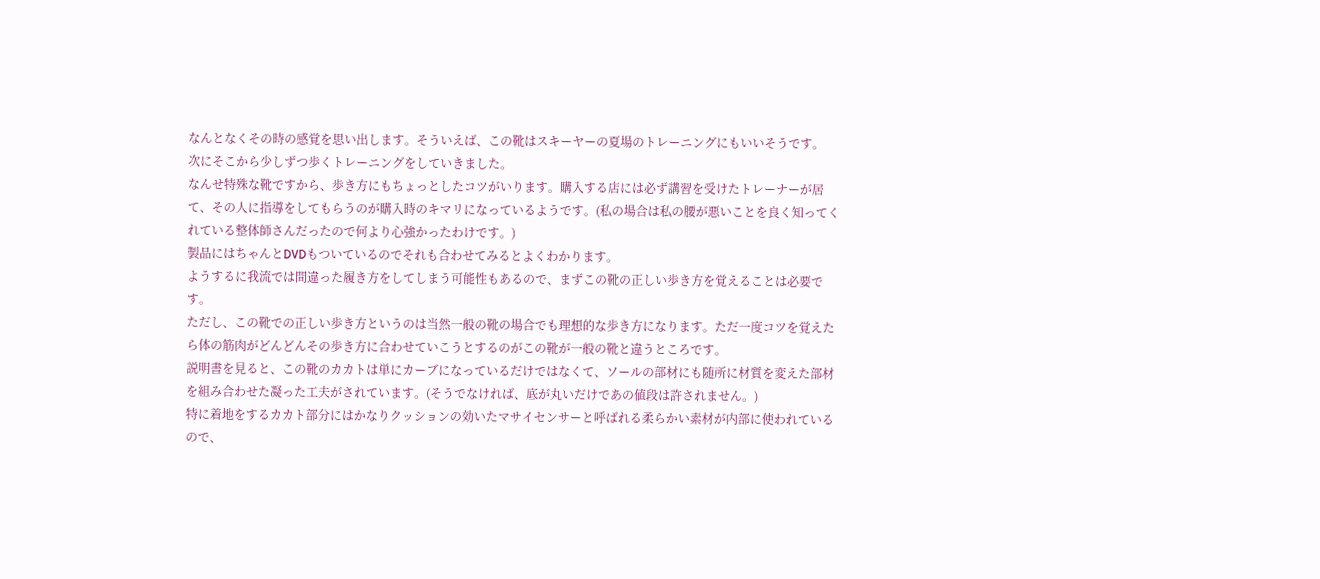なんとなくその時の感覚を思い出します。そういえば、この靴はスキーヤーの夏場のトレーニングにもいいそうです。
次にそこから少しずつ歩くトレーニングをしていきました。
なんせ特殊な靴ですから、歩き方にもちょっとしたコツがいります。購入する店には必ず講習を受けたトレーナーが居て、その人に指導をしてもらうのが購入時のキマリになっているようです。(私の場合は私の腰が悪いことを良く知ってくれている整体師さんだったので何より心強かったわけです。)
製品にはちゃんとDVDもついているのでそれも合わせてみるとよくわかります。
ようするに我流では間違った履き方をしてしまう可能性もあるので、まずこの靴の正しい歩き方を覚えることは必要です。
ただし、この靴での正しい歩き方というのは当然一般の靴の場合でも理想的な歩き方になります。ただ一度コツを覚えたら体の筋肉がどんどんその歩き方に合わせていこうとするのがこの靴が一般の靴と違うところです。
説明書を見ると、この靴のカカトは単にカーブになっているだけではなくて、ソールの部材にも随所に材質を変えた部材を組み合わせた凝った工夫がされています。(そうでなければ、底が丸いだけであの値段は許されません。)
特に着地をするカカト部分にはかなりクッションの効いたマサイセンサーと呼ばれる柔らかい素材が内部に使われているので、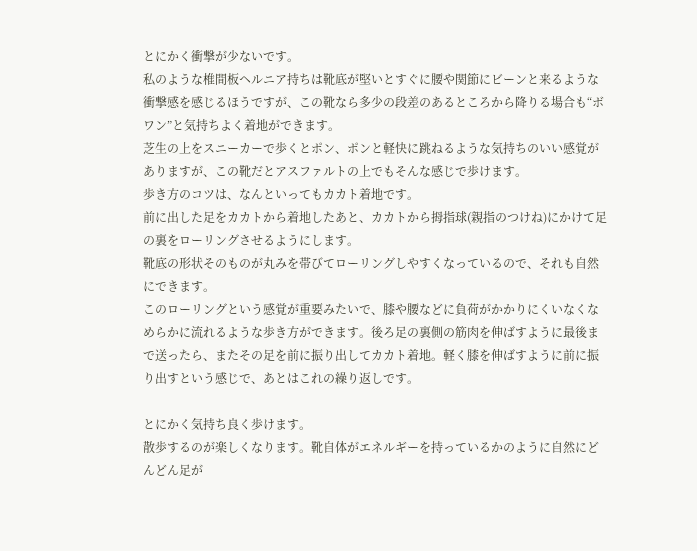とにかく衝撃が少ないです。
私のような椎間板ヘルニア持ちは靴底が堅いとすぐに腰や関節にビーンと来るような衝撃感を感じるほうですが、この靴なら多少の段差のあるところから降りる場合も“ボワン”と気持ちよく着地ができます。
芝生の上をスニーカーで歩くとポン、ポンと軽快に跳ねるような気持ちのいい感覚がありますが、この靴だとアスファルトの上でもそんな感じで歩けます。
歩き方のコツは、なんといってもカカト着地です。
前に出した足をカカトから着地したあと、カカトから拇指球(親指のつけね)にかけて足の裏をローリングさせるようにします。
靴底の形状そのものが丸みを帯びてローリングしやすくなっているので、それも自然にできます。
このローリングという感覚が重要みたいで、膝や腰などに負荷がかかりにくいなくなめらかに流れるような歩き方ができます。後ろ足の裏側の筋肉を伸ばすように最後まで送ったら、またその足を前に振り出してカカト着地。軽く膝を伸ばすように前に振り出すという感じで、あとはこれの繰り返しです。

とにかく気持ち良く歩けます。
散歩するのが楽しくなります。靴自体がエネルギーを持っているかのように自然にどんどん足が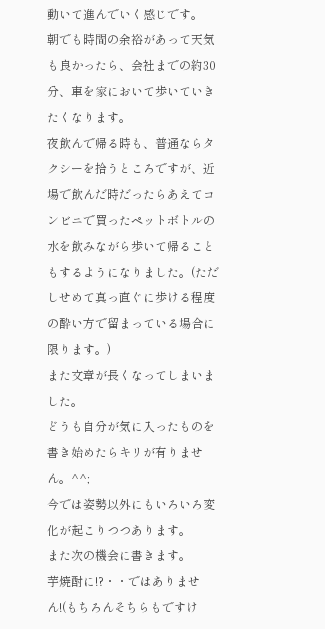動いて進んでいく感じです。
朝でも時間の余裕があって天気も良かったら、会社までの約30分、車を家において歩いていきたくなります。
夜飲んで帰る時も、普通ならタクシーを拾うところですが、近場で飲んだ時だったらあえてコンビニで買ったペットボトルの水を飲みながら歩いて帰ることもするようになりました。(ただしせめて真っ直ぐに歩ける程度の酔い方で留まっている場合に限ります。)
また文章が長くなってしまいました。
どうも自分が気に入ったものを書き始めたらキリが有りません。^^;
今では姿勢以外にもいろいろ変化が起こりつつあります。
また次の機会に書きます。
芋焼酎に!?・・ではありません!(もちろんそちらもですけ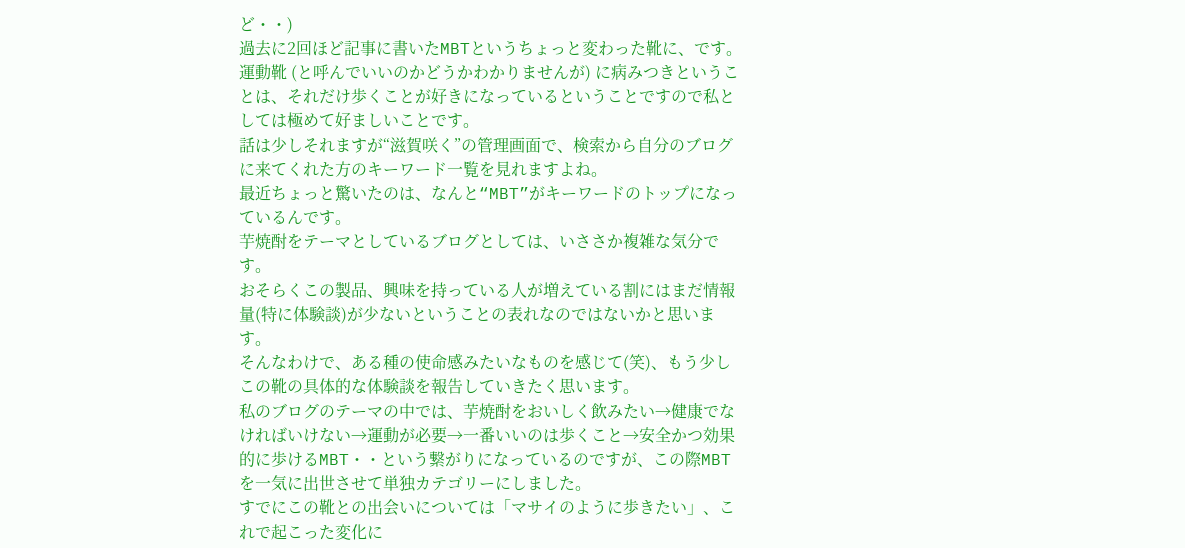ど・・)
過去に2回ほど記事に書いたMBTというちょっと変わった靴に、です。
運動靴 (と呼んでいいのかどうかわかりませんが) に病みつきということは、それだけ歩くことが好きになっているということですので私としては極めて好ましいことです。
話は少しそれますが“滋賀咲く”の管理画面で、検索から自分のブログに来てくれた方のキーワード一覧を見れますよね。
最近ちょっと驚いたのは、なんと“MBT”がキーワードのトップになっているんです。
芋焼酎をテーマとしているブログとしては、いささか複雑な気分です。
おそらくこの製品、興味を持っている人が増えている割にはまだ情報量(特に体験談)が少ないということの表れなのではないかと思います。
そんなわけで、ある種の使命感みたいなものを感じて(笑)、もう少しこの靴の具体的な体験談を報告していきたく思います。
私のブログのテーマの中では、芋焼酎をおいしく飲みたい→健康でなければいけない→運動が必要→一番いいのは歩くこと→安全かつ効果的に歩けるMBT・・という繋がりになっているのですが、この際MBTを一気に出世させて単独カテゴリーにしました。
すでにこの靴との出会いについては「マサイのように歩きたい」、これで起こった変化に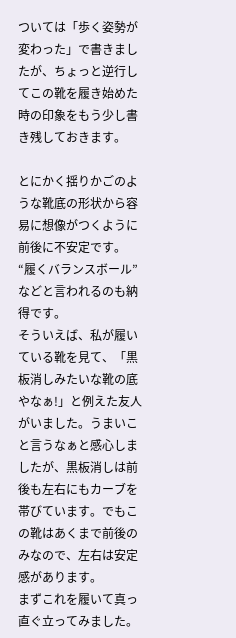ついては「歩く姿勢が変わった」で書きましたが、ちょっと逆行してこの靴を履き始めた時の印象をもう少し書き残しておきます。

とにかく揺りかごのような靴底の形状から容易に想像がつくように前後に不安定です。
“履くバランスボール”などと言われるのも納得です。
そういえば、私が履いている靴を見て、「黒板消しみたいな靴の底やなぁ!」と例えた友人がいました。うまいこと言うなぁと感心しましたが、黒板消しは前後も左右にもカーブを帯びています。でもこの靴はあくまで前後のみなので、左右は安定感があります。
まずこれを履いて真っ直ぐ立ってみました。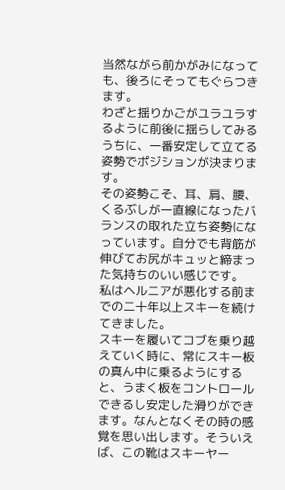当然ながら前かがみになっても、後ろにそってもぐらつきます。
わざと揺りかごがユラユラするように前後に揺らしてみるうちに、一番安定して立てる姿勢でポジションが決まります。
その姿勢こそ、耳、肩、腰、くるぶしが一直線になったバランスの取れた立ち姿勢になっています。自分でも背筋が伸びてお尻がキュッと締まった気持ちのいい感じです。
私はヘルニアが悪化する前までの二十年以上スキーを続けてきました。
スキーを履いてコブを乗り越えていく時に、常にスキー板の真ん中に乗るようにすると、うまく板をコントロールできるし安定した滑りができます。なんとなくその時の感覚を思い出します。そういえば、この靴はスキーヤー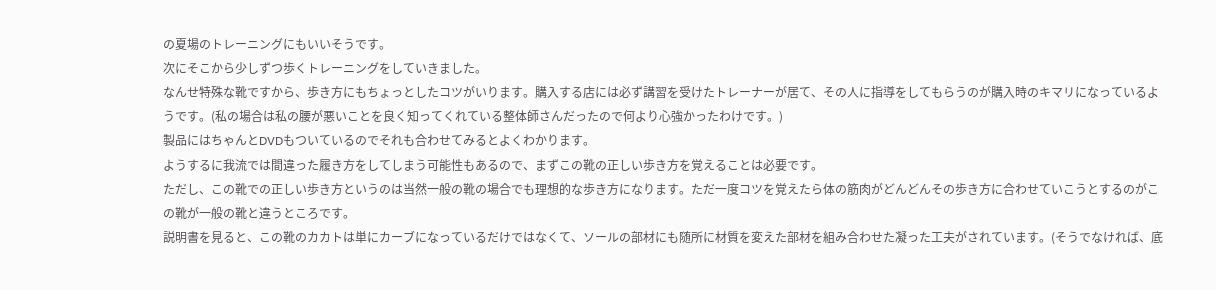の夏場のトレーニングにもいいそうです。
次にそこから少しずつ歩くトレーニングをしていきました。
なんせ特殊な靴ですから、歩き方にもちょっとしたコツがいります。購入する店には必ず講習を受けたトレーナーが居て、その人に指導をしてもらうのが購入時のキマリになっているようです。(私の場合は私の腰が悪いことを良く知ってくれている整体師さんだったので何より心強かったわけです。)
製品にはちゃんとDVDもついているのでそれも合わせてみるとよくわかります。
ようするに我流では間違った履き方をしてしまう可能性もあるので、まずこの靴の正しい歩き方を覚えることは必要です。
ただし、この靴での正しい歩き方というのは当然一般の靴の場合でも理想的な歩き方になります。ただ一度コツを覚えたら体の筋肉がどんどんその歩き方に合わせていこうとするのがこの靴が一般の靴と違うところです。
説明書を見ると、この靴のカカトは単にカーブになっているだけではなくて、ソールの部材にも随所に材質を変えた部材を組み合わせた凝った工夫がされています。(そうでなければ、底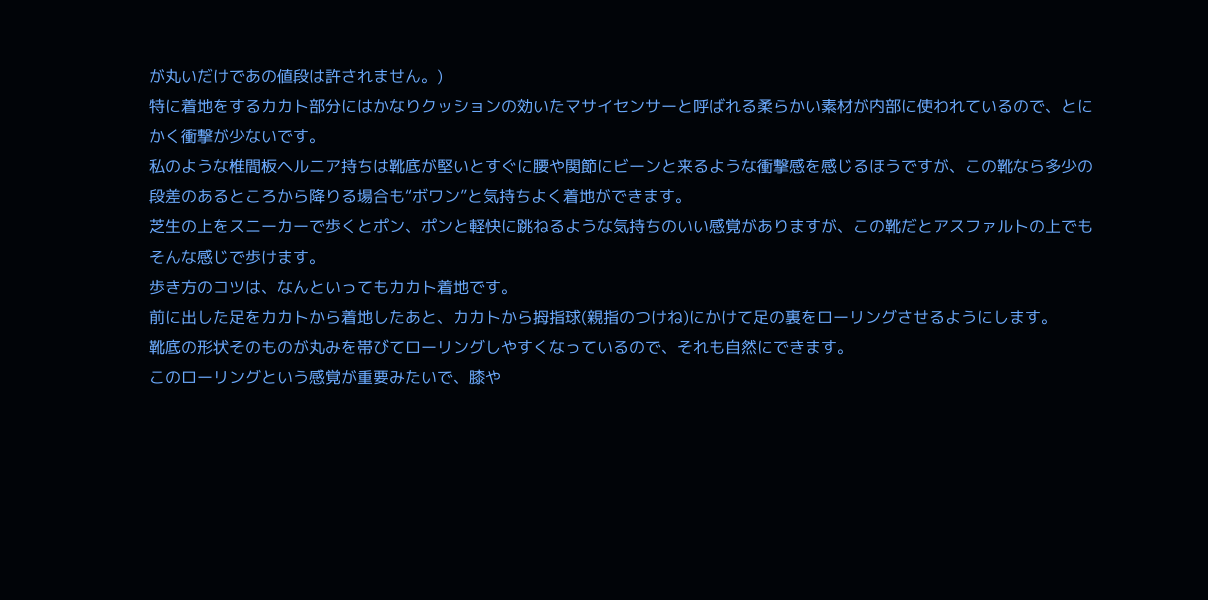が丸いだけであの値段は許されません。)
特に着地をするカカト部分にはかなりクッションの効いたマサイセンサーと呼ばれる柔らかい素材が内部に使われているので、とにかく衝撃が少ないです。
私のような椎間板ヘルニア持ちは靴底が堅いとすぐに腰や関節にビーンと来るような衝撃感を感じるほうですが、この靴なら多少の段差のあるところから降りる場合も“ボワン”と気持ちよく着地ができます。
芝生の上をスニーカーで歩くとポン、ポンと軽快に跳ねるような気持ちのいい感覚がありますが、この靴だとアスファルトの上でもそんな感じで歩けます。
歩き方のコツは、なんといってもカカト着地です。
前に出した足をカカトから着地したあと、カカトから拇指球(親指のつけね)にかけて足の裏をローリングさせるようにします。
靴底の形状そのものが丸みを帯びてローリングしやすくなっているので、それも自然にできます。
このローリングという感覚が重要みたいで、膝や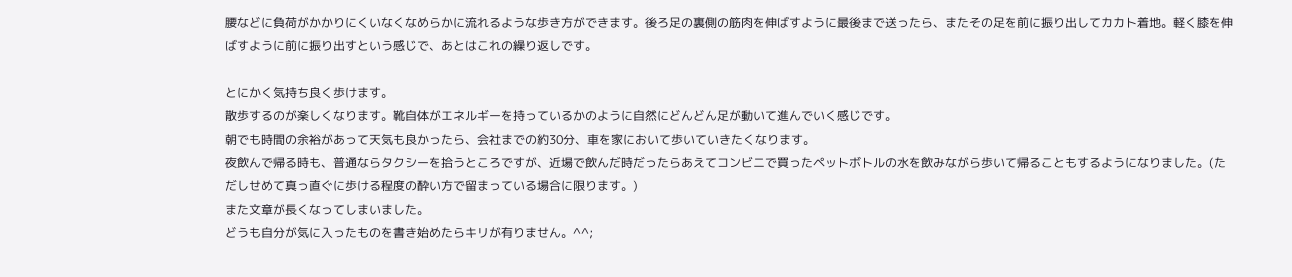腰などに負荷がかかりにくいなくなめらかに流れるような歩き方ができます。後ろ足の裏側の筋肉を伸ばすように最後まで送ったら、またその足を前に振り出してカカト着地。軽く膝を伸ばすように前に振り出すという感じで、あとはこれの繰り返しです。

とにかく気持ち良く歩けます。
散歩するのが楽しくなります。靴自体がエネルギーを持っているかのように自然にどんどん足が動いて進んでいく感じです。
朝でも時間の余裕があって天気も良かったら、会社までの約30分、車を家において歩いていきたくなります。
夜飲んで帰る時も、普通ならタクシーを拾うところですが、近場で飲んだ時だったらあえてコンビニで買ったペットボトルの水を飲みながら歩いて帰ることもするようになりました。(ただしせめて真っ直ぐに歩ける程度の酔い方で留まっている場合に限ります。)
また文章が長くなってしまいました。
どうも自分が気に入ったものを書き始めたらキリが有りません。^^;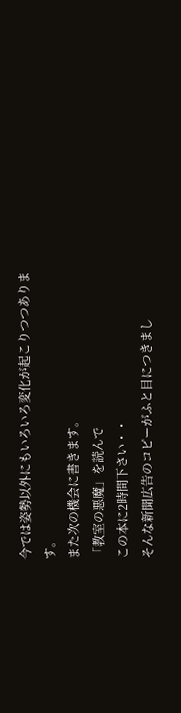今では姿勢以外にもいろいろ変化が起こりつつあります。
また次の機会に書きます。
「教室の悪魔」を読んで
この本に2時間下さい・・
そんな新聞広告のコピーがふと目につきまし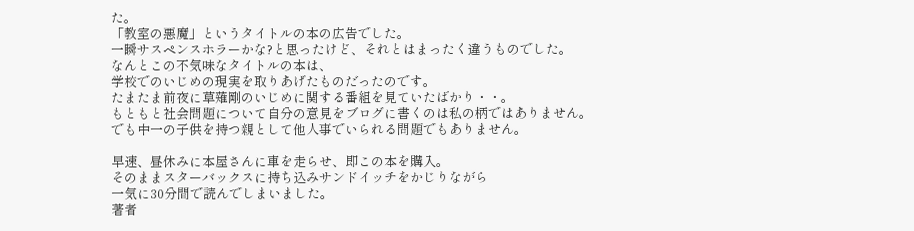た。
「教室の悪魔」というタイトルの本の広告でした。
一瞬サスペンスホラーかな?と思ったけど、それとはまったく違うものでした。
なんとこの不気味なタイトルの本は、
学校でのいじめの現実を取りあげたものだったのです。
たまたま前夜に草薙剛のいじめに関する番組を見ていたばかり・・。
もともと社会問題について自分の意見をブログに書くのは私の柄ではありません。
でも中一の子供を持つ親として他人事でいられる問題でもありません。

早速、昼休みに本屋さんに車を走らせ、即この本を購入。
そのままスターバックスに持ち込みサンドイッチをかじりながら
一気に30分間で読んでしまいました。
著者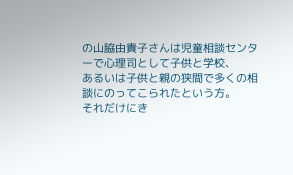の山脇由貴子さんは児童相談センターで心理司として子供と学校、
あるいは子供と親の狭間で多くの相談にのってこられたという方。
それだけにき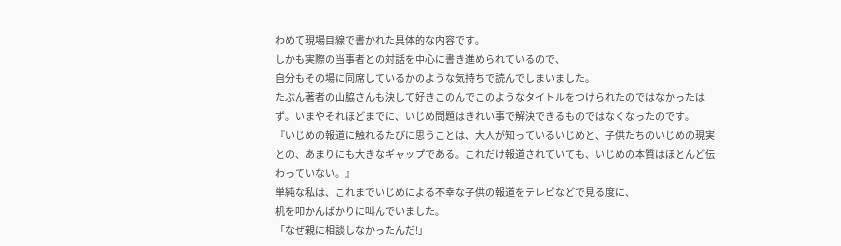わめて現場目線で書かれた具体的な内容です。
しかも実際の当事者との対話を中心に書き進められているので、
自分もその場に同席しているかのような気持ちで読んでしまいました。
たぶん著者の山脇さんも決して好きこのんでこのようなタイトルをつけられたのではなかったはず。いまやそれほどまでに、いじめ問題はきれい事で解決できるものではなくなったのです。
『いじめの報道に触れるたびに思うことは、大人が知っているいじめと、子供たちのいじめの現実との、あまりにも大きなギャップである。これだけ報道されていても、いじめの本質はほとんど伝わっていない。』
単純な私は、これまでいじめによる不幸な子供の報道をテレビなどで見る度に、
机を叩かんばかりに叫んでいました。
「なぜ親に相談しなかったんだ!」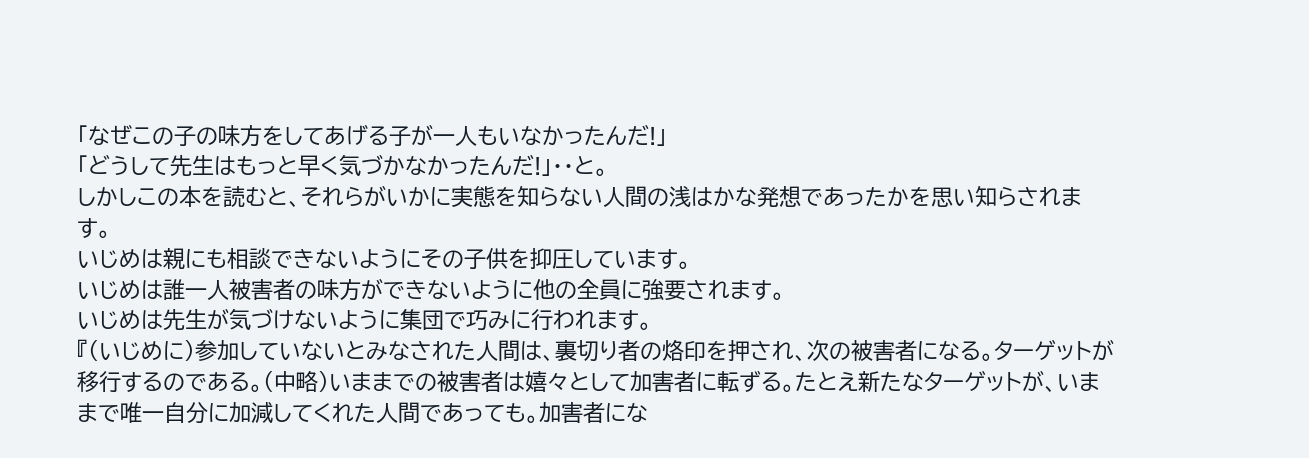「なぜこの子の味方をしてあげる子が一人もいなかったんだ!」
「どうして先生はもっと早く気づかなかったんだ!」・・と。
しかしこの本を読むと、それらがいかに実態を知らない人間の浅はかな発想であったかを思い知らされます。
いじめは親にも相談できないようにその子供を抑圧しています。
いじめは誰一人被害者の味方ができないように他の全員に強要されます。
いじめは先生が気づけないように集団で巧みに行われます。
『(いじめに)参加していないとみなされた人間は、裏切り者の烙印を押され、次の被害者になる。ターゲットが移行するのである。(中略)いままでの被害者は嬉々として加害者に転ずる。たとえ新たなターゲットが、いままで唯一自分に加減してくれた人間であっても。加害者にな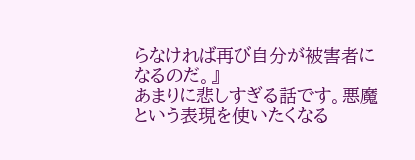らなければ再び自分が被害者になるのだ。』
あまりに悲しすぎる話です。悪魔という表現を使いたくなる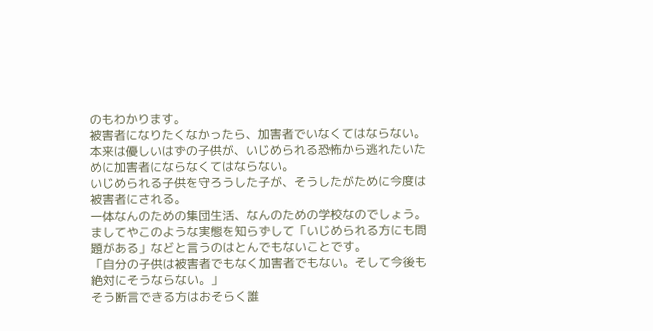のもわかります。
被害者になりたくなかったら、加害者でいなくてはならない。
本来は優しいはずの子供が、いじめられる恐怖から逃れたいために加害者にならなくてはならない。
いじめられる子供を守ろうした子が、そうしたがために今度は被害者にされる。
一体なんのための集団生活、なんのための学校なのでしょう。
ましてやこのような実態を知らずして「いじめられる方にも問題がある」などと言うのはとんでもないことです。
「自分の子供は被害者でもなく加害者でもない。そして今後も絶対にそうならない。」
そう断言できる方はおそらく誰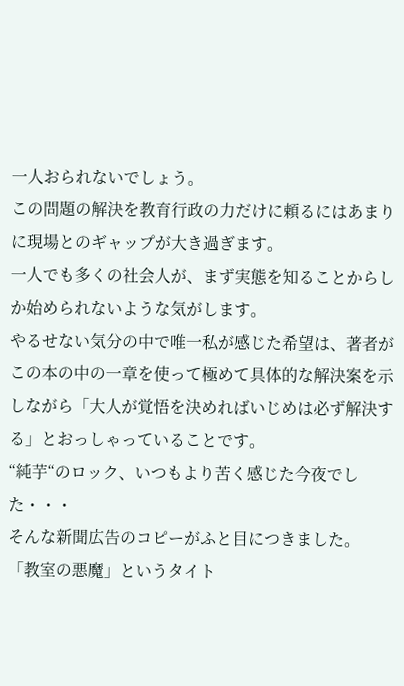一人おられないでしょう。
この問題の解決を教育行政の力だけに頼るにはあまりに現場とのギャップが大き過ぎます。
一人でも多くの社会人が、まず実態を知ることからしか始められないような気がします。
やるせない気分の中で唯一私が感じた希望は、著者がこの本の中の一章を使って極めて具体的な解決案を示しながら「大人が覚悟を決めればいじめは必ず解決する」とおっしゃっていることです。
“純芋“のロック、いつもより苦く感じた今夜でした・・・
そんな新聞広告のコピーがふと目につきました。
「教室の悪魔」というタイト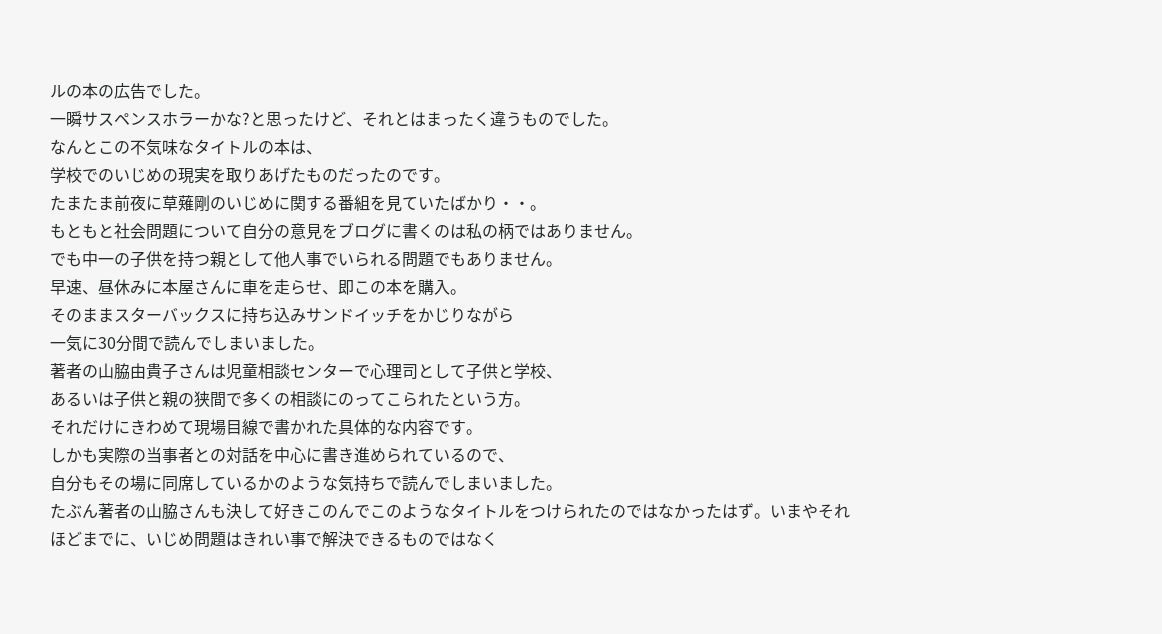ルの本の広告でした。
一瞬サスペンスホラーかな?と思ったけど、それとはまったく違うものでした。
なんとこの不気味なタイトルの本は、
学校でのいじめの現実を取りあげたものだったのです。
たまたま前夜に草薙剛のいじめに関する番組を見ていたばかり・・。
もともと社会問題について自分の意見をブログに書くのは私の柄ではありません。
でも中一の子供を持つ親として他人事でいられる問題でもありません。
早速、昼休みに本屋さんに車を走らせ、即この本を購入。
そのままスターバックスに持ち込みサンドイッチをかじりながら
一気に30分間で読んでしまいました。
著者の山脇由貴子さんは児童相談センターで心理司として子供と学校、
あるいは子供と親の狭間で多くの相談にのってこられたという方。
それだけにきわめて現場目線で書かれた具体的な内容です。
しかも実際の当事者との対話を中心に書き進められているので、
自分もその場に同席しているかのような気持ちで読んでしまいました。
たぶん著者の山脇さんも決して好きこのんでこのようなタイトルをつけられたのではなかったはず。いまやそれほどまでに、いじめ問題はきれい事で解決できるものではなく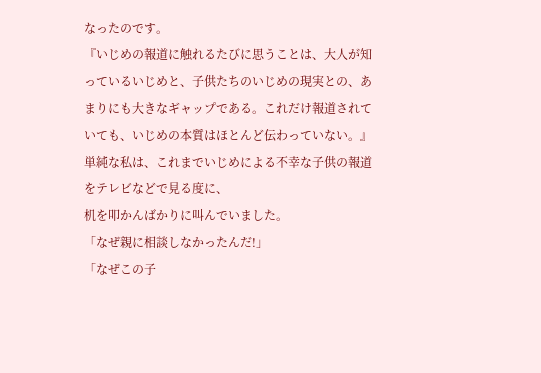なったのです。
『いじめの報道に触れるたびに思うことは、大人が知っているいじめと、子供たちのいじめの現実との、あまりにも大きなギャップである。これだけ報道されていても、いじめの本質はほとんど伝わっていない。』
単純な私は、これまでいじめによる不幸な子供の報道をテレビなどで見る度に、
机を叩かんばかりに叫んでいました。
「なぜ親に相談しなかったんだ!」
「なぜこの子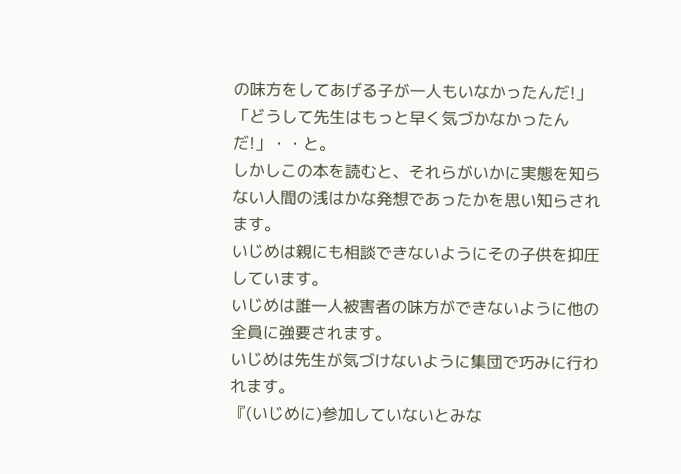の味方をしてあげる子が一人もいなかったんだ!」
「どうして先生はもっと早く気づかなかったんだ!」・・と。
しかしこの本を読むと、それらがいかに実態を知らない人間の浅はかな発想であったかを思い知らされます。
いじめは親にも相談できないようにその子供を抑圧しています。
いじめは誰一人被害者の味方ができないように他の全員に強要されます。
いじめは先生が気づけないように集団で巧みに行われます。
『(いじめに)参加していないとみな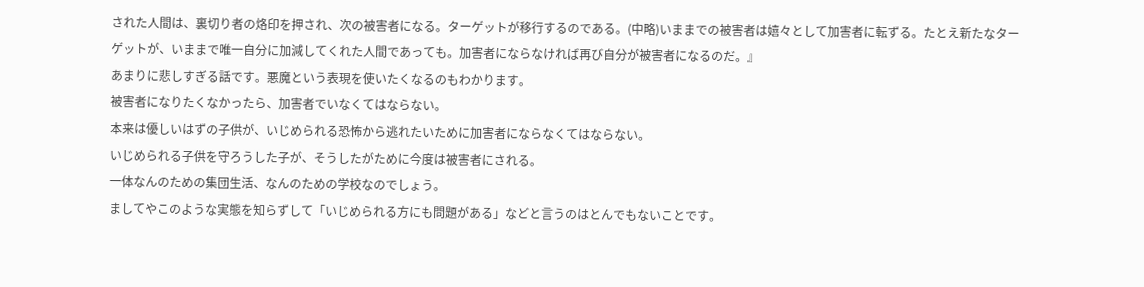された人間は、裏切り者の烙印を押され、次の被害者になる。ターゲットが移行するのである。(中略)いままでの被害者は嬉々として加害者に転ずる。たとえ新たなターゲットが、いままで唯一自分に加減してくれた人間であっても。加害者にならなければ再び自分が被害者になるのだ。』
あまりに悲しすぎる話です。悪魔という表現を使いたくなるのもわかります。
被害者になりたくなかったら、加害者でいなくてはならない。
本来は優しいはずの子供が、いじめられる恐怖から逃れたいために加害者にならなくてはならない。
いじめられる子供を守ろうした子が、そうしたがために今度は被害者にされる。
一体なんのための集団生活、なんのための学校なのでしょう。
ましてやこのような実態を知らずして「いじめられる方にも問題がある」などと言うのはとんでもないことです。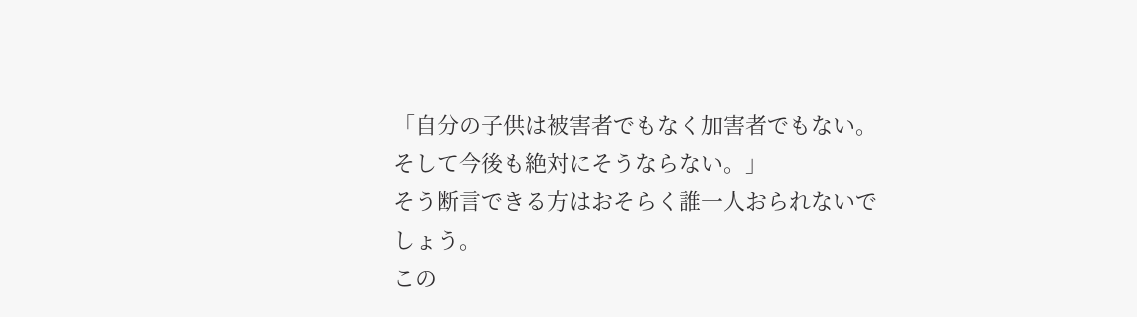「自分の子供は被害者でもなく加害者でもない。そして今後も絶対にそうならない。」
そう断言できる方はおそらく誰一人おられないでしょう。
この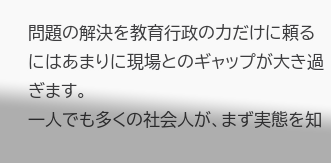問題の解決を教育行政の力だけに頼るにはあまりに現場とのギャップが大き過ぎます。
一人でも多くの社会人が、まず実態を知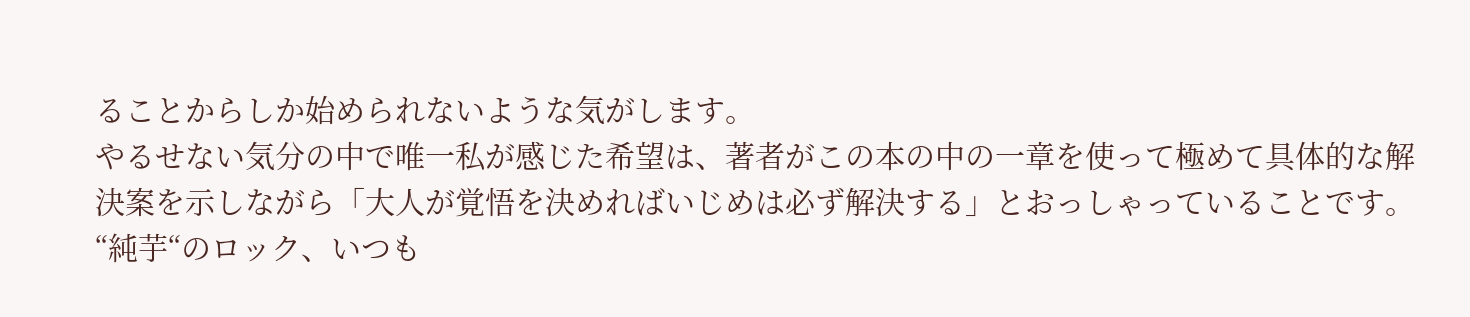ることからしか始められないような気がします。
やるせない気分の中で唯一私が感じた希望は、著者がこの本の中の一章を使って極めて具体的な解決案を示しながら「大人が覚悟を決めればいじめは必ず解決する」とおっしゃっていることです。
“純芋“のロック、いつも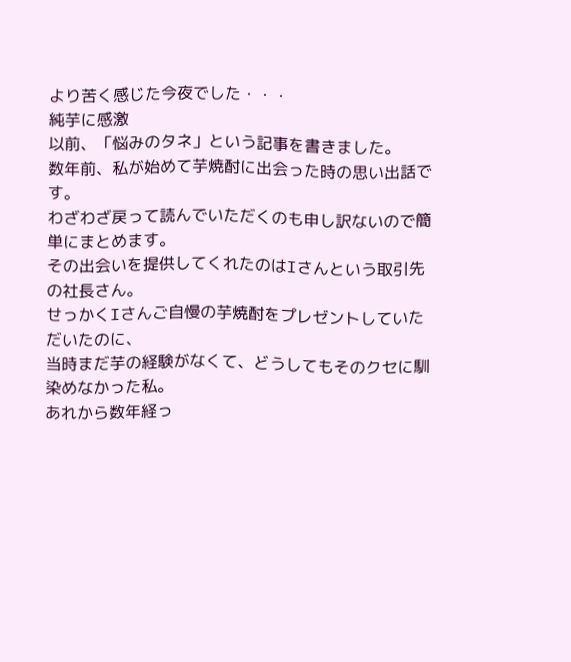より苦く感じた今夜でした・・・
純芋に感激
以前、「悩みのタネ」という記事を書きました。
数年前、私が始めて芋焼酎に出会った時の思い出話です。
わざわざ戻って読んでいただくのも申し訳ないので簡単にまとめます。
その出会いを提供してくれたのはIさんという取引先の社長さん。
せっかくIさんご自慢の芋焼酎をプレゼントしていただいたのに、
当時まだ芋の経験がなくて、どうしてもそのクセに馴染めなかった私。
あれから数年経っ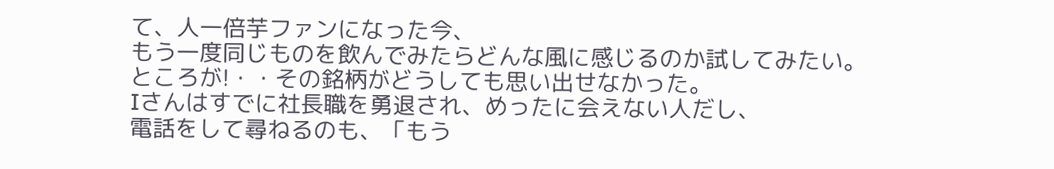て、人一倍芋ファンになった今、
もう一度同じものを飲んでみたらどんな風に感じるのか試してみたい。
ところが!・・その銘柄がどうしても思い出せなかった。
Iさんはすでに社長職を勇退され、めったに会えない人だし、
電話をして尋ねるのも、「もう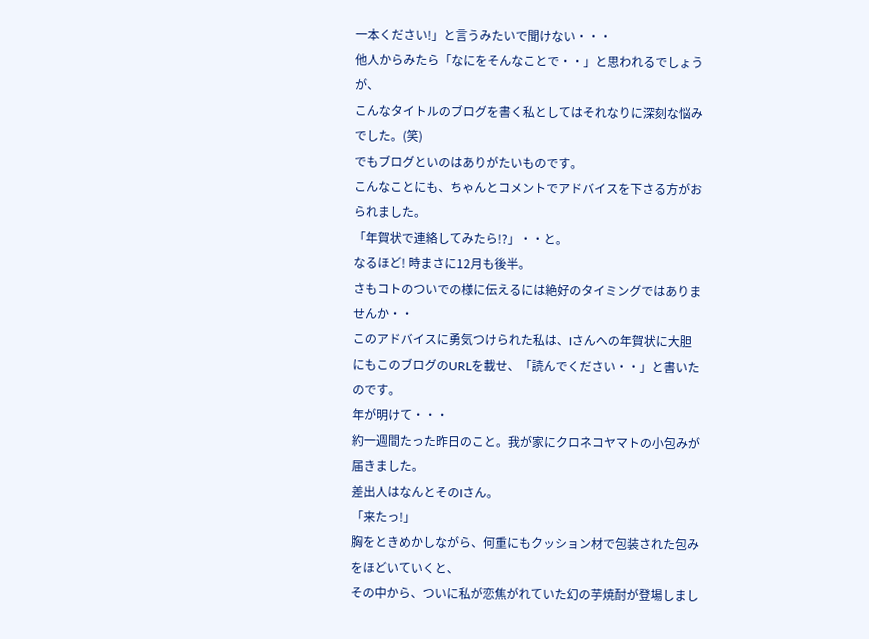一本ください!」と言うみたいで聞けない・・・
他人からみたら「なにをそんなことで・・」と思われるでしょうが、
こんなタイトルのブログを書く私としてはそれなりに深刻な悩みでした。(笑)
でもブログといのはありがたいものです。
こんなことにも、ちゃんとコメントでアドバイスを下さる方がおられました。
「年賀状で連絡してみたら!?」・・と。
なるほど! 時まさに12月も後半。
さもコトのついでの様に伝えるには絶好のタイミングではありませんか・・
このアドバイスに勇気つけられた私は、Iさんへの年賀状に大胆にもこのブログのURLを載せ、「読んでください・・」と書いたのです。
年が明けて・・・
約一週間たった昨日のこと。我が家にクロネコヤマトの小包みが届きました。
差出人はなんとそのIさん。
「来たっ!」
胸をときめかしながら、何重にもクッション材で包装された包みをほどいていくと、
その中から、ついに私が恋焦がれていた幻の芋焼酎が登場しまし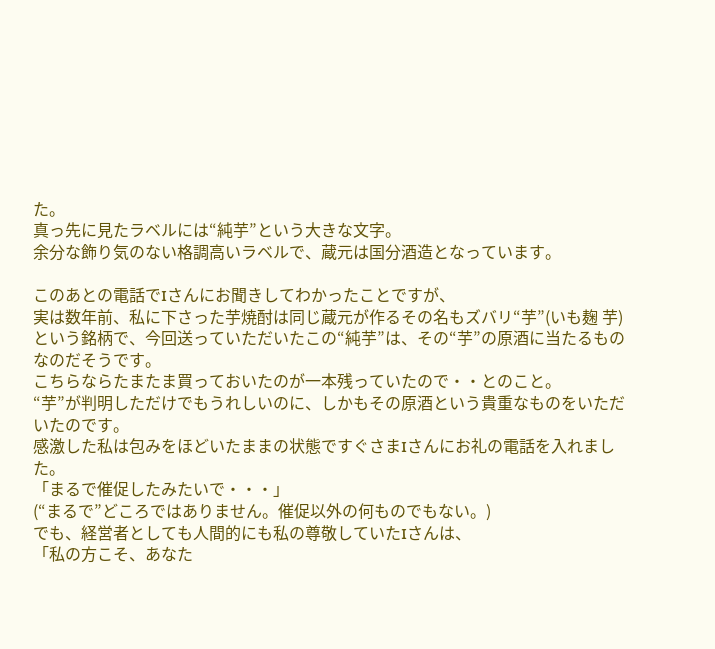た。
真っ先に見たラベルには“純芋”という大きな文字。
余分な飾り気のない格調高いラベルで、蔵元は国分酒造となっています。

このあとの電話でIさんにお聞きしてわかったことですが、
実は数年前、私に下さった芋焼酎は同じ蔵元が作るその名もズバリ“芋”(いも麹 芋)という銘柄で、今回送っていただいたこの“純芋”は、その“芋”の原酒に当たるものなのだそうです。
こちらならたまたま買っておいたのが一本残っていたので・・とのこと。
“芋”が判明しただけでもうれしいのに、しかもその原酒という貴重なものをいただいたのです。
感激した私は包みをほどいたままの状態ですぐさまIさんにお礼の電話を入れました。
「まるで催促したみたいで・・・」
(“まるで”どころではありません。催促以外の何ものでもない。)
でも、経営者としても人間的にも私の尊敬していたIさんは、
「私の方こそ、あなた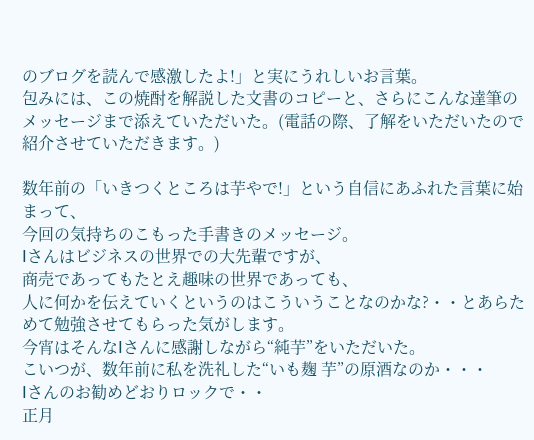のブログを読んで感激したよ!」と実にうれしいお言葉。
包みには、この焼酎を解説した文書のコピーと、さらにこんな達筆のメッセージまで添えていただいた。(電話の際、了解をいただいたので紹介させていただきます。)

数年前の「いきつくところは芋やで!」という自信にあふれた言葉に始まって、
今回の気持ちのこもった手書きのメッセージ。
Iさんはビジネスの世界での大先輩ですが、
商売であってもたとえ趣味の世界であっても、
人に何かを伝えていくというのはこういうことなのかな?・・とあらためて勉強させてもらった気がします。
今宵はそんなIさんに感謝しながら“純芋”をいただいた。
こいつが、数年前に私を洗礼した“いも麹 芋”の原酒なのか・・・
Iさんのお勧めどおりロックで・・
正月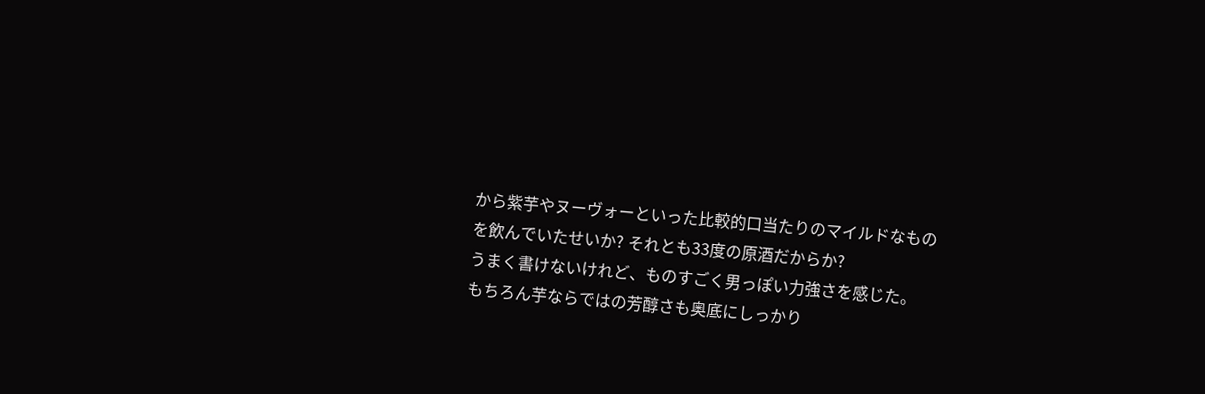から紫芋やヌーヴォーといった比較的口当たりのマイルドなものを飲んでいたせいか? それとも33度の原酒だからか?
うまく書けないけれど、ものすごく男っぽい力強さを感じた。
もちろん芋ならではの芳醇さも奥底にしっかり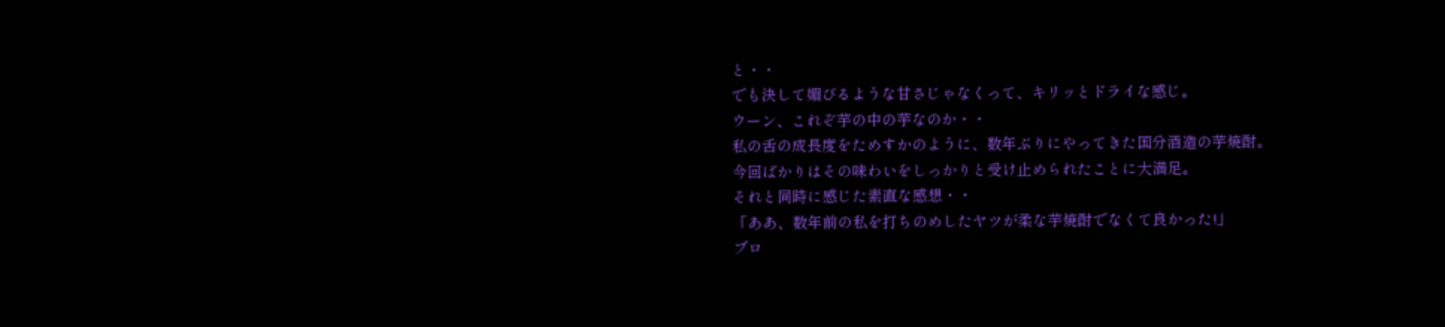と・・
でも決して媚びるような甘さじゃなくって、キリッとドライな感じ。
ウーン、これぞ芋の中の芋なのか・・
私の舌の成長度をためすかのように、数年ぶりにやってきた国分酒造の芋焼酎。
今回ばかりはその味わいをしっかりと受け止められたことに大満足。
それと同時に感じた素直な感想・・
「ああ、数年前の私を打ちのめしたヤツが柔な芋焼酎でなくて良かった!」
ブロ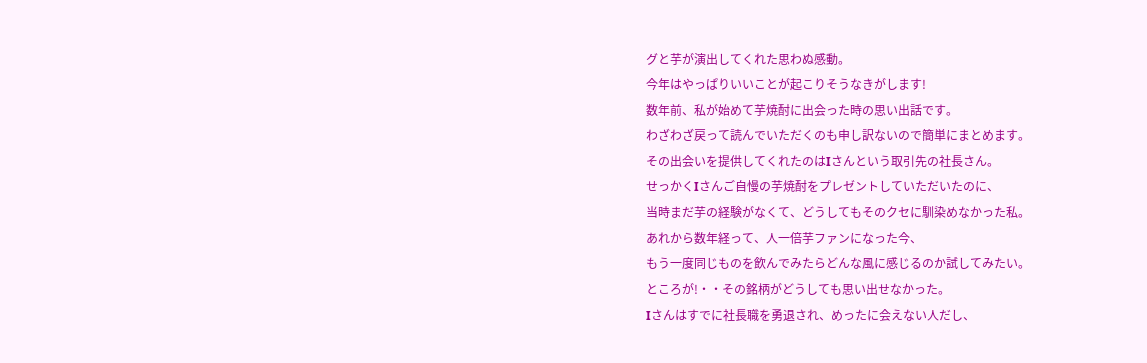グと芋が演出してくれた思わぬ感動。
今年はやっぱりいいことが起こりそうなきがします!
数年前、私が始めて芋焼酎に出会った時の思い出話です。
わざわざ戻って読んでいただくのも申し訳ないので簡単にまとめます。
その出会いを提供してくれたのはIさんという取引先の社長さん。
せっかくIさんご自慢の芋焼酎をプレゼントしていただいたのに、
当時まだ芋の経験がなくて、どうしてもそのクセに馴染めなかった私。
あれから数年経って、人一倍芋ファンになった今、
もう一度同じものを飲んでみたらどんな風に感じるのか試してみたい。
ところが!・・その銘柄がどうしても思い出せなかった。
Iさんはすでに社長職を勇退され、めったに会えない人だし、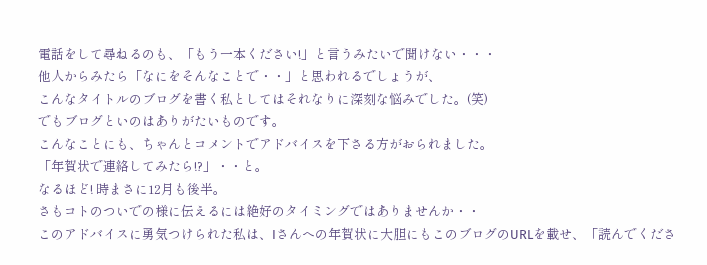電話をして尋ねるのも、「もう一本ください!」と言うみたいで聞けない・・・
他人からみたら「なにをそんなことで・・」と思われるでしょうが、
こんなタイトルのブログを書く私としてはそれなりに深刻な悩みでした。(笑)
でもブログといのはありがたいものです。
こんなことにも、ちゃんとコメントでアドバイスを下さる方がおられました。
「年賀状で連絡してみたら!?」・・と。
なるほど! 時まさに12月も後半。
さもコトのついでの様に伝えるには絶好のタイミングではありませんか・・
このアドバイスに勇気つけられた私は、Iさんへの年賀状に大胆にもこのブログのURLを載せ、「読んでくださ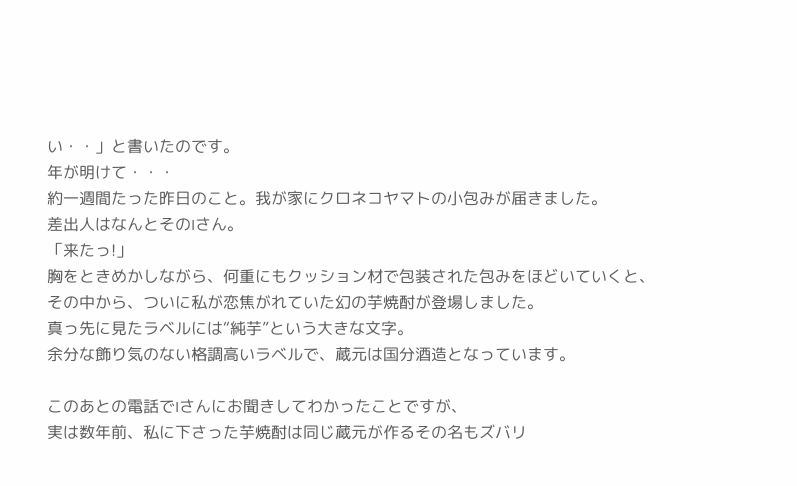い・・」と書いたのです。
年が明けて・・・
約一週間たった昨日のこと。我が家にクロネコヤマトの小包みが届きました。
差出人はなんとそのIさん。
「来たっ!」
胸をときめかしながら、何重にもクッション材で包装された包みをほどいていくと、
その中から、ついに私が恋焦がれていた幻の芋焼酎が登場しました。
真っ先に見たラベルには“純芋”という大きな文字。
余分な飾り気のない格調高いラベルで、蔵元は国分酒造となっています。

このあとの電話でIさんにお聞きしてわかったことですが、
実は数年前、私に下さった芋焼酎は同じ蔵元が作るその名もズバリ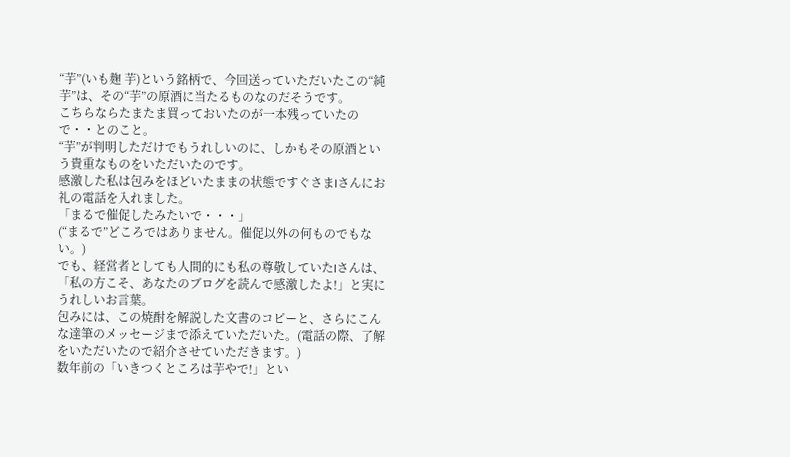“芋”(いも麹 芋)という銘柄で、今回送っていただいたこの“純芋”は、その“芋”の原酒に当たるものなのだそうです。
こちらならたまたま買っておいたのが一本残っていたので・・とのこと。
“芋”が判明しただけでもうれしいのに、しかもその原酒という貴重なものをいただいたのです。
感激した私は包みをほどいたままの状態ですぐさまIさんにお礼の電話を入れました。
「まるで催促したみたいで・・・」
(“まるで”どころではありません。催促以外の何ものでもない。)
でも、経営者としても人間的にも私の尊敬していたIさんは、
「私の方こそ、あなたのブログを読んで感激したよ!」と実にうれしいお言葉。
包みには、この焼酎を解説した文書のコピーと、さらにこんな達筆のメッセージまで添えていただいた。(電話の際、了解をいただいたので紹介させていただきます。)
数年前の「いきつくところは芋やで!」とい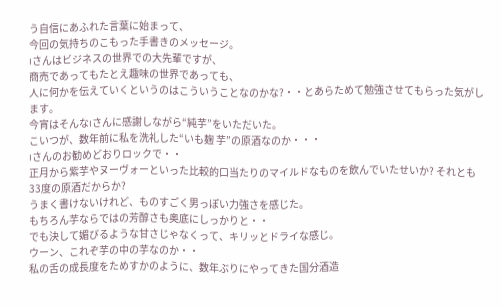う自信にあふれた言葉に始まって、
今回の気持ちのこもった手書きのメッセージ。
Iさんはビジネスの世界での大先輩ですが、
商売であってもたとえ趣味の世界であっても、
人に何かを伝えていくというのはこういうことなのかな?・・とあらためて勉強させてもらった気がします。
今宵はそんなIさんに感謝しながら“純芋”をいただいた。
こいつが、数年前に私を洗礼した“いも麹 芋”の原酒なのか・・・
Iさんのお勧めどおりロックで・・
正月から紫芋やヌーヴォーといった比較的口当たりのマイルドなものを飲んでいたせいか? それとも33度の原酒だからか?
うまく書けないけれど、ものすごく男っぽい力強さを感じた。
もちろん芋ならではの芳醇さも奥底にしっかりと・・
でも決して媚びるような甘さじゃなくって、キリッとドライな感じ。
ウーン、これぞ芋の中の芋なのか・・
私の舌の成長度をためすかのように、数年ぶりにやってきた国分酒造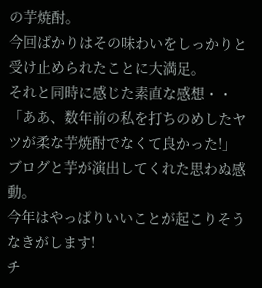の芋焼酎。
今回ばかりはその味わいをしっかりと受け止められたことに大満足。
それと同時に感じた素直な感想・・
「ああ、数年前の私を打ちのめしたヤツが柔な芋焼酎でなくて良かった!」
ブログと芋が演出してくれた思わぬ感動。
今年はやっぱりいいことが起こりそうなきがします!
チ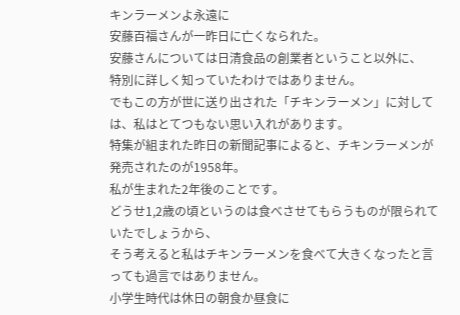キンラーメンよ永遠に
安藤百福さんが一昨日に亡くなられた。
安藤さんについては日清食品の創業者ということ以外に、
特別に詳しく知っていたわけではありません。
でもこの方が世に送り出された「チキンラーメン」に対しては、私はとてつもない思い入れがあります。
特集が組まれた昨日の新聞記事によると、チキンラーメンが発売されたのが1958年。
私が生まれた2年後のことです。
どうせ1,2歳の頃というのは食べさせてもらうものが限られていたでしょうから、
そう考えると私はチキンラーメンを食べて大きくなったと言っても過言ではありません。
小学生時代は休日の朝食か昼食に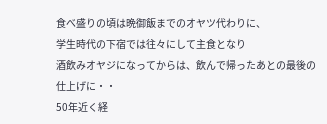食べ盛りの頃は晩御飯までのオヤツ代わりに、
学生時代の下宿では往々にして主食となり
酒飲みオヤジになってからは、飲んで帰ったあとの最後の仕上げに・・
50年近く経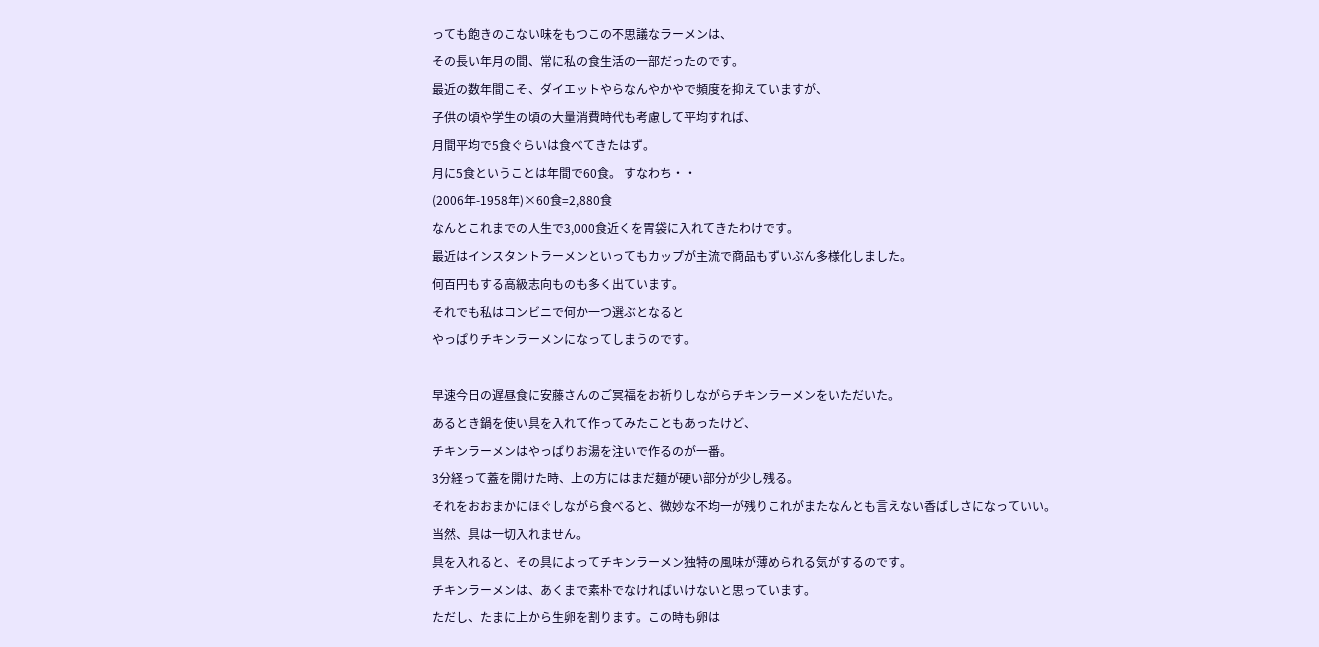っても飽きのこない味をもつこの不思議なラーメンは、
その長い年月の間、常に私の食生活の一部だったのです。
最近の数年間こそ、ダイエットやらなんやかやで頻度を抑えていますが、
子供の頃や学生の頃の大量消費時代も考慮して平均すれば、
月間平均で5食ぐらいは食べてきたはず。
月に5食ということは年間で60食。 すなわち・・
(2006年-1958年)×60食=2,880食
なんとこれまでの人生で3,000食近くを胃袋に入れてきたわけです。
最近はインスタントラーメンといってもカップが主流で商品もずいぶん多様化しました。
何百円もする高級志向ものも多く出ています。
それでも私はコンビニで何か一つ選ぶとなると
やっぱりチキンラーメンになってしまうのです。

早速今日の遅昼食に安藤さんのご冥福をお祈りしながらチキンラーメンをいただいた。
あるとき鍋を使い具を入れて作ってみたこともあったけど、
チキンラーメンはやっぱりお湯を注いで作るのが一番。
3分経って蓋を開けた時、上の方にはまだ麺が硬い部分が少し残る。
それをおおまかにほぐしながら食べると、微妙な不均一が残りこれがまたなんとも言えない香ばしさになっていい。
当然、具は一切入れません。
具を入れると、その具によってチキンラーメン独特の風味が薄められる気がするのです。
チキンラーメンは、あくまで素朴でなければいけないと思っています。
ただし、たまに上から生卵を割ります。この時も卵は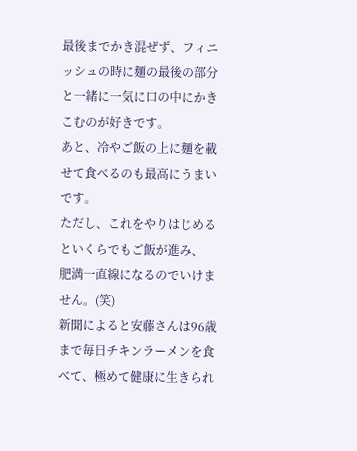最後までかき混ぜず、フィニッシュの時に麺の最後の部分と一緒に一気に口の中にかきこむのが好きです。
あと、冷やご飯の上に麺を載せて食べるのも最高にうまいです。
ただし、これをやりはじめるといくらでもご飯が進み、
肥満一直線になるのでいけません。(笑)
新聞によると安藤さんは96歳まで毎日チキンラーメンを食べて、極めて健康に生きられ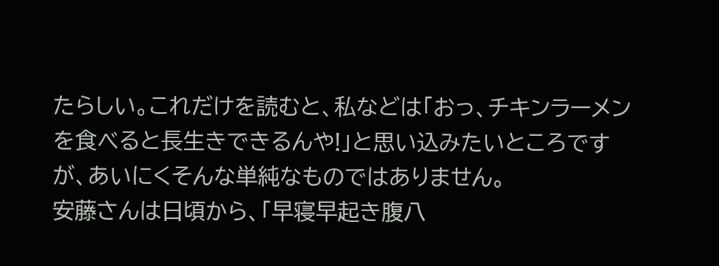たらしい。これだけを読むと、私などは「おっ、チキンラーメンを食べると長生きできるんや!」と思い込みたいところですが、あいにくそんな単純なものではありません。
安藤さんは日頃から、「早寝早起き腹八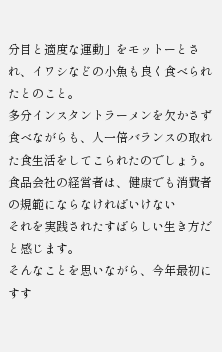分目と適度な運動」をモットーとされ、イワシなどの小魚も良く食べられたとのこと。
多分インスタントラーメンを欠かさず食べながらも、人一倍バランスの取れた食生活をしてこられたのでしょう。
食品会社の経営者は、健康でも消費者の規範にならなければいけない
それを実践されたすばらしい生き方だと感じます。
そんなことを思いながら、今年最初にすす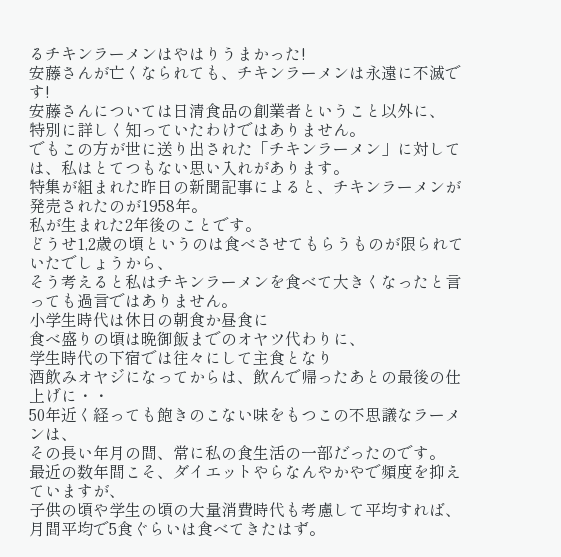るチキンラーメンはやはりうまかった!
安藤さんが亡くなられても、チキンラーメンは永遠に不滅です!
安藤さんについては日清食品の創業者ということ以外に、
特別に詳しく知っていたわけではありません。
でもこの方が世に送り出された「チキンラーメン」に対しては、私はとてつもない思い入れがあります。
特集が組まれた昨日の新聞記事によると、チキンラーメンが発売されたのが1958年。
私が生まれた2年後のことです。
どうせ1,2歳の頃というのは食べさせてもらうものが限られていたでしょうから、
そう考えると私はチキンラーメンを食べて大きくなったと言っても過言ではありません。
小学生時代は休日の朝食か昼食に
食べ盛りの頃は晩御飯までのオヤツ代わりに、
学生時代の下宿では往々にして主食となり
酒飲みオヤジになってからは、飲んで帰ったあとの最後の仕上げに・・
50年近く経っても飽きのこない味をもつこの不思議なラーメンは、
その長い年月の間、常に私の食生活の一部だったのです。
最近の数年間こそ、ダイエットやらなんやかやで頻度を抑えていますが、
子供の頃や学生の頃の大量消費時代も考慮して平均すれば、
月間平均で5食ぐらいは食べてきたはず。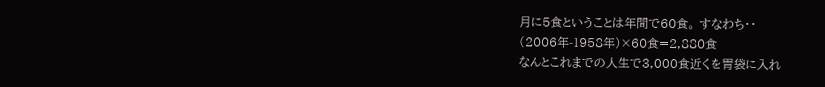月に5食ということは年間で60食。 すなわち・・
(2006年-1958年)×60食=2,880食
なんとこれまでの人生で3,000食近くを胃袋に入れ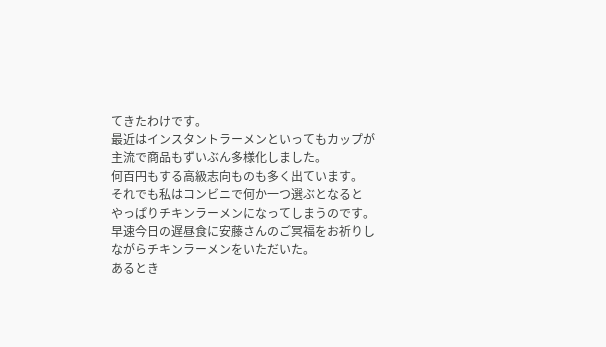てきたわけです。
最近はインスタントラーメンといってもカップが主流で商品もずいぶん多様化しました。
何百円もする高級志向ものも多く出ています。
それでも私はコンビニで何か一つ選ぶとなると
やっぱりチキンラーメンになってしまうのです。
早速今日の遅昼食に安藤さんのご冥福をお祈りしながらチキンラーメンをいただいた。
あるとき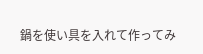鍋を使い具を入れて作ってみ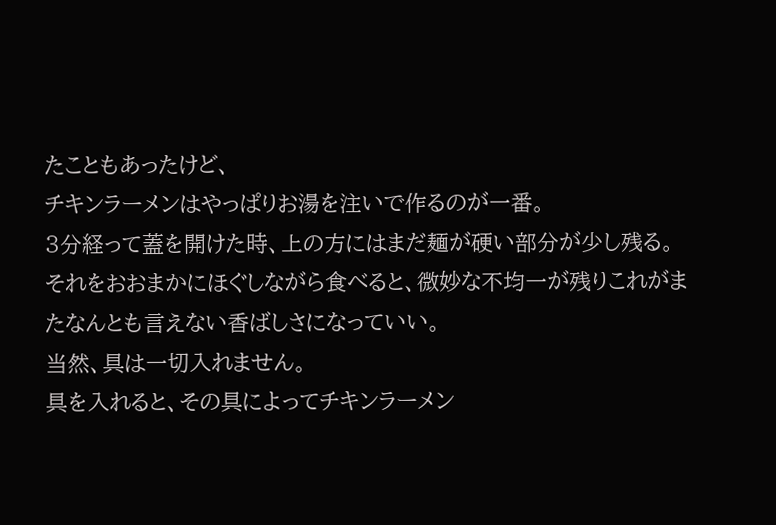たこともあったけど、
チキンラーメンはやっぱりお湯を注いで作るのが一番。
3分経って蓋を開けた時、上の方にはまだ麺が硬い部分が少し残る。
それをおおまかにほぐしながら食べると、微妙な不均一が残りこれがまたなんとも言えない香ばしさになっていい。
当然、具は一切入れません。
具を入れると、その具によってチキンラーメン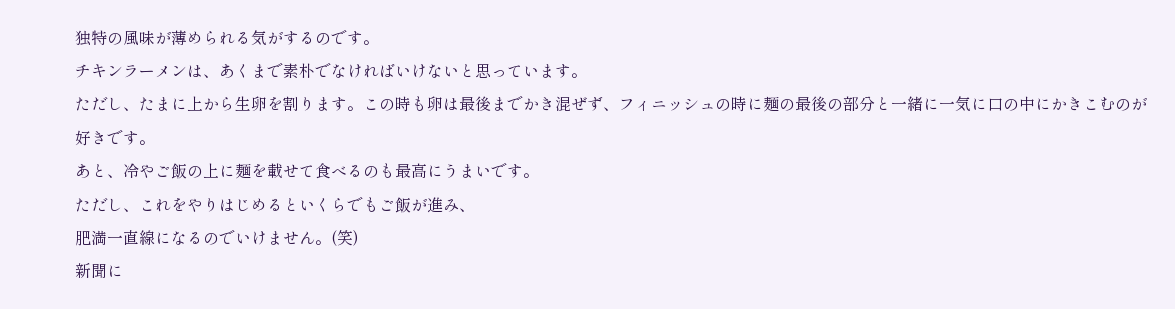独特の風味が薄められる気がするのです。
チキンラーメンは、あくまで素朴でなければいけないと思っています。
ただし、たまに上から生卵を割ります。この時も卵は最後までかき混ぜず、フィニッシュの時に麺の最後の部分と一緒に一気に口の中にかきこむのが好きです。
あと、冷やご飯の上に麺を載せて食べるのも最高にうまいです。
ただし、これをやりはじめるといくらでもご飯が進み、
肥満一直線になるのでいけません。(笑)
新聞に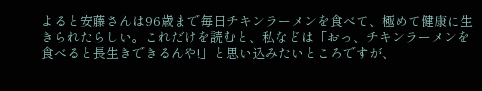よると安藤さんは96歳まで毎日チキンラーメンを食べて、極めて健康に生きられたらしい。これだけを読むと、私などは「おっ、チキンラーメンを食べると長生きできるんや!」と思い込みたいところですが、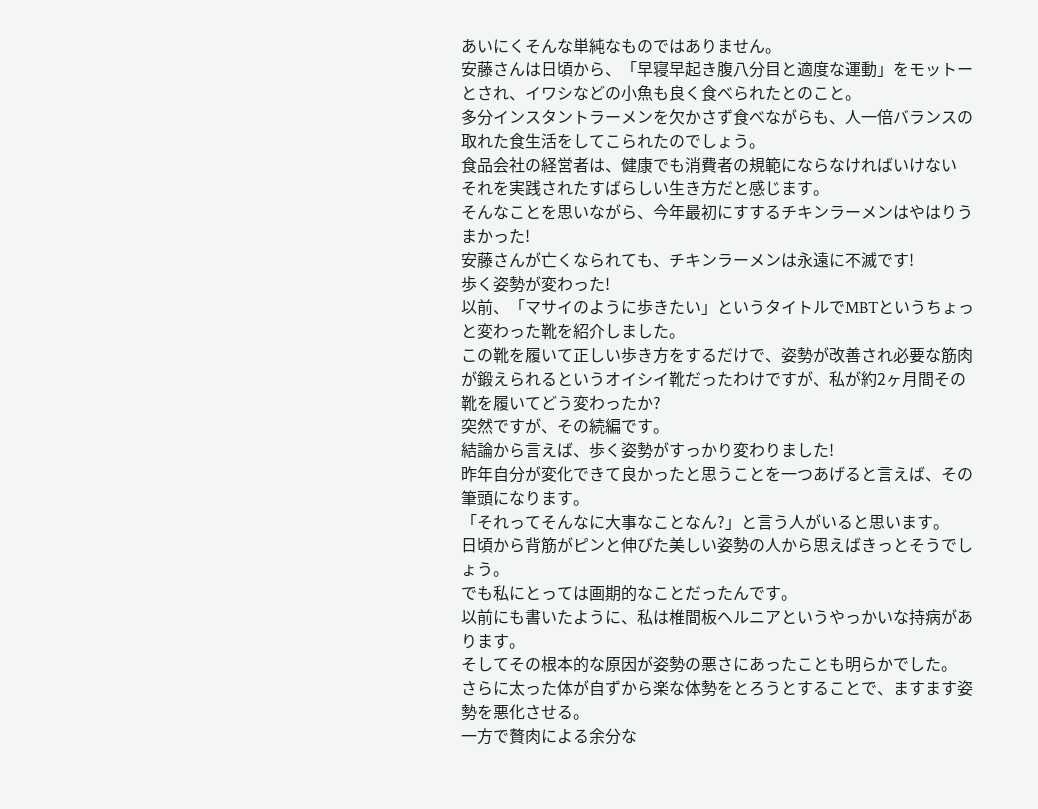あいにくそんな単純なものではありません。
安藤さんは日頃から、「早寝早起き腹八分目と適度な運動」をモットーとされ、イワシなどの小魚も良く食べられたとのこと。
多分インスタントラーメンを欠かさず食べながらも、人一倍バランスの取れた食生活をしてこられたのでしょう。
食品会社の経営者は、健康でも消費者の規範にならなければいけない
それを実践されたすばらしい生き方だと感じます。
そんなことを思いながら、今年最初にすするチキンラーメンはやはりうまかった!
安藤さんが亡くなられても、チキンラーメンは永遠に不滅です!
歩く姿勢が変わった!
以前、「マサイのように歩きたい」というタイトルでMBTというちょっと変わった靴を紹介しました。
この靴を履いて正しい歩き方をするだけで、姿勢が改善され必要な筋肉が鍛えられるというオイシイ靴だったわけですが、私が約2ヶ月間その靴を履いてどう変わったか?
突然ですが、その続編です。
結論から言えば、歩く姿勢がすっかり変わりました!
昨年自分が変化できて良かったと思うことを一つあげると言えば、その筆頭になります。
「それってそんなに大事なことなん?」と言う人がいると思います。
日頃から背筋がピンと伸びた美しい姿勢の人から思えばきっとそうでしょう。
でも私にとっては画期的なことだったんです。
以前にも書いたように、私は椎間板ヘルニアというやっかいな持病があります。
そしてその根本的な原因が姿勢の悪さにあったことも明らかでした。
さらに太った体が自ずから楽な体勢をとろうとすることで、ますます姿勢を悪化させる。
一方で贅肉による余分な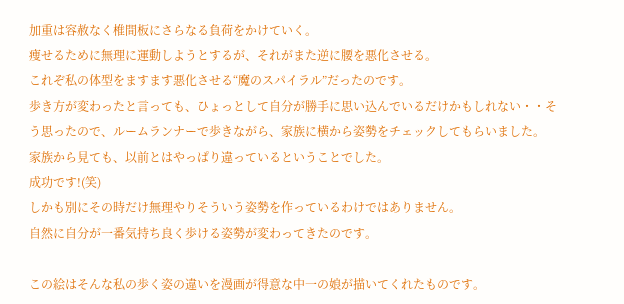加重は容赦なく椎間板にさらなる負荷をかけていく。
痩せるために無理に運動しようとするが、それがまた逆に腰を悪化させる。
これぞ私の体型をますます悪化させる“魔のスパイラル”だったのです。
歩き方が変わったと言っても、ひょっとして自分が勝手に思い込んでいるだけかもしれない・・そう思ったので、ルームランナーで歩きながら、家族に横から姿勢をチェックしてもらいました。
家族から見ても、以前とはやっぱり違っているということでした。
成功です!(笑)
しかも別にその時だけ無理やりそういう姿勢を作っているわけではありません。
自然に自分が一番気持ち良く歩ける姿勢が変わってきたのです。

この絵はそんな私の歩く姿の違いを漫画が得意な中一の娘が描いてくれたものです。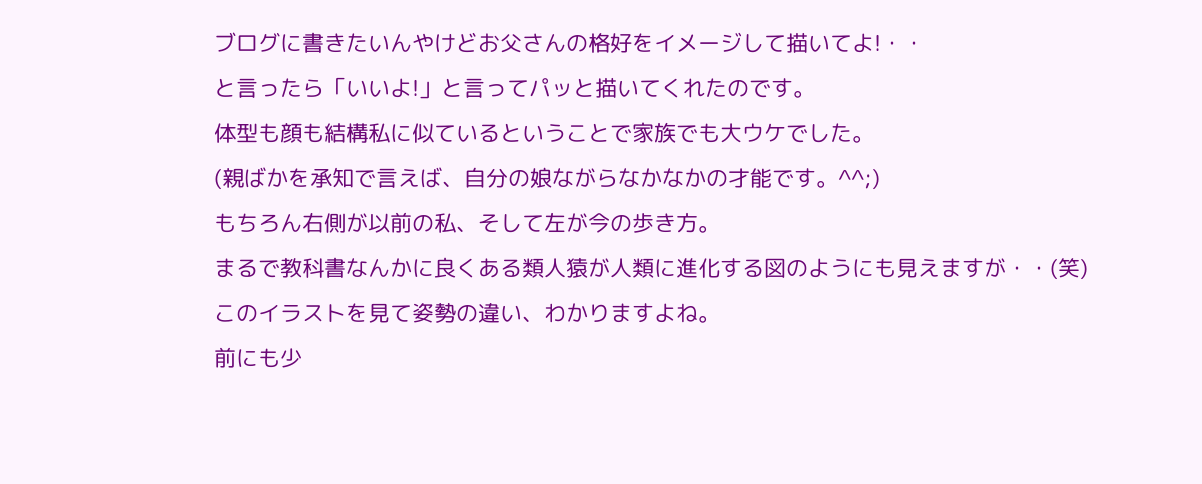ブログに書きたいんやけどお父さんの格好をイメージして描いてよ!・・
と言ったら「いいよ!」と言ってパッと描いてくれたのです。
体型も顔も結構私に似ているということで家族でも大ウケでした。
(親ばかを承知で言えば、自分の娘ながらなかなかの才能です。^^;)
もちろん右側が以前の私、そして左が今の歩き方。
まるで教科書なんかに良くある類人猿が人類に進化する図のようにも見えますが・・(笑)
このイラストを見て姿勢の違い、わかりますよね。
前にも少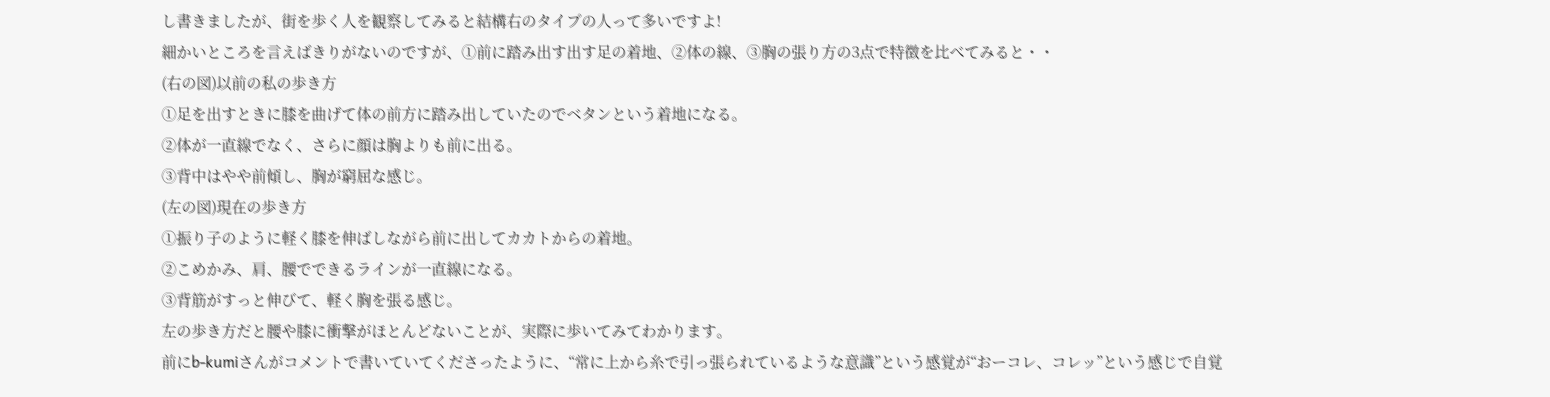し書きましたが、街を歩く人を観察してみると結構右のタイプの人って多いですよ!
細かいところを言えばきりがないのですが、①前に踏み出す出す足の着地、②体の線、③胸の張り方の3点で特徴を比べてみると・・
(右の図)以前の私の歩き方
①足を出すときに膝を曲げて体の前方に踏み出していたのでベタンという着地になる。
②体が一直線でなく、さらに顔は胸よりも前に出る。
③背中はやや前傾し、胸が窮屈な感じ。
(左の図)現在の歩き方
①振り子のように軽く膝を伸ばしながら前に出してカカトからの着地。
②こめかみ、肩、腰でできるラインが一直線になる。
③背筋がすっと伸びて、軽く胸を張る感じ。
左の歩き方だと腰や膝に衝撃がほとんどないことが、実際に歩いてみてわかります。
前にb-kumiさんがコメントで書いていてくださったように、“常に上から糸で引っ張られているような意識”という感覚が“おーコレ、コレッ”という感じで自覚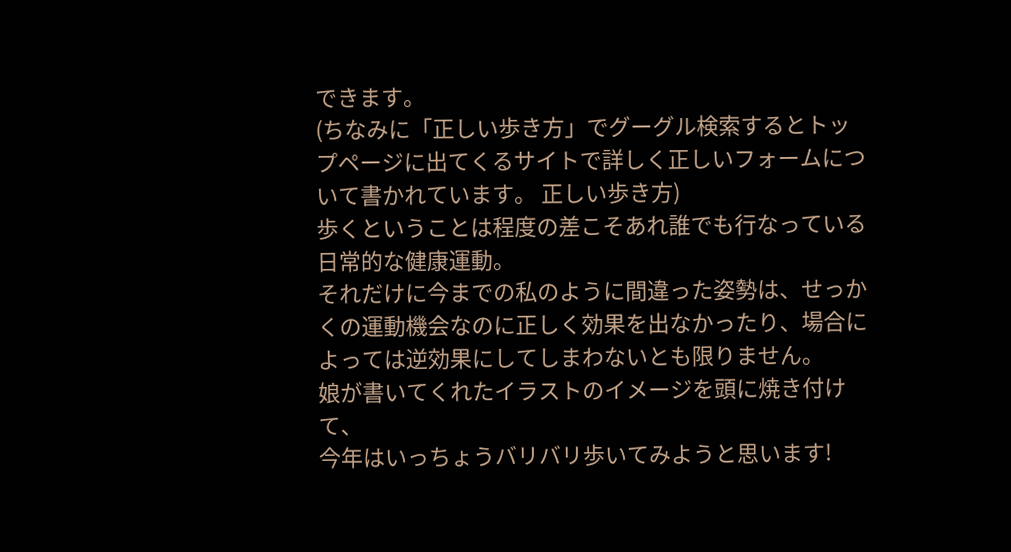できます。
(ちなみに「正しい歩き方」でグーグル検索するとトップページに出てくるサイトで詳しく正しいフォームについて書かれています。 正しい歩き方)
歩くということは程度の差こそあれ誰でも行なっている日常的な健康運動。
それだけに今までの私のように間違った姿勢は、せっかくの運動機会なのに正しく効果を出なかったり、場合によっては逆効果にしてしまわないとも限りません。
娘が書いてくれたイラストのイメージを頭に焼き付けて、
今年はいっちょうバリバリ歩いてみようと思います!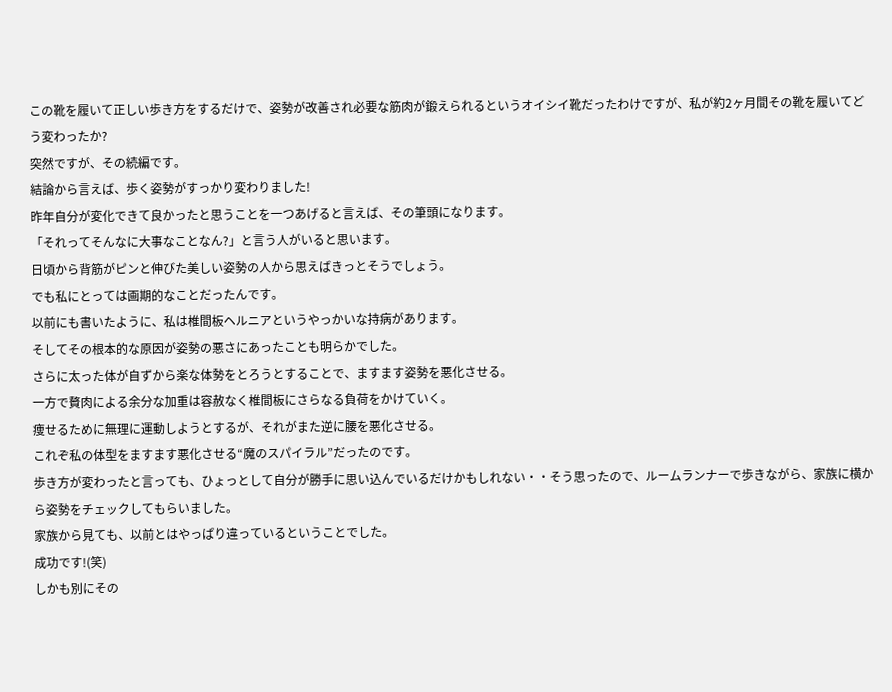この靴を履いて正しい歩き方をするだけで、姿勢が改善され必要な筋肉が鍛えられるというオイシイ靴だったわけですが、私が約2ヶ月間その靴を履いてどう変わったか?
突然ですが、その続編です。
結論から言えば、歩く姿勢がすっかり変わりました!
昨年自分が変化できて良かったと思うことを一つあげると言えば、その筆頭になります。
「それってそんなに大事なことなん?」と言う人がいると思います。
日頃から背筋がピンと伸びた美しい姿勢の人から思えばきっとそうでしょう。
でも私にとっては画期的なことだったんです。
以前にも書いたように、私は椎間板ヘルニアというやっかいな持病があります。
そしてその根本的な原因が姿勢の悪さにあったことも明らかでした。
さらに太った体が自ずから楽な体勢をとろうとすることで、ますます姿勢を悪化させる。
一方で贅肉による余分な加重は容赦なく椎間板にさらなる負荷をかけていく。
痩せるために無理に運動しようとするが、それがまた逆に腰を悪化させる。
これぞ私の体型をますます悪化させる“魔のスパイラル”だったのです。
歩き方が変わったと言っても、ひょっとして自分が勝手に思い込んでいるだけかもしれない・・そう思ったので、ルームランナーで歩きながら、家族に横から姿勢をチェックしてもらいました。
家族から見ても、以前とはやっぱり違っているということでした。
成功です!(笑)
しかも別にその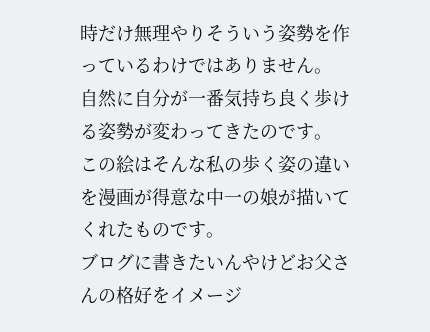時だけ無理やりそういう姿勢を作っているわけではありません。
自然に自分が一番気持ち良く歩ける姿勢が変わってきたのです。
この絵はそんな私の歩く姿の違いを漫画が得意な中一の娘が描いてくれたものです。
ブログに書きたいんやけどお父さんの格好をイメージ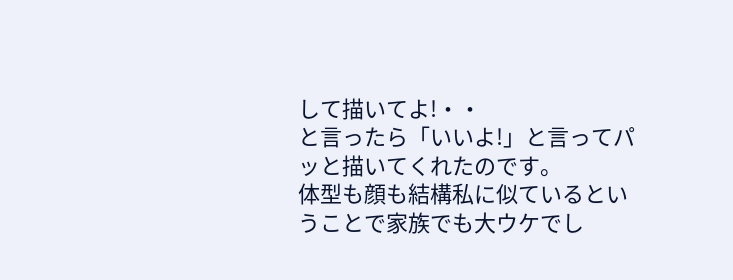して描いてよ!・・
と言ったら「いいよ!」と言ってパッと描いてくれたのです。
体型も顔も結構私に似ているということで家族でも大ウケでし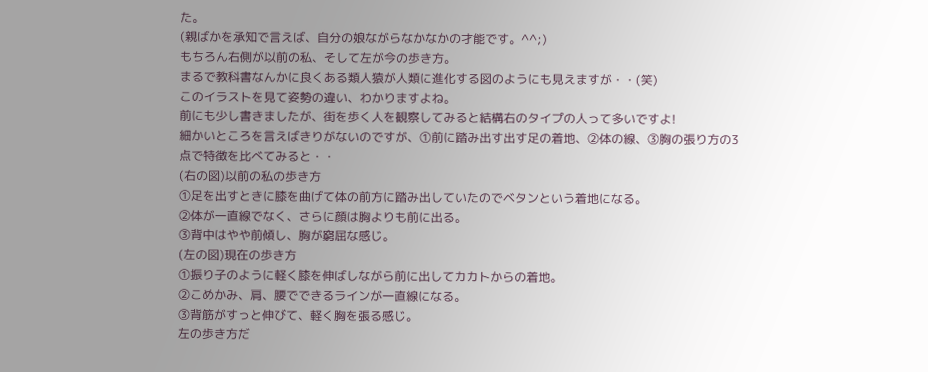た。
(親ばかを承知で言えば、自分の娘ながらなかなかの才能です。^^;)
もちろん右側が以前の私、そして左が今の歩き方。
まるで教科書なんかに良くある類人猿が人類に進化する図のようにも見えますが・・(笑)
このイラストを見て姿勢の違い、わかりますよね。
前にも少し書きましたが、街を歩く人を観察してみると結構右のタイプの人って多いですよ!
細かいところを言えばきりがないのですが、①前に踏み出す出す足の着地、②体の線、③胸の張り方の3点で特徴を比べてみると・・
(右の図)以前の私の歩き方
①足を出すときに膝を曲げて体の前方に踏み出していたのでベタンという着地になる。
②体が一直線でなく、さらに顔は胸よりも前に出る。
③背中はやや前傾し、胸が窮屈な感じ。
(左の図)現在の歩き方
①振り子のように軽く膝を伸ばしながら前に出してカカトからの着地。
②こめかみ、肩、腰でできるラインが一直線になる。
③背筋がすっと伸びて、軽く胸を張る感じ。
左の歩き方だ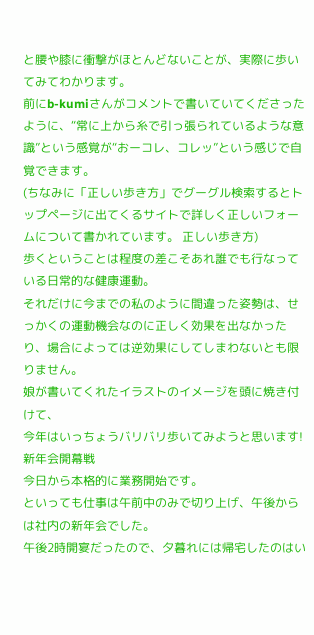と腰や膝に衝撃がほとんどないことが、実際に歩いてみてわかります。
前にb-kumiさんがコメントで書いていてくださったように、“常に上から糸で引っ張られているような意識”という感覚が“おーコレ、コレッ”という感じで自覚できます。
(ちなみに「正しい歩き方」でグーグル検索するとトップページに出てくるサイトで詳しく正しいフォームについて書かれています。 正しい歩き方)
歩くということは程度の差こそあれ誰でも行なっている日常的な健康運動。
それだけに今までの私のように間違った姿勢は、せっかくの運動機会なのに正しく効果を出なかったり、場合によっては逆効果にしてしまわないとも限りません。
娘が書いてくれたイラストのイメージを頭に焼き付けて、
今年はいっちょうバリバリ歩いてみようと思います!
新年会開幕戦
今日から本格的に業務開始です。
といっても仕事は午前中のみで切り上げ、午後からは社内の新年会でした。
午後2時開宴だったので、夕暮れには帰宅したのはい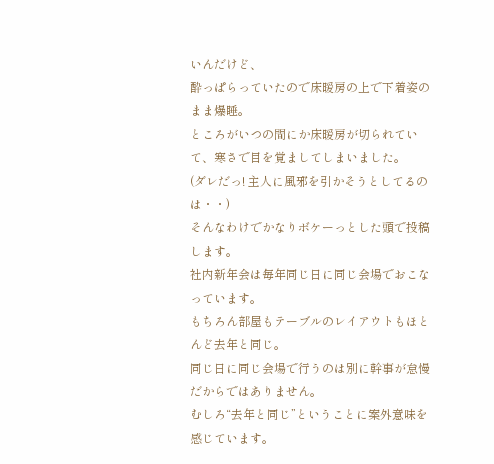いんだけど、
酔っぱらっていたので床暖房の上で下着姿のまま爆睡。
ところがいつの間にか床暖房が切られていて、寒さで目を覚ましてしまいました。
(ダレだっ! 主人に風邪を引かそうとしてるのは・・)
そんなわけでかなりボケーっとした頭で投稿します。
社内新年会は毎年同じ日に同じ会場でおこなっています。
もちろん部屋もテーブルのレイアウトもほとんど去年と同じ。
同じ日に同じ会場で行うのは別に幹事が怠慢だからではありません。
むしろ“去年と同じ”ということに案外意味を感じています。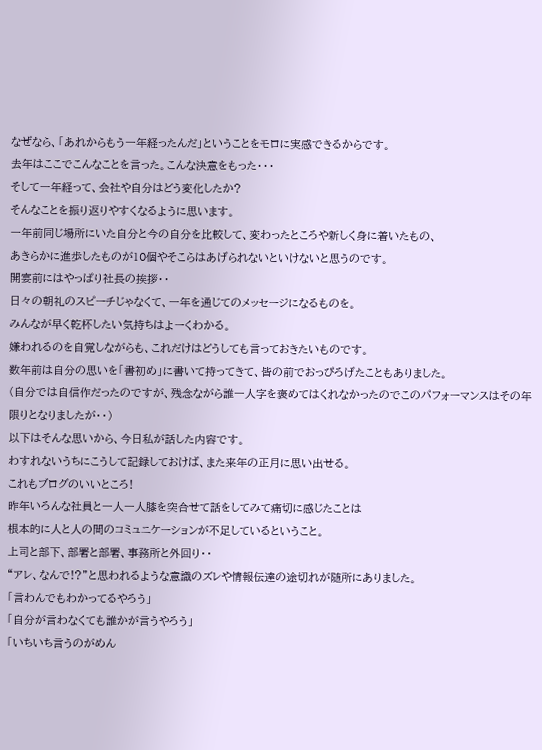なぜなら、「あれからもう一年経ったんだ」ということをモロに実感できるからです。
去年はここでこんなことを言った。こんな決意をもった・・・
そして一年経って、会社や自分はどう変化したか?
そんなことを振り返りやすくなるように思います。
一年前同じ場所にいた自分と今の自分を比較して、変わったところや新しく身に着いたもの、
あきらかに進歩したものが10個やそこらはあげられないといけないと思うのです。
開宴前にはやっぱり社長の挨拶・・
日々の朝礼のスピーチじゃなくて、一年を通じてのメッセージになるものを。
みんなが早く乾杯したい気持ちはよーくわかる。
嫌われるのを自覚しながらも、これだけはどうしても言っておきたいものです。
数年前は自分の思いを「書初め」に書いて持ってきて、皆の前でおっぴろげたこともありました。
(自分では自信作だったのですが、残念ながら誰一人字を褒めてはくれなかったのでこのパフォーマンスはその年限りとなりましたが・・)
以下はそんな思いから、今日私が話した内容です。
わすれないうちにこうして記録しておけば、また来年の正月に思い出せる。
これもブログのいいところ!
昨年いろんな社員と一人一人膝を突合せて話をしてみて痛切に感じたことは
根本的に人と人の間のコミュニケーションが不足しているということ。
上司と部下、部署と部署、事務所と外回り・・
“アレ、なんで!?”と思われるような意識のズレや情報伝達の途切れが随所にありました。
「言わんでもわかってるやろう」
「自分が言わなくても誰かが言うやろう」
「いちいち言うのがめん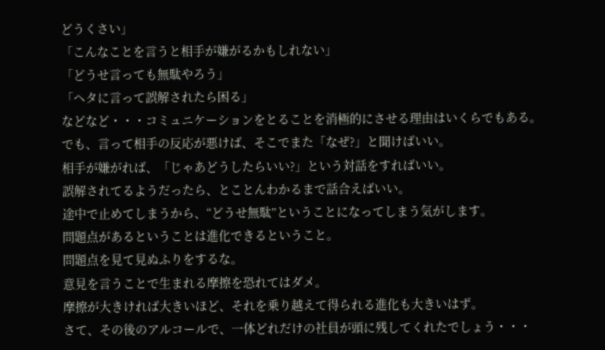どうくさい」
「こんなことを言うと相手が嫌がるかもしれない」
「どうせ言っても無駄やろう」
「ヘタに言って誤解されたら困る」
などなど・・・コミュニケーションをとることを消極的にさせる理由はいくらでもある。
でも、言って相手の反応が悪けば、そこでまた「なぜ?」と聞けばいい。
相手が嫌がれば、「じゃあどうしたらいい?」という対話をすればいい。
誤解されてるようだったら、とことんわかるまで話合えばいい。
途中で止めてしまうから、“どうせ無駄”ということになってしまう気がします。
問題点があるということは進化できるということ。
問題点を見て見ぬふりをするな。
意見を言うことで生まれる摩擦を恐れてはダメ。
摩擦が大きければ大きいほど、それを乗り越えて得られる進化も大きいはず。
さて、その後のアルコールで、一体どれだけの社員が頭に残してくれたでしょう・・・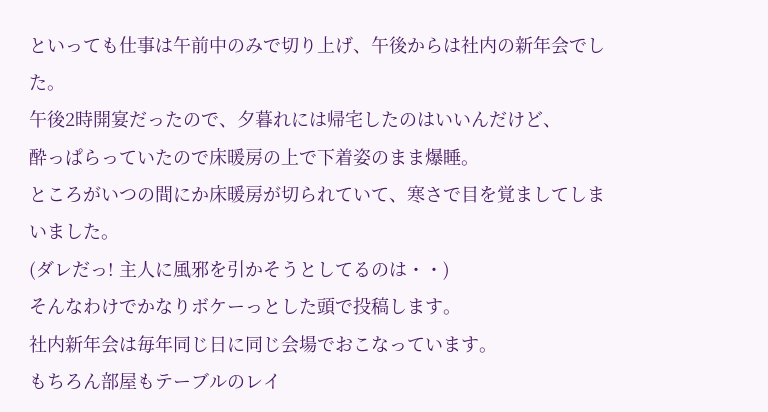といっても仕事は午前中のみで切り上げ、午後からは社内の新年会でした。
午後2時開宴だったので、夕暮れには帰宅したのはいいんだけど、
酔っぱらっていたので床暖房の上で下着姿のまま爆睡。
ところがいつの間にか床暖房が切られていて、寒さで目を覚ましてしまいました。
(ダレだっ! 主人に風邪を引かそうとしてるのは・・)
そんなわけでかなりボケーっとした頭で投稿します。
社内新年会は毎年同じ日に同じ会場でおこなっています。
もちろん部屋もテーブルのレイ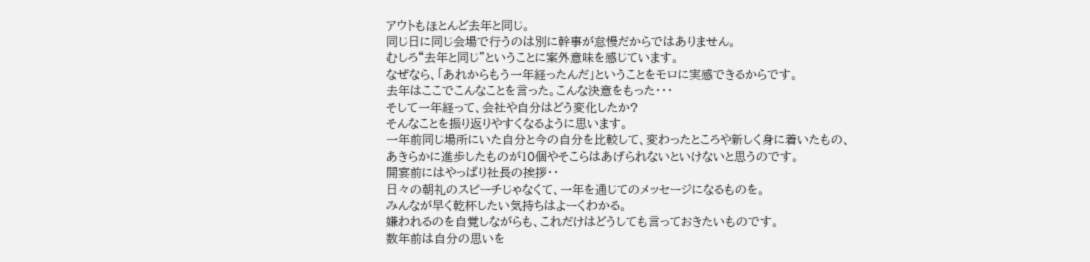アウトもほとんど去年と同じ。
同じ日に同じ会場で行うのは別に幹事が怠慢だからではありません。
むしろ“去年と同じ”ということに案外意味を感じています。
なぜなら、「あれからもう一年経ったんだ」ということをモロに実感できるからです。
去年はここでこんなことを言った。こんな決意をもった・・・
そして一年経って、会社や自分はどう変化したか?
そんなことを振り返りやすくなるように思います。
一年前同じ場所にいた自分と今の自分を比較して、変わったところや新しく身に着いたもの、
あきらかに進歩したものが10個やそこらはあげられないといけないと思うのです。
開宴前にはやっぱり社長の挨拶・・
日々の朝礼のスピーチじゃなくて、一年を通じてのメッセージになるものを。
みんなが早く乾杯したい気持ちはよーくわかる。
嫌われるのを自覚しながらも、これだけはどうしても言っておきたいものです。
数年前は自分の思いを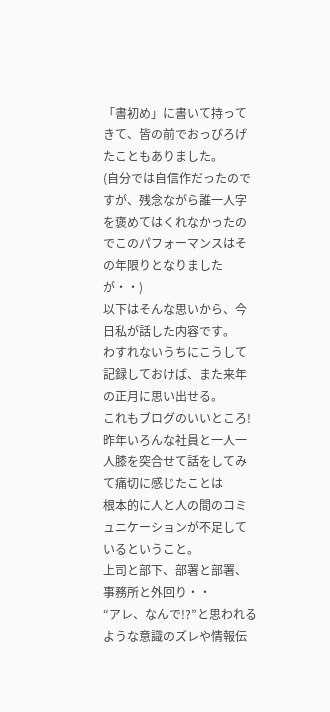「書初め」に書いて持ってきて、皆の前でおっぴろげたこともありました。
(自分では自信作だったのですが、残念ながら誰一人字を褒めてはくれなかったのでこのパフォーマンスはその年限りとなりましたが・・)
以下はそんな思いから、今日私が話した内容です。
わすれないうちにこうして記録しておけば、また来年の正月に思い出せる。
これもブログのいいところ!
昨年いろんな社員と一人一人膝を突合せて話をしてみて痛切に感じたことは
根本的に人と人の間のコミュニケーションが不足しているということ。
上司と部下、部署と部署、事務所と外回り・・
“アレ、なんで!?”と思われるような意識のズレや情報伝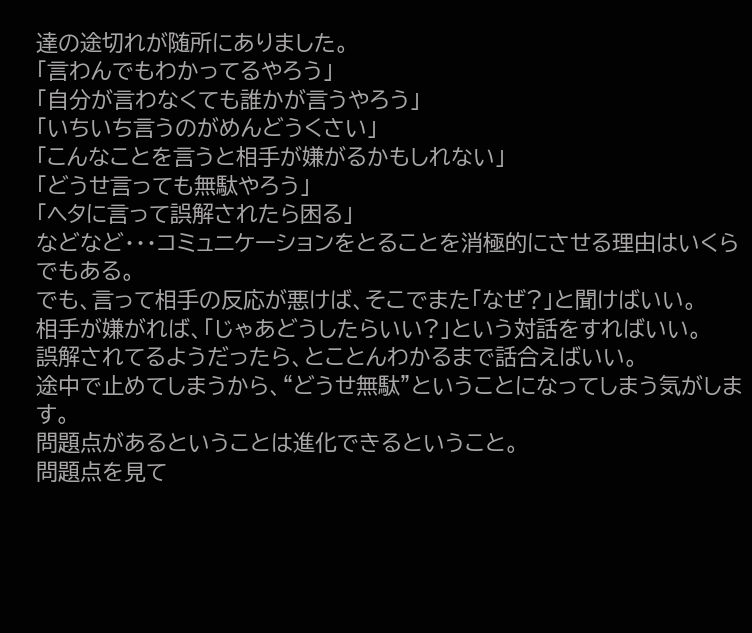達の途切れが随所にありました。
「言わんでもわかってるやろう」
「自分が言わなくても誰かが言うやろう」
「いちいち言うのがめんどうくさい」
「こんなことを言うと相手が嫌がるかもしれない」
「どうせ言っても無駄やろう」
「ヘタに言って誤解されたら困る」
などなど・・・コミュニケーションをとることを消極的にさせる理由はいくらでもある。
でも、言って相手の反応が悪けば、そこでまた「なぜ?」と聞けばいい。
相手が嫌がれば、「じゃあどうしたらいい?」という対話をすればいい。
誤解されてるようだったら、とことんわかるまで話合えばいい。
途中で止めてしまうから、“どうせ無駄”ということになってしまう気がします。
問題点があるということは進化できるということ。
問題点を見て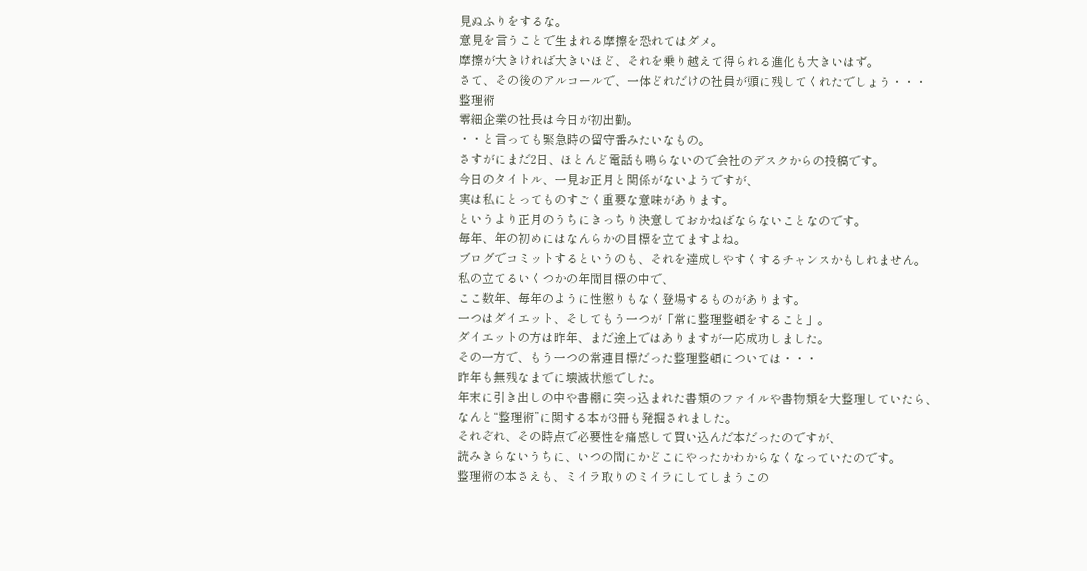見ぬふりをするな。
意見を言うことで生まれる摩擦を恐れてはダメ。
摩擦が大きければ大きいほど、それを乗り越えて得られる進化も大きいはず。
さて、その後のアルコールで、一体どれだけの社員が頭に残してくれたでしょう・・・
整理術
零細企業の社長は今日が初出勤。
・・と言っても緊急時の留守番みたいなもの。
さすがにまだ2日、ほとんど電話も鳴らないので会社のデスクからの投稿です。
今日のタイトル、一見お正月と関係がないようですが、
実は私にとってものすごく重要な意味があります。
というより正月のうちにきっちり決意しておかねばならないことなのです。
毎年、年の初めにはなんらかの目標を立てますよね。
ブログでコミットするというのも、それを達成しやすくするチャンスかもしれません。
私の立てるいくつかの年間目標の中で、
ここ数年、毎年のように性懲りもなく登場するものがあります。
一つはダイエット、そしてもう一つが「常に整理整頓をすること」。
ダイエットの方は昨年、まだ途上ではありますが一応成功しました。
その一方で、もう一つの常連目標だった整理整頓については・・・
昨年も無残なまでに壊滅状態でした。
年末に引き出しの中や書棚に突っ込まれた書類のファイルや書物類を大整理していたら、
なんと“整理術”に関する本が3冊も発掘されました。
それぞれ、その時点で必要性を痛感して買い込んだ本だったのですが、
読みきらないうちに、いつの間にかどこにやったかわからなくなっていたのです。
整理術の本さえも、ミイラ取りのミイラにしてしまうこの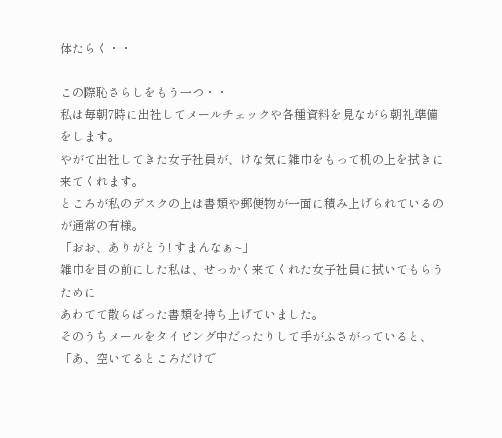体たらく・・

この際恥さらしをもう一つ・・
私は毎朝7時に出社してメールチェックや各種資料を見ながら朝礼準備をします。
やがて出社してきた女子社員が、けな気に雑巾をもって机の上を拭きに来てくれます。
ところが私のデスクの上は書類や郵便物が一面に積み上げられているのが通常の有様。
「おお、ありがとう! すまんなぁ~」
雑巾を目の前にした私は、せっかく来てくれた女子社員に拭いてもらうために
あわてて散らばった書類を持ち上げていました。
そのうちメールをタイピング中だったりして手がふさがっていると、
「あ、空いてるところだけで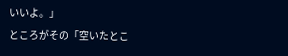いいよ。」
ところがその「空いたとこ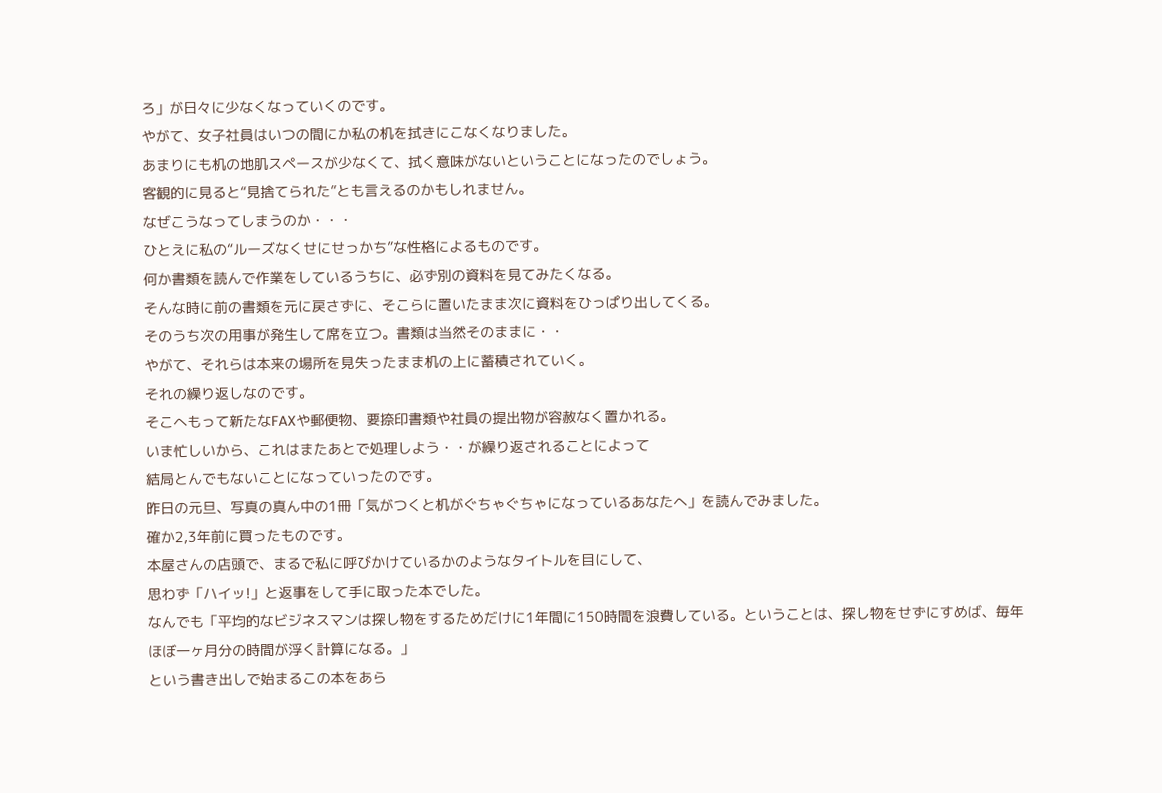ろ」が日々に少なくなっていくのです。
やがて、女子社員はいつの間にか私の机を拭きにこなくなりました。
あまりにも机の地肌スペースが少なくて、拭く意味がないということになったのでしょう。
客観的に見ると“見捨てられた”とも言えるのかもしれません。
なぜこうなってしまうのか・・・
ひとえに私の“ルーズなくせにせっかち”な性格によるものです。
何か書類を読んで作業をしているうちに、必ず別の資料を見てみたくなる。
そんな時に前の書類を元に戻さずに、そこらに置いたまま次に資料をひっぱり出してくる。
そのうち次の用事が発生して席を立つ。書類は当然そのままに・・
やがて、それらは本来の場所を見失ったまま机の上に蓄積されていく。
それの繰り返しなのです。
そこへもって新たなFAXや郵便物、要捺印書類や社員の提出物が容赦なく置かれる。
いま忙しいから、これはまたあとで処理しよう・・が繰り返されることによって
結局とんでもないことになっていったのです。
昨日の元旦、写真の真ん中の1冊「気がつくと机がぐちゃぐちゃになっているあなたへ」を読んでみました。
確か2,3年前に買ったものです。
本屋さんの店頭で、まるで私に呼びかけているかのようなタイトルを目にして、
思わず「ハイッ!」と返事をして手に取った本でした。
なんでも「平均的なビジネスマンは探し物をするためだけに1年間に150時間を浪費している。ということは、探し物をせずにすめば、毎年ほぼ一ヶ月分の時間が浮く計算になる。」
という書き出しで始まるこの本をあら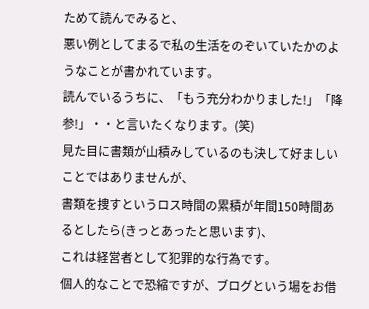ためて読んでみると、
悪い例としてまるで私の生活をのぞいていたかのようなことが書かれています。
読んでいるうちに、「もう充分わかりました!」「降参!」・・と言いたくなります。(笑)
見た目に書類が山積みしているのも決して好ましいことではありませんが、
書類を捜すというロス時間の累積が年間150時間あるとしたら(きっとあったと思います)、
これは経営者として犯罪的な行為です。
個人的なことで恐縮ですが、ブログという場をお借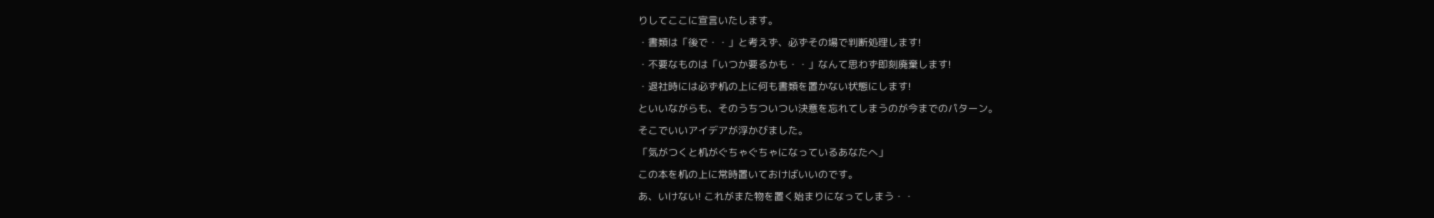りしてここに宣言いたします。
・書類は「後で・・」と考えず、必ずその場で判断処理します!
・不要なものは「いつか要るかも・・」なんて思わず即刻廃棄します!
・退社時には必ず机の上に何も書類を置かない状態にします!
といいながらも、そのうちついつい決意を忘れてしまうのが今までのパターン。
そこでいいアイデアが浮かびました。
「気がつくと机がぐちゃぐちゃになっているあなたへ」
この本を机の上に常時置いておけばいいのです。
あ、いけない! これがまた物を置く始まりになってしまう・・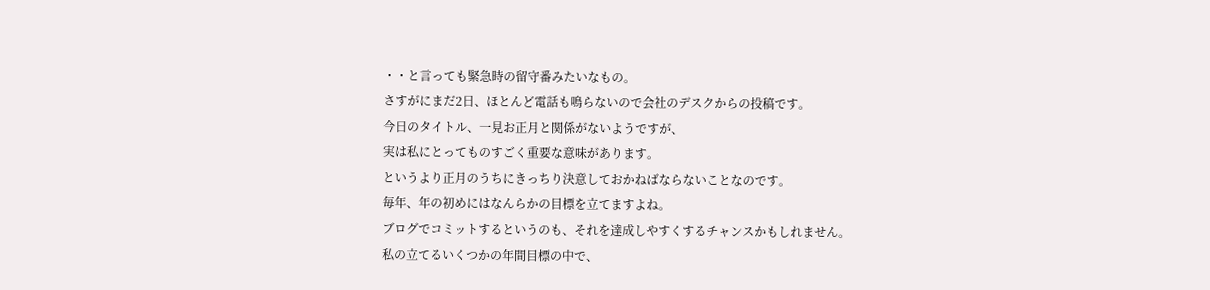・・と言っても緊急時の留守番みたいなもの。
さすがにまだ2日、ほとんど電話も鳴らないので会社のデスクからの投稿です。
今日のタイトル、一見お正月と関係がないようですが、
実は私にとってものすごく重要な意味があります。
というより正月のうちにきっちり決意しておかねばならないことなのです。
毎年、年の初めにはなんらかの目標を立てますよね。
ブログでコミットするというのも、それを達成しやすくするチャンスかもしれません。
私の立てるいくつかの年間目標の中で、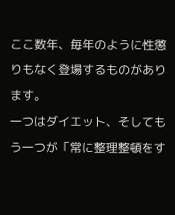ここ数年、毎年のように性懲りもなく登場するものがあります。
一つはダイエット、そしてもう一つが「常に整理整頓をす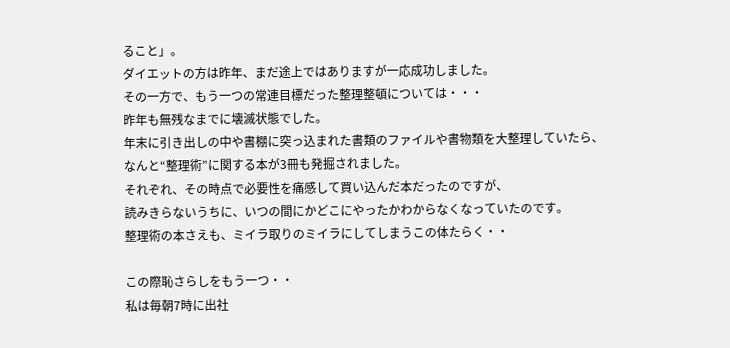ること」。
ダイエットの方は昨年、まだ途上ではありますが一応成功しました。
その一方で、もう一つの常連目標だった整理整頓については・・・
昨年も無残なまでに壊滅状態でした。
年末に引き出しの中や書棚に突っ込まれた書類のファイルや書物類を大整理していたら、
なんと“整理術”に関する本が3冊も発掘されました。
それぞれ、その時点で必要性を痛感して買い込んだ本だったのですが、
読みきらないうちに、いつの間にかどこにやったかわからなくなっていたのです。
整理術の本さえも、ミイラ取りのミイラにしてしまうこの体たらく・・

この際恥さらしをもう一つ・・
私は毎朝7時に出社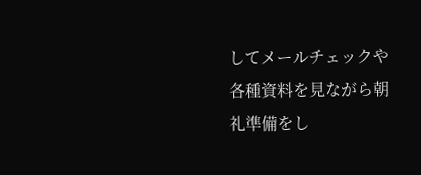してメールチェックや各種資料を見ながら朝礼準備をし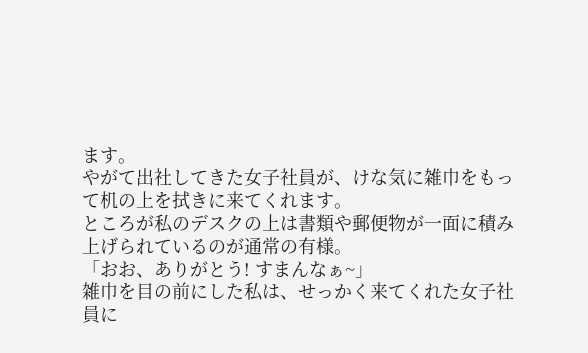ます。
やがて出社してきた女子社員が、けな気に雑巾をもって机の上を拭きに来てくれます。
ところが私のデスクの上は書類や郵便物が一面に積み上げられているのが通常の有様。
「おお、ありがとう! すまんなぁ~」
雑巾を目の前にした私は、せっかく来てくれた女子社員に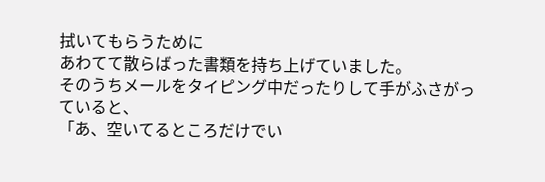拭いてもらうために
あわてて散らばった書類を持ち上げていました。
そのうちメールをタイピング中だったりして手がふさがっていると、
「あ、空いてるところだけでい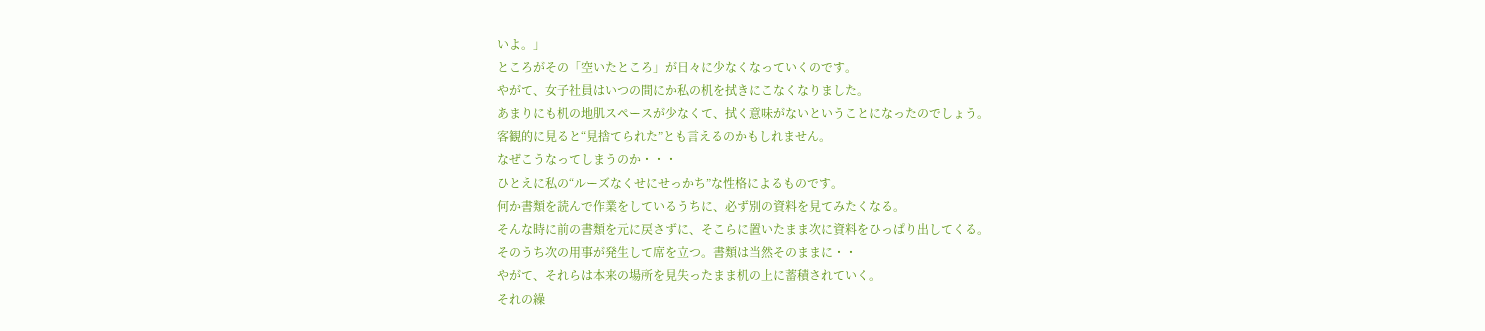いよ。」
ところがその「空いたところ」が日々に少なくなっていくのです。
やがて、女子社員はいつの間にか私の机を拭きにこなくなりました。
あまりにも机の地肌スペースが少なくて、拭く意味がないということになったのでしょう。
客観的に見ると“見捨てられた”とも言えるのかもしれません。
なぜこうなってしまうのか・・・
ひとえに私の“ルーズなくせにせっかち”な性格によるものです。
何か書類を読んで作業をしているうちに、必ず別の資料を見てみたくなる。
そんな時に前の書類を元に戻さずに、そこらに置いたまま次に資料をひっぱり出してくる。
そのうち次の用事が発生して席を立つ。書類は当然そのままに・・
やがて、それらは本来の場所を見失ったまま机の上に蓄積されていく。
それの繰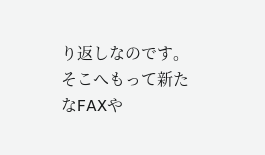り返しなのです。
そこへもって新たなFAXや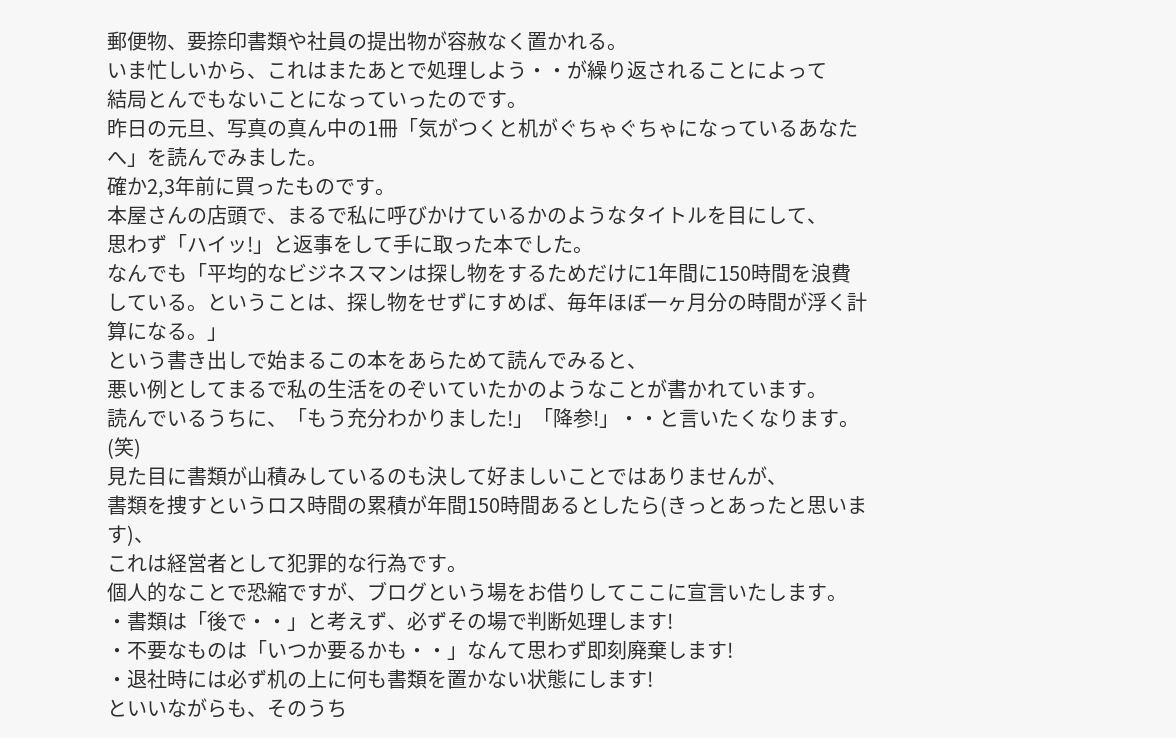郵便物、要捺印書類や社員の提出物が容赦なく置かれる。
いま忙しいから、これはまたあとで処理しよう・・が繰り返されることによって
結局とんでもないことになっていったのです。
昨日の元旦、写真の真ん中の1冊「気がつくと机がぐちゃぐちゃになっているあなたへ」を読んでみました。
確か2,3年前に買ったものです。
本屋さんの店頭で、まるで私に呼びかけているかのようなタイトルを目にして、
思わず「ハイッ!」と返事をして手に取った本でした。
なんでも「平均的なビジネスマンは探し物をするためだけに1年間に150時間を浪費している。ということは、探し物をせずにすめば、毎年ほぼ一ヶ月分の時間が浮く計算になる。」
という書き出しで始まるこの本をあらためて読んでみると、
悪い例としてまるで私の生活をのぞいていたかのようなことが書かれています。
読んでいるうちに、「もう充分わかりました!」「降参!」・・と言いたくなります。(笑)
見た目に書類が山積みしているのも決して好ましいことではありませんが、
書類を捜すというロス時間の累積が年間150時間あるとしたら(きっとあったと思います)、
これは経営者として犯罪的な行為です。
個人的なことで恐縮ですが、ブログという場をお借りしてここに宣言いたします。
・書類は「後で・・」と考えず、必ずその場で判断処理します!
・不要なものは「いつか要るかも・・」なんて思わず即刻廃棄します!
・退社時には必ず机の上に何も書類を置かない状態にします!
といいながらも、そのうち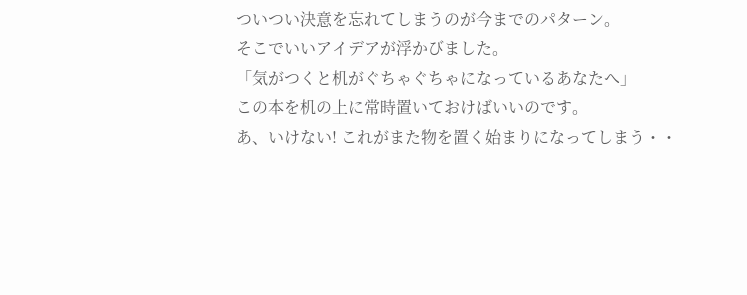ついつい決意を忘れてしまうのが今までのパターン。
そこでいいアイデアが浮かびました。
「気がつくと机がぐちゃぐちゃになっているあなたへ」
この本を机の上に常時置いておけばいいのです。
あ、いけない! これがまた物を置く始まりになってしまう・・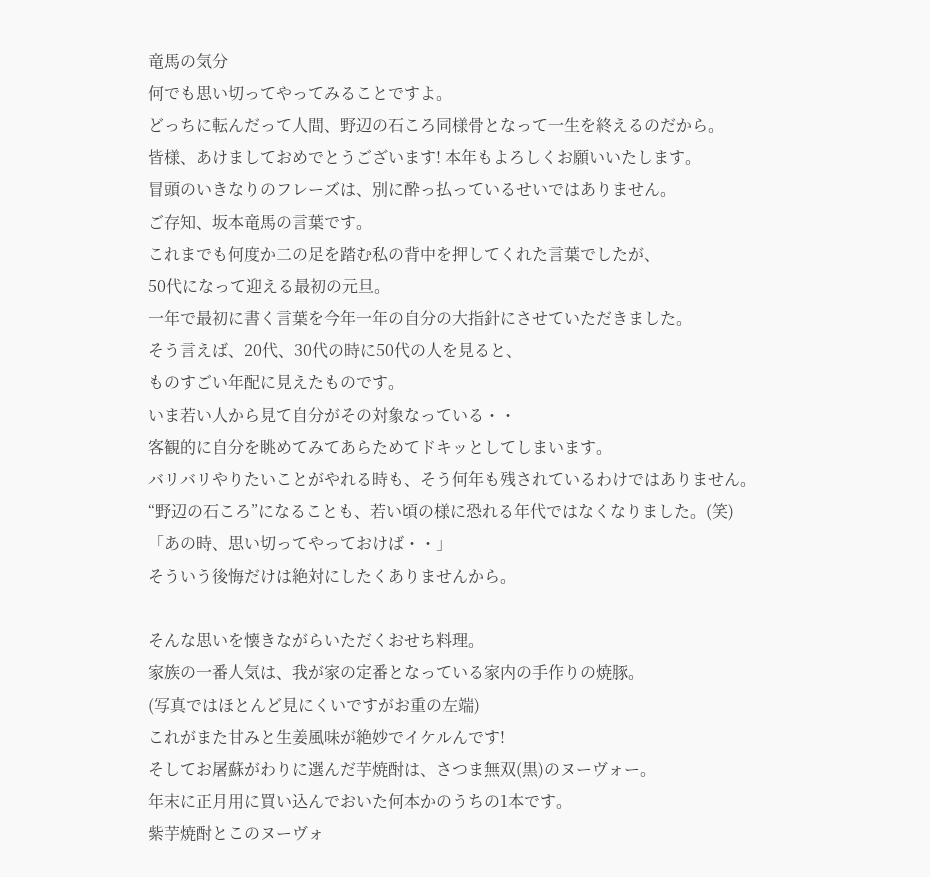竜馬の気分
何でも思い切ってやってみることですよ。
どっちに転んだって人間、野辺の石ころ同様骨となって一生を終えるのだから。
皆様、あけましておめでとうございます! 本年もよろしくお願いいたします。
冒頭のいきなりのフレーズは、別に酔っ払っているせいではありません。
ご存知、坂本竜馬の言葉です。
これまでも何度か二の足を踏む私の背中を押してくれた言葉でしたが、
50代になって迎える最初の元旦。
一年で最初に書く言葉を今年一年の自分の大指針にさせていただきました。
そう言えば、20代、30代の時に50代の人を見ると、
ものすごい年配に見えたものです。
いま若い人から見て自分がその対象なっている・・
客観的に自分を眺めてみてあらためてドキッとしてしまいます。
バリバリやりたいことがやれる時も、そう何年も残されているわけではありません。
“野辺の石ころ”になることも、若い頃の様に恐れる年代ではなくなりました。(笑)
「あの時、思い切ってやっておけば・・」
そういう後悔だけは絶対にしたくありませんから。

そんな思いを懐きながらいただくおせち料理。
家族の一番人気は、我が家の定番となっている家内の手作りの焼豚。
(写真ではほとんど見にくいですがお重の左端)
これがまた甘みと生姜風味が絶妙でイケルんです!
そしてお屠蘇がわりに選んだ芋焼酎は、さつま無双(黒)のヌーヴォー。
年末に正月用に買い込んでおいた何本かのうちの1本です。
紫芋焼酎とこのヌーヴォ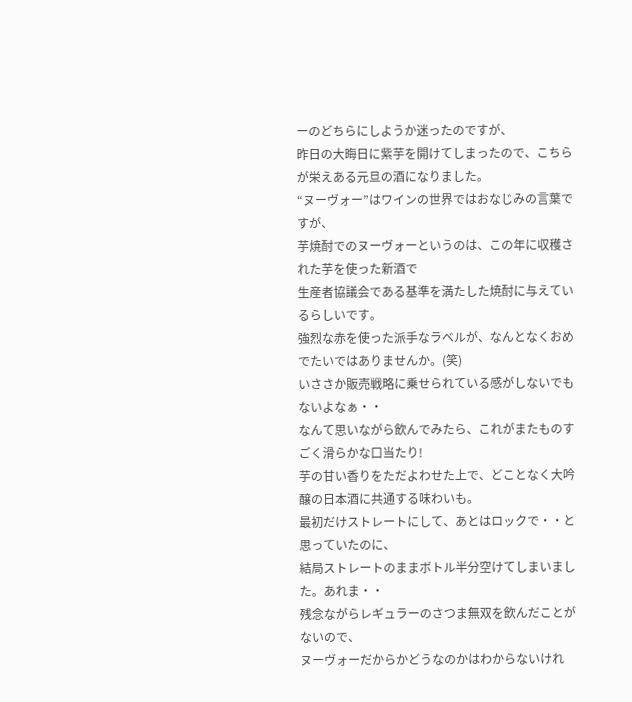ーのどちらにしようか迷ったのですが、
昨日の大晦日に紫芋を開けてしまったので、こちらが栄えある元旦の酒になりました。
“ヌーヴォー”はワインの世界ではおなじみの言葉ですが、
芋焼酎でのヌーヴォーというのは、この年に収穫された芋を使った新酒で
生産者協議会である基準を満たした焼酎に与えているらしいです。
強烈な赤を使った派手なラベルが、なんとなくおめでたいではありませんか。(笑)
いささか販売戦略に乗せられている感がしないでもないよなぁ・・
なんて思いながら飲んでみたら、これがまたものすごく滑らかな口当たり!
芋の甘い香りをただよわせた上で、どことなく大吟醸の日本酒に共通する味わいも。
最初だけストレートにして、あとはロックで・・と思っていたのに、
結局ストレートのままボトル半分空けてしまいました。あれま・・
残念ながらレギュラーのさつま無双を飲んだことがないので、
ヌーヴォーだからかどうなのかはわからないけれ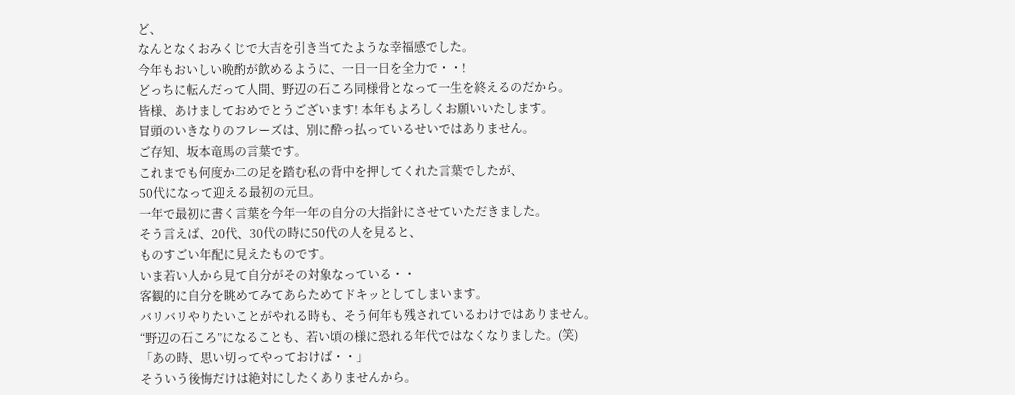ど、
なんとなくおみくじで大吉を引き当てたような幸福感でした。
今年もおいしい晩酌が飲めるように、一日一日を全力で・・!
どっちに転んだって人間、野辺の石ころ同様骨となって一生を終えるのだから。
皆様、あけましておめでとうございます! 本年もよろしくお願いいたします。
冒頭のいきなりのフレーズは、別に酔っ払っているせいではありません。
ご存知、坂本竜馬の言葉です。
これまでも何度か二の足を踏む私の背中を押してくれた言葉でしたが、
50代になって迎える最初の元旦。
一年で最初に書く言葉を今年一年の自分の大指針にさせていただきました。
そう言えば、20代、30代の時に50代の人を見ると、
ものすごい年配に見えたものです。
いま若い人から見て自分がその対象なっている・・
客観的に自分を眺めてみてあらためてドキッとしてしまいます。
バリバリやりたいことがやれる時も、そう何年も残されているわけではありません。
“野辺の石ころ”になることも、若い頃の様に恐れる年代ではなくなりました。(笑)
「あの時、思い切ってやっておけば・・」
そういう後悔だけは絶対にしたくありませんから。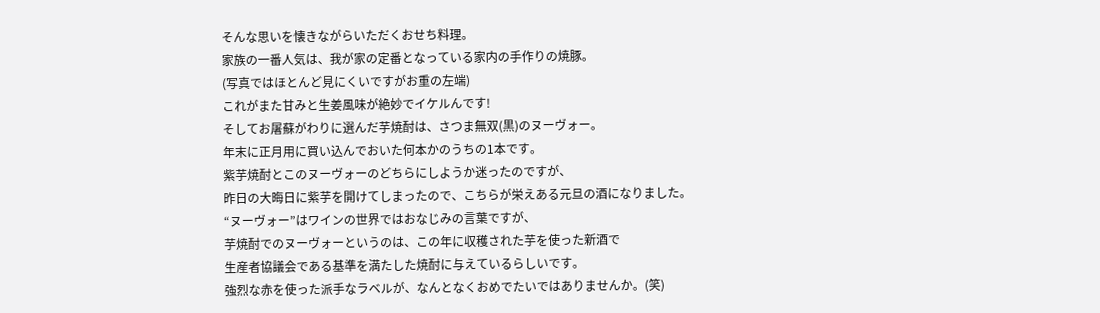そんな思いを懐きながらいただくおせち料理。
家族の一番人気は、我が家の定番となっている家内の手作りの焼豚。
(写真ではほとんど見にくいですがお重の左端)
これがまた甘みと生姜風味が絶妙でイケルんです!
そしてお屠蘇がわりに選んだ芋焼酎は、さつま無双(黒)のヌーヴォー。
年末に正月用に買い込んでおいた何本かのうちの1本です。
紫芋焼酎とこのヌーヴォーのどちらにしようか迷ったのですが、
昨日の大晦日に紫芋を開けてしまったので、こちらが栄えある元旦の酒になりました。
“ヌーヴォー”はワインの世界ではおなじみの言葉ですが、
芋焼酎でのヌーヴォーというのは、この年に収穫された芋を使った新酒で
生産者協議会である基準を満たした焼酎に与えているらしいです。
強烈な赤を使った派手なラベルが、なんとなくおめでたいではありませんか。(笑)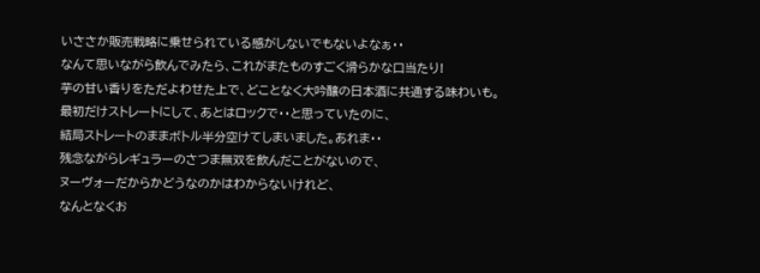いささか販売戦略に乗せられている感がしないでもないよなぁ・・
なんて思いながら飲んでみたら、これがまたものすごく滑らかな口当たり!
芋の甘い香りをただよわせた上で、どことなく大吟醸の日本酒に共通する味わいも。
最初だけストレートにして、あとはロックで・・と思っていたのに、
結局ストレートのままボトル半分空けてしまいました。あれま・・
残念ながらレギュラーのさつま無双を飲んだことがないので、
ヌーヴォーだからかどうなのかはわからないけれど、
なんとなくお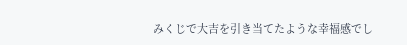みくじで大吉を引き当てたような幸福感でし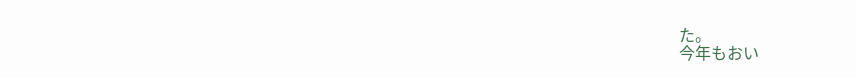た。
今年もおい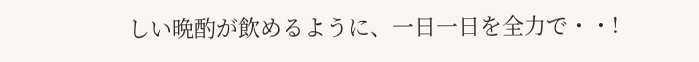しい晩酌が飲めるように、一日一日を全力で・・!